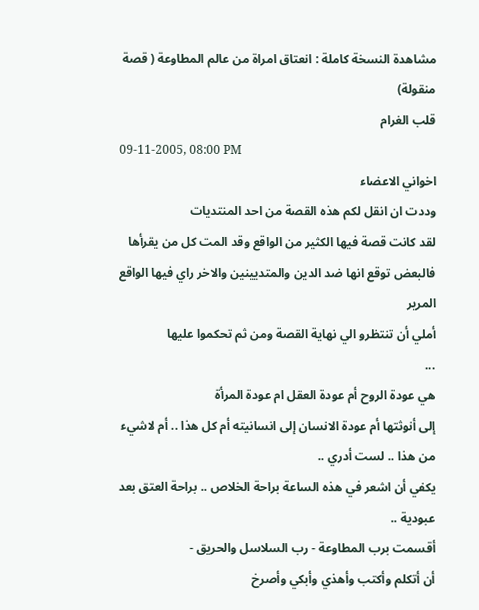مشاهدة النسخة كاملة : انعتاق امراة من عالم المطاوعة ( قصة منقولة)
قلب الغرام
09-11-2005, 08:00 PM
اخواني الاعضاء
وددت ان انقل لكم هذه القصة من احد المنتديات
لقد كانت قصة فيها الكثير من الواقع وقد المت كل من يقرأها
فالبعض توقع انها ضد الدين والمتديينين والاخر راي فيها الواقع المرير
أملي أن تنتظرو الي نهاية القصة ومن ثم تحكموا عليها
...
هي عودة الروح أم عودة العقل ام عودة المرأة
إلى أنوثتها أم عودة الانسان إلى انسانيته أم كل هذا .. أم لاشيء من هذا .. لست أدري ..
يكفي أن اشعر في هذه الساعة براحة الخلاص .. براحة العتق بعد عبودية ..
أقسمت برب المطاوعة - رب السلاسل والحريق -
أن أتكلم وأكتب وأهذي وأبكي وأصرخ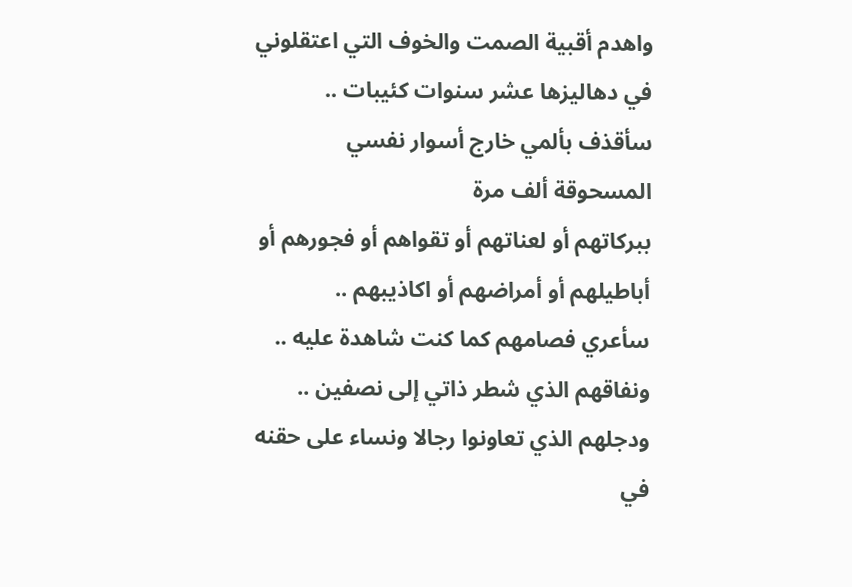واهدم أقبية الصمت والخوف التي اعتقلوني في دهاليزها عشر سنوات كئيبات ..
سأقذف بألمي خارج أسوار نفسي المسحوقة ألف مرة
ببركاتهم أو لعناتهم أو تقواهم أو فجورهم أو أباطيلهم أو أمراضهم أو اكاذيبهم ..
سأعري فصامهم كما كنت شاهدة عليه ..
ونفاقهم الذي شطر ذاتي إلى نصفين ..
ودجلهم الذي تعاونوا رجالا ونساء على حقنه في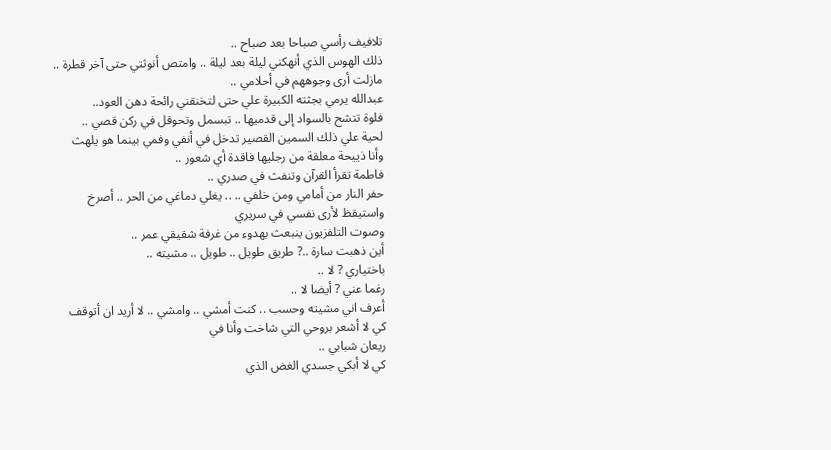تلافيف رأسي صباحا بعد صباح ..
ذلك الهوس الذي أنهكني ليلة بعد ليلة .. وامتص أنوثتي حتى آخر قطرة ..
مازلت أرى وجوههم في أحلامي ..
عبدالله يرمي بجثته الكبيرة علي حتى لتخنقني رائحة دهن العود..
فلوة تتشح بالسواد إلى قدميها .. تبسمل وتحوقل في ركن قصي ..
لحية علي ذلك السمين القصير تدخل في أنفي وفمي بينما هو يلهث
وأنا ذييحة معلقة من رجليها فاقدة أي شعور ..
فاطمة تقرأ القرآن وتنفث في صدري ..
حفر النار من أمامي ومن خلفي .. .. يغلي دماغي من الحر .. أصرخ واستيقظ لأرى نفسي في سريري
وصوت التلفزيون ينبعث بهدوء من غرفة شقيقي عمر ..
أين ذهبت سارة ..? طريق طويل .. طويل .. مشيته ..
باختياري ? لا ..
رغما عني ? أيضا لا ..
أعرف اني مشيته وحسب .. كنت أمشي .. وامشي .. لا أريد ان أتوقف كي لا أشعر بروحي التي شاخت وأنا في
ريعان شبابي ..
كي لا أبكي جسدي الغض الذي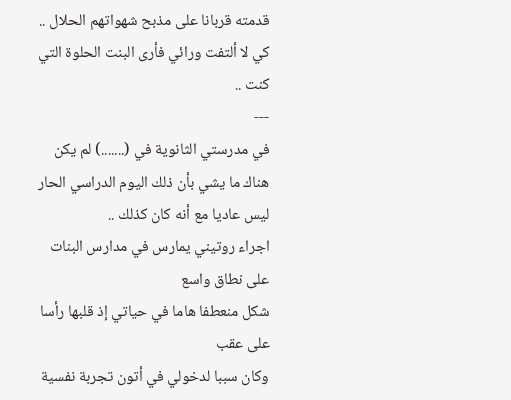قدمته قربانا على مذبح شهواتهم الحلال ..
كي لا ألتفت ورائي فأرى البنت الحلوة التي كنت ..
---
في مدرستي الثانوية في (.......) لم يكن هناك ما يشي بأن ذلك اليوم الدراسي الحار
ليس عاديا مع أنه كان كذلك ..
اجراء روتيني يمارس في مدارس البنات على نطاق واسع
شكل منعطفا هاما في حياتي إذ قلبها رأسا على عقب
وكان سببا لدخولي في أتون تجربة نفسية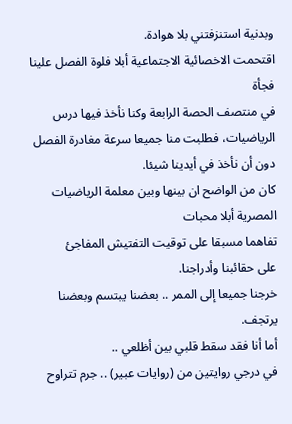وبدنية استنزفتني بلا هوادة.
اقتحمت الاخصائية الاجتماعية أبلا فلوة الفصل علينا فجأة
في منتصف الحصة الرابعة وكنا نأخذ فيها درس
الرياضيات، فطلبت منا جميعا سرعة مغادرة الفصل دون أن نأخذ في أيدينا شيئا.
كان من الواضح ان بينها وبين معلمة الرياضيات المصرية أبلا محبات
تفاهما مسبقا على توقيت التفتيش المفاجئ
على حقائبنا وأدراجنا.
خرجنا جميعا إلى الممر .. بعضنا يبتسم وبعضنا يرتجف.
أما أنا فقد سقط قلبي بين أظلعي ..
في درجي روايتين من (روايات عبير) .. جرم تتراوح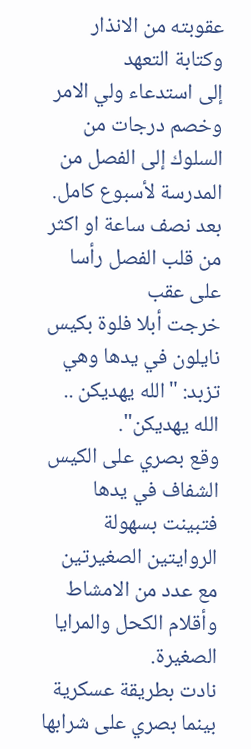عقوبته من الانذار وكتابة التعهد
إلى استدعاء ولي الامر وخصم درجات من السلوك إلى الفصل من المدرسة لأسبوع كامل.
بعد نصف ساعة او اكثر من قلب الفصل رأسا على عقب
خرجت أبلا فلوة بكيس نايلون في يدها وهي تزبد: "الله يهديكن .. الله يهديكن".
وقع بصري على الكيس الشفاف في يدها فتبينت بسهولة الروايتين الصغيرتين
مع عدد من الامشاط وأقلام الكحل والمرايا الصغيرة.
نادت بطريقة عسكرية بينما بصري على شرابها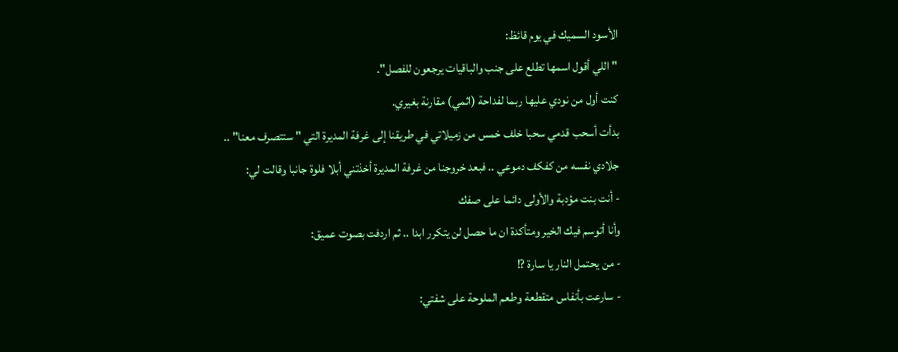الأسود السميك في يوم قائظ:
" اللي أقول اسمها تطلع على جنب والباقيات يرجعون للفصل".
كنت أول من نودي عليها ربما لفداحة (اثمي) مقارنة بغيري.
بدأت أسحب قدمي سحبا خلف خمس من زميلاتي في طريقنا إلى غرفة المديرة التي " ستتصرف معنا" ..
جلادي نفسه من كفكف دموعي .. فبعد خروجنا من غرفة المديرة أخذتني أبلا فلوة جانبا وقالت لي:
- أنت بنت مؤدبة والأولى دائما على صفك
وأنا أتوسم فيك الخير ومتأكدة ان ما حصل لن يتكرر ابدا .. ثم اردفت بصوت عميق:
- من يحتمل النار يا سارة ?!
- سارعت بأنفاس متقطعة وطعم الملوحة على شفتي: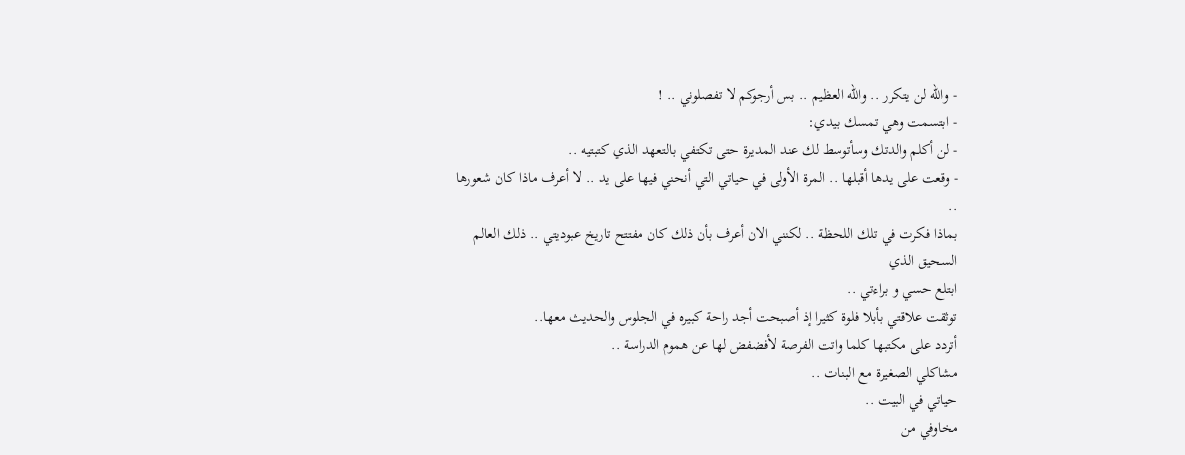- والله لن يتكرر .. والله العظيم .. بس أرجوكم لا تفصلوني .. !
- ابتسمت وهي تمسك بيدي:
- لن أكلم والدتك وسأتوسط لك عند المديرة حتى تكتفي بالتعهد الذي كتبتيه ..
- وقعت على يدها أقبلها .. المرة الأولى في حياتي التي أنحني فيها على يد .. لا أعرف ماذا كان شعورها ..
بماذا فكرت في تلك اللحظة .. لكنني الان أعرف بأن ذلك كان مفتتح تاريخ عبوديتي .. ذلك العالم السحيق الذي
ابتلع حسي و براءتي ..
توثقت علاقتي بأبلا فلوة كثيرا إذ أصبحت أجد راحة كبيره في الجلوس والحديث معها..
أتردد على مكتبها كلما واتت الفرصة لأفضفض لها عن هموم الدراسة ..
مشاكلي الصغيرة مع البنات ..
حياتي في البيت ..
مخاوفي من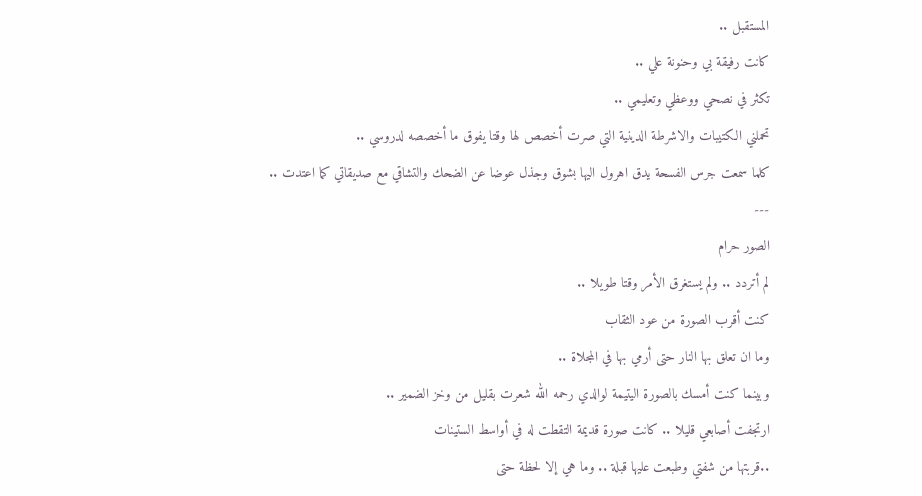المستقبل ..
كانت رفيقة بي وحنونة علي ..
تكثر في نصحي ووعظي وتعليمي ..
تحملني الكتيبات والاشرطة الدينية التي صرت أخصص لها وقتا يفوق ما أخصصه لدروسي ..
كلما سمعت جرس الفسحة يدق اهرول اليها بشوق وجذل عوضا عن الضحك والتشاقي مع صديقاتي كما اعتدت ..
---
الصور حرام
لم أتردد .. ولم يستغرق الأمر وقتا طويلا ..
كنت أقرب الصورة من عود الثقاب
وما ان تعلق بها النار حتى أرمي بها في المجلاة ..
وبينما كنت أمسك بالصورة اليتيمة لوالدي رحمه الله شعرت بقليل من وخز الضمير ..
ارتجفت أصابعي قليلا .. كانت صورة قديمة التقطت له في أواسط الستينات
..قربتها من شفتي وطبعت عليها قبلة .. وما هي إلا لحظة حتى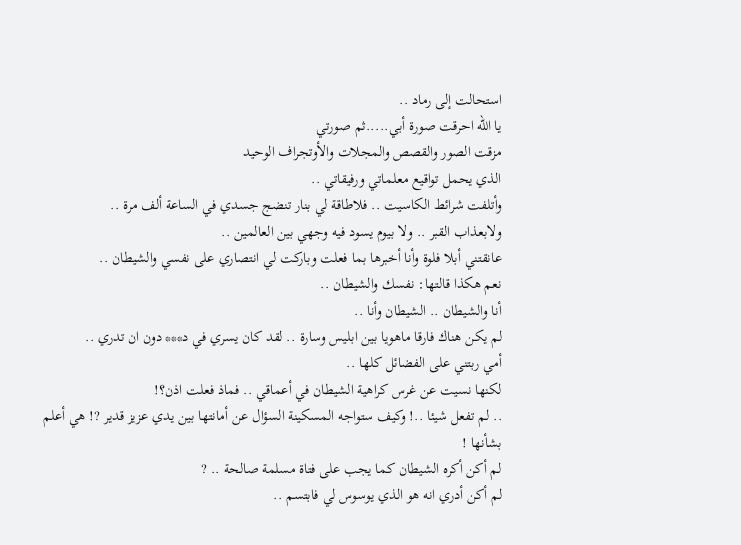استحالت إلى رماد ..
يا الله احرقت صورة أبي.....ثم صورتي
مزقت الصور والقصص والمجلات والأوتجراف الوحيد
الذي يحمل تواقيع معلماتي ورفيقاتي ..
وأتلفت شرائط الكاسيت .. فلاطاقة لي بنار تنضج جسدي في الساعة ألف مرة ..
ولابعذاب القبر .. ولا بيوم يسود فيه وجهي بين العالمين ..
عانقتني أبلا فلوة وأنا أخبرها بما فعلت وباركت لي انتصاري على نفسي والشيطان ..
نعم هكذا قالتها: نفسك والشيطان ..
أنا والشيطان .. الشيطان وأنا ..
لم يكن هناك فارقا ماهويا بين ابليس وسارة .. لقد كان يسري في د*** دون ان تدري ..
أمي ربتني على الفضائل كلها ..
لكنها نسيت عن غرس كراهية الشيطان في أعماقي .. فماذ فعلت اذن؟!
.. لم تفعل شيئا ..! وكيف ستواجه المسكينة السؤال عن أمانتها بين يدي عزيز قدير ?! هي أعلم بشأنها !
لم أكن أكره الشيطان كما يجب على فتاة مسلمة صالحة .. ?
لم أكن أدري انه هو الذي يوسوس لي فابتسم ..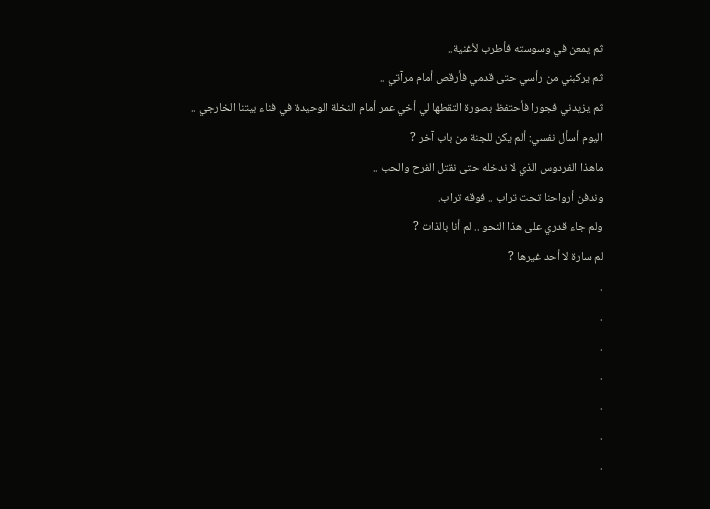ثم يمعن في وسوسته فأطرب لأغنية..
ثم يركبني من رأسي حتى قدمي فأرقص أمام مرآتي ..
ثم يزيدني فجورا فأحتفظ بصورة التقطها لي أخي عمر أمام النخلة الوحيدة في فناء بيتنا الخارجي ..
اليوم أسأل نفسي: ألم يكن للجنة من باب آخر ?
ماهذا الفردوس الذي لا ندخله حتى نقتل الفرح والحب ..
وندفن أرواحنا تحت تراب .. فوقه تراب.
ولم جاء قدري على هذا النحو .. لم أنا بالذات ?
لم سارة لا أحد غيرها ?
.
.
.
.
.
.
.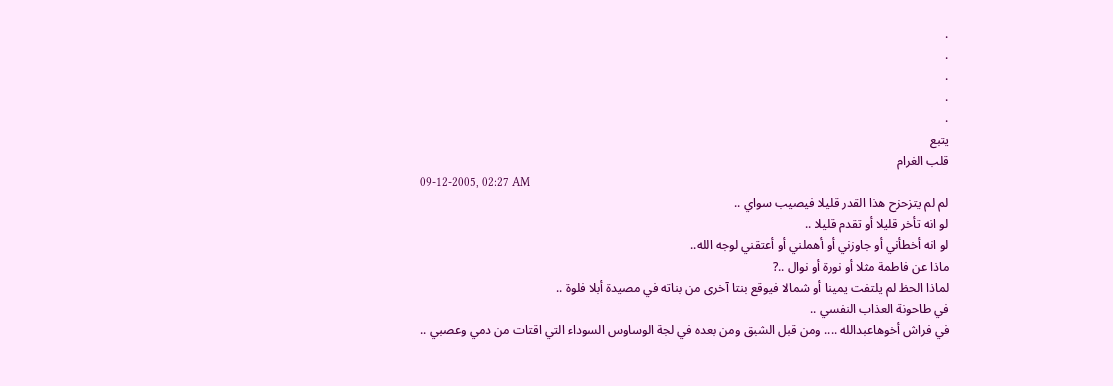.
.
.
.
.
يتبع
قلب الغرام
09-12-2005, 02:27 AM
لم لم يتزحزح هذا القدر قليلا فيصيب سواي ..
لو انه تأخر قليلا أو تقدم قليلا ..
لو انه أخطأني أو جاوزني أو أهملني أو أعتقني لوجه الله..
ماذا عن فاطمة مثلا أو نورة أو نوال ..?
لماذا الحظ لم يلتفت يمينا أو شمالا فيوقع بنتا آخرى من بناته في مصيدة أبلا فلوة ..
في طاحونة العذاب النفسي ..
في فراش أخوهاعبدالله .... ومن قبل الشبق ومن بعده في لجة الوساوس السوداء التي اقتات من دمي وعصبي ..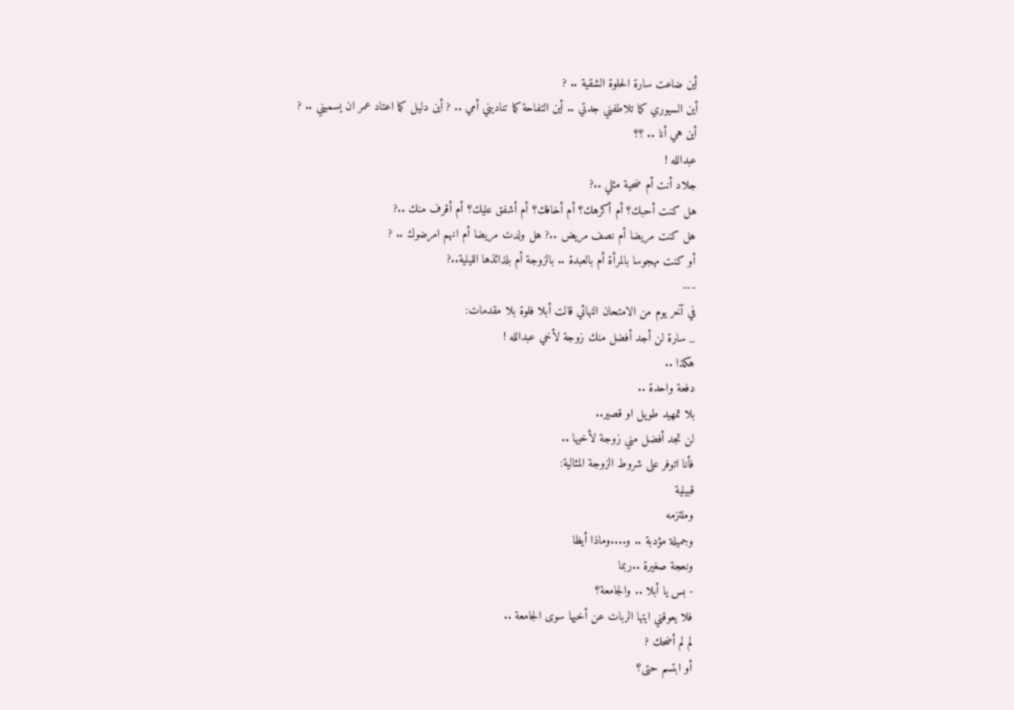أين ضاعت سارة الحلوة الشقية .. ?
أين السيوري كما تلاطفني جدتي .. أين التفاحة كما تناديني أمي .. ? أين دليل كما اعتاد عمر ان يسميني .. ?
أين هي أنا .. ؟؟
عبدالله !
جلاد أنت أم ضحية مثلي ..?
هل كنت أحبك؟ أم أكرهك؟ أم أخافك؟ أم أشفق عليك؟ أم أقرف منك ..?
هل كنت مريضا أم نصف مريض ..? هل ولدت مريضا أم انهم امرضوك .. ?
أو كنت مهجوسا بالمرأة أم بالعبدة .. بالزوجة أم بلذائذها الليلية..?
---
في آخر يوم من الامتحان النهائي قالت أبلا فلوة بلا مقدمات:
_ سارة لن أجد أفضل منك زوجة لأخي عبدالله !
هكذا ..
دفعة واحدة ..
بلا تمهيد طويل او قصير..
لن تجد أفضل مني زوجة لأخيها ..
فأنا اتوفر على شروط الزوجة المثالية:
قبيلية
وملتزمه
وجميلة مؤدبة .. و....وماذا أيظا
ونعجة صغيرة ..ربما
- بس يا أبلا .. والجامعة؟
فلا يعوقني ايتها الربات عن أخيها سوى الجامعة ..
لم لم أضحك ?
أو ابتسم حتى؟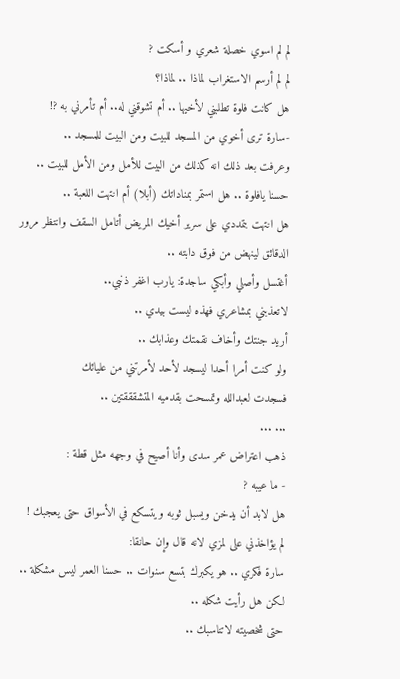لم لم اسوي خصلة شعري و أسكت ?
لم لم أرسم الاستغراب لماذا .. لماذا؟
هل كانت فلوة تطلبني لأخيها .. أم تشوقني له.. أم تأمرني به ?!
-سارة ترى أخوي من المسجد للبيت ومن البيت للمسجد ..
وعرفت بعد ذلك انه كذلك من البيت للأمل ومن الأمل للبيت ..
حسنا يافلوة .. هل استمر بمناداتك (أبلا) أم انتهت اللعبة ..
هل انتهت بتمددي على سرير أخيك المريض أتامل السقف وانتظر مرور الدقائق لينهض من فوق دابته ..
أغتسل وأصلي وأبكي ساجدة: يارب اغفر ذنبي..
لاتعذبني بمشاعري فهذه ليست بيدي ..
أريد جنتك وأخاف نقمتك وعذابك ..
ولو كنت أمرا أحدا ليسجد لأحد لأمرتني من عليائك
فسجدت لعبدالله وتمسحت بقدميه المتشقققتين ..
... ...
ذهب اعتراض عمر سدى وأنا أصيح في وجهه مثل قطة :
- ما عيبه ?
هل لابد أن يدخن ويسبل ثوبه ويتسكع في الأسواق حتى يعجبك !
لم يؤاخذني على لمزي لانه قال وإن حانقا:
سارة فكري .. هو يكبرك بتسع سنوات .. حسنا العمر ليس مشكلة ..
لكن هل رأيت شكله ..
حتى شخصيته لاتناسبك ..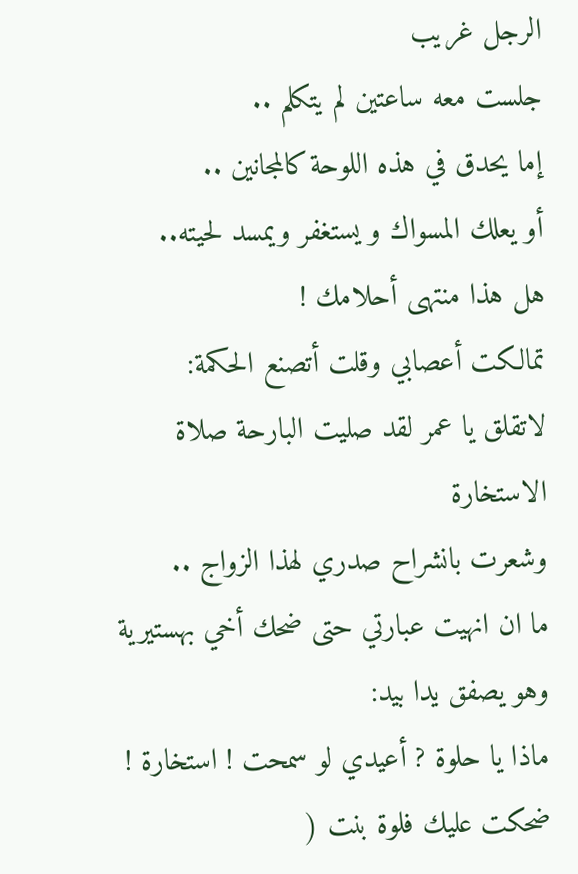الرجل غريب
جلست معه ساعتين لم يتكلم ..
إما يحدق في هذه اللوحة كالمجانين ..
أو يعلك المسواك و يستغفر ويمسد لحيته..
هل هذا منتهى أحلامك !
تمالكت أعصابي وقلت أتصنع الحكمة:
لاتقلق يا عمر لقد صليت البارحة صلاة الاستخارة
وشعرت بانشراح صدري لهذا الزواج ..
ما ان انهيت عبارتي حتى ضحك أخي بهستيرية وهو يصفق يدا بيد:
ماذا يا حلوة ? أعيدي لو سمحت ! استخارة ! ضحكت عليك فلوة بنت (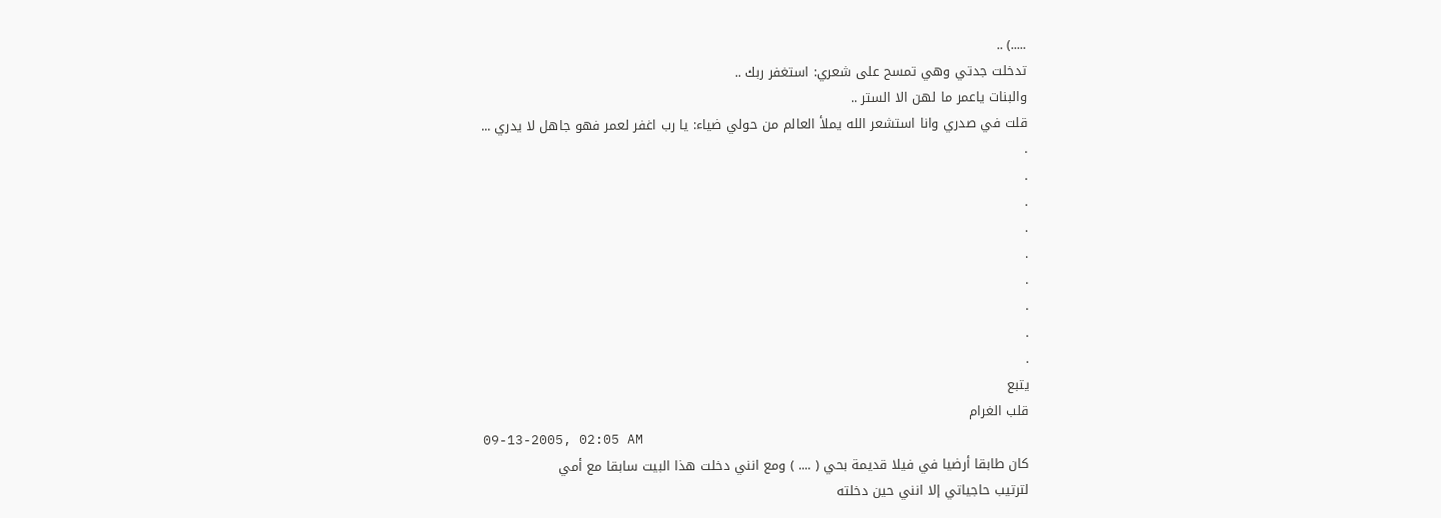.....) ..
تدخلت جدتي وهي تمسح على شعري: استغفر ربك ..
والبنات ياعمر ما لهن الا الستر ..
قلت في صدري وانا استشعر الله يملأ العالم من حولي ضياء: يا رب اغفر لعمر فهو جاهل لا يدري ...
.
.
.
.
.
.
.
.
.
يتبع
قلب الغرام
09-13-2005, 02:05 AM
كان طابقا أرضيا في فيلا قديمة بحي ( .... ) ومع انني دخلت هذا البيت سابقا مع أمي
لترتيب حاجياتي إلا انني حين دخلته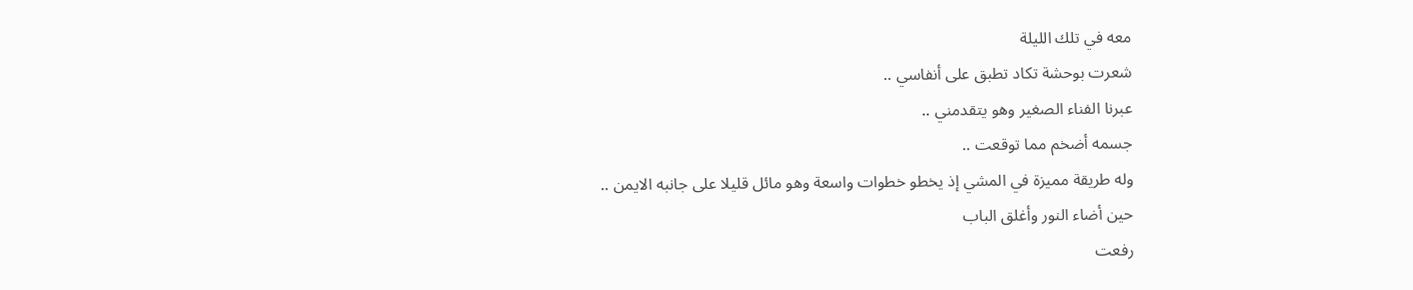معه في تلك الليلة
شعرت بوحشة تكاد تطبق على أنفاسي ..
عبرنا الفناء الصغير وهو يتقدمني ..
جسمه أضخم مما توقعت ..
وله طريقة مميزة في المشي إذ يخطو خطوات واسعة وهو مائل قليلا على جانبه الايمن ..
حين أضاء النور وأغلق الباب
رفعت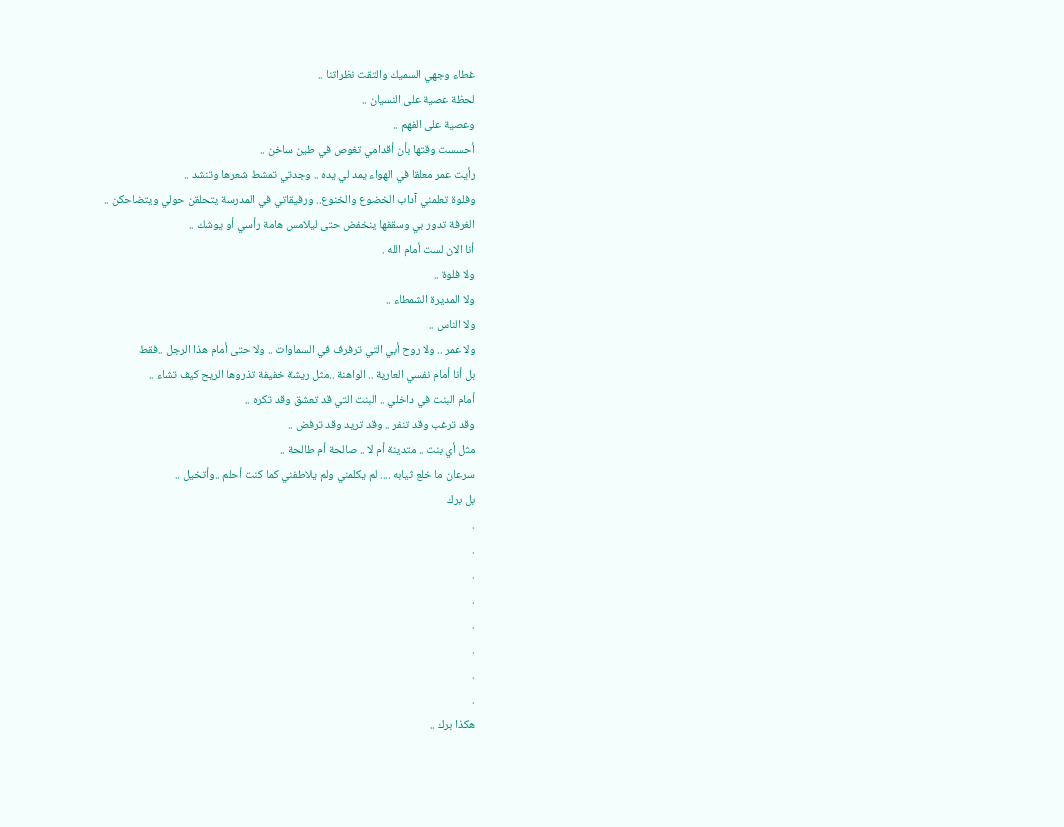غطاء وجهي السميك والتقت نظراتنا ..
لحظة عصية على النسيان ..
وعصية على الفهم ..
أحسست وقتها بأن أقدامي تغوص في طين ساخن ..
رأيت عمر معلقا في الهواء يمد لي يده .. وجدتي تمشط شعرها وتنشد ..
وفلوة تعلمني آداب الخضوع والخنوع.. ورفيقاتي في المدرسة يتحلقن حولي ويتضاحكن ..
الغرفة تدور بي وسقفها ينخفض حتى ليلامس هامة رأسي أو يوشك ..
أنا الان لست أمام الله .
ولا فلوة ..
ولا المديرة الشمطاء ..
ولا الناس ..
ولا عمر .. ولا روح أبي التي ترفرف في السماوات .. ولا حتى أمام هذا الرجل ..فقط
بل أنا أمام نفسي العارية .. الواهنة ..مثل ريشة خفيفة تذروها الريح كيف تشاء ..
أمام البنت في داخلي .. البنت التي قد تعشق وقد تكره ..
وقد ترغب وقد تنفر .. وقد تريد وقد ترفض ..
مثل أي بنت .. متدينة أم لا .. صالحة أم طالحة ..
سرعان ما خلع ثيابه .... لم يكلمني ولم يلاطفني كما كنت أحلم ..وأتخيل ..
بل برك
.
.
.
.
.
.
.
.
هكذا برك ..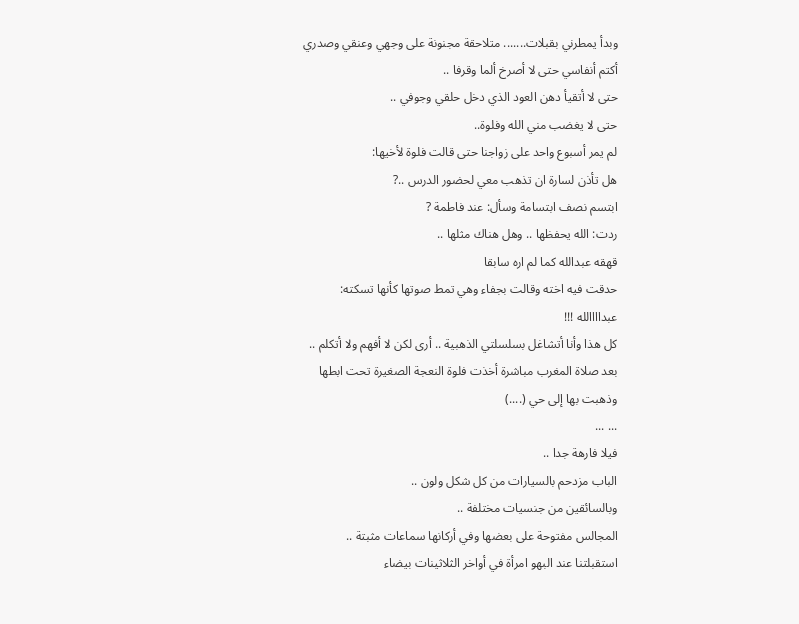وبدأ يمطرني بقبلات....... متلاحقة مجنونة على وجهي وعنقي وصدري
أكتم أنفاسي حتى لا أصرخ ألما وقرفا ..
حتى لا أتقيأ دهن العود الذي دخل حلقي وجوفي ..
حتى لا يغضب مني الله وفلوة..
لم يمر أسبوع واحد على زواجنا حتى قالت فلوة لأخيها:
هل تأذن لسارة ان تذهب معي لحضور الدرس ..?
ابتسم نصف ابتسامة وسأل: عند فاطمة ?
ردت: الله يحفظها .. وهل هناك مثلها ..
قهقه عبدالله كما لم اره سابقا
حدقت فيه اخته وقالت بجفاء وهي تمط صوتها كأنها تسكته:
عبداااالله !!!
كل هذا وأنا أتشاغل بسلسلتي الذهبية .. أرى لكن لا أفهم ولا أتكلم ..
بعد صلاة المغرب مباشرة أخذت فلوة النعجة الصغيرة تحت ابطها
وذهبت بها إلى حي (....)
... ...
فيلا فارهة جدا ..
الباب مزدحم بالسيارات من كل شكل ولون ..
وبالسائقين من جنسيات مختلفة ..
المجالس مفتوحة على بعضها وفي أركانها سماعات مثبتة ..
استقبلتنا عند البهو امرأة في أواخر الثلاثينات بيضاء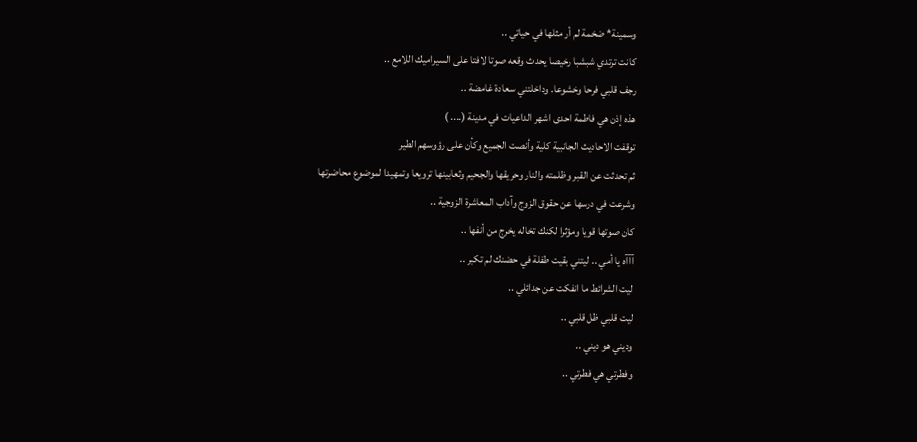وسمينة* ضخمة لم أر مثلها في حياتي ..
كانت ترتدي شبشبا رخيصا يحدث وقعه صوتا لافتا على السيراميك اللامع ..
رجف قلبي فرحا وخشوعا. وداخلتني سعادة غامضة ..
هذه إذن هي فاطمة احدى اشهر الداعيات في مدينة (.... )
توقفت الاحاديث الجانبية كلية وأنصت الجميع وكأن على رؤوسهم الطير
ثم تحدثت عن القبر وظلمته والنار وحريقها والجحيم وثعابينها ترويعا وتمهيدا لموضوع محاضرتها
وشرعت في درسها عن حقوق الزوج وآداب المعاشرة الزوجية ..
كان صوتها قويا ومؤثرا لكنك تخاله يخرج من أنفها ..
آآآه يا أمي .. ليتني بقيت طفلة في حضنك لم تكبر ..
ليت الشرائط ما انفكت عن جدائلي ..
ليت قلبي ظل قلبي ..
وديني هو ديني ..
وفطرتي هي فطرتي ..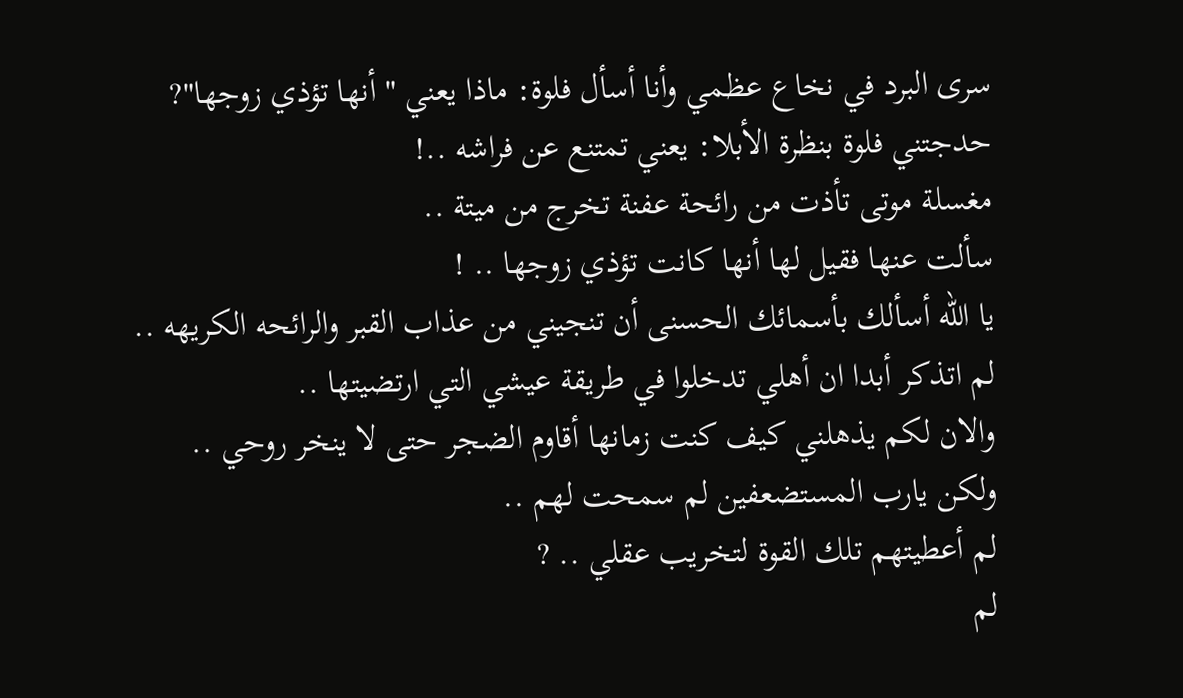سرى البرد في نخاع عظمي وأنا أسأل فلوة: ماذا يعني " أنها تؤذي زوجها"?
حدجتني فلوة بنظرة الأبلا: يعني تمتنع عن فراشه ..!
مغسلة موتى تأذت من رائحة عفنة تخرج من ميتة ..
سألت عنها فقيل لها أنها كانت تؤذي زوجها .. !
يا الله أسألك بأسمائك الحسنى أن تنجيني من عذاب القبر والرائحه الكريهه ..
لم اتذكر أبدا ان أهلي تدخلوا في طريقة عيشي التي ارتضيتها ..
والان لكم يذهلني كيف كنت زمانها أقاوم الضجر حتى لا ينخر روحي ..
ولكن يارب المستضعفين لم سمحت لهم ..
لم أعطيتهم تلك القوة لتخريب عقلي .. ?
لم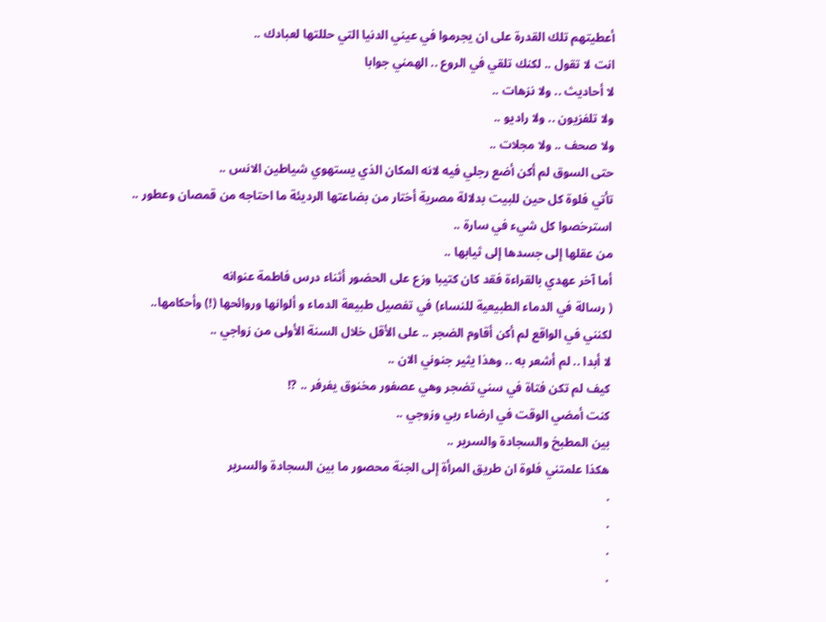أعطيتهم تلك القدرة على ان يجرموا في عيني الدنيا التي حللتها لعبادك ..
انت لا تقول .. لكنك تلقي في الروع .. الهمني جوابا
لا أحاديث .. ولا نزهات ..
ولا تلفزيون .. ولا راديو ..
ولا صحف .. ولا مجلات ..
حتى السوق لم أكن أضع رجلي فيه لانه المكان الذي يستهوي شياطين الانس ..
تأتي فلوة كل حين للبيت بدلالة مصرية أختار من بضاعتها الرديئة ما احتاجه من قمصان وعطور ..
استرخصوا كل شيء في سارة ..
من عقلها إلى جسدها إلى ثيابها ..
أما آخر عهدي بالقراءة فقد كان كتيبا وزع على الحضور أثناء درس فاطمة عنوانه
( رسالة في الدماء الطبيعية للنساء) في تفصيل طبيعة الدماء و ألوانها وروائحها (!) وأحكامها..
لكنني في الواقع لم أكن أقاوم الضجر .. على الأقل خلال السنة الأولى من زواجي ..
لا أبدا .. لم أشعر به .. وهذا يثير جنوني الان ..
كيف لم تكن فتاة في سني تضجر وهي عصفور مخنوق يفرفر .. ?!
كنت أمضي الوقت في ارضاء ربي وزوجي ..
بين المطبخ والسجادة والسرير ..
هكذا علمتني فلوة ان طريق المرأة إلى الجنة محصور ما بين السجادة والسرير
.
.
.
.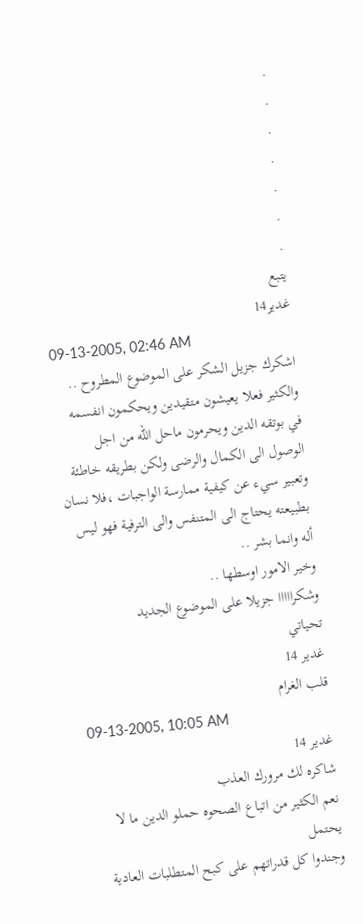.
.
.
.
.
.
.
يتبع
غدير14
09-13-2005, 02:46 AM
اشكرك جزيل الشكر على الموضوع المطروح .. والكثير فعلا يعيشون متقيدين ويحكمون انفسمه في بوتقه الدين ويحرمون ماحل الله من اجل الوصول الى الكمال والرضى ولكن بطريقه خاطئة وتعبير سيء عن كيفية ممارسة الواجبات ،فلا نسان بطبيعته يحتاج الى المتنفس والى الترفية فهو ليس أله وانما بشر ..
وخير الامور اوسطها ..
وشكرااااا جزيلا على الموضوع الجديد
تحياتي
غدير 14
قلب الغرام
09-13-2005, 10:05 AM
غدير 14
شاكره لك مرورك العذب
نعم الكثير من اتباع الصحوه حملو الدين ما لا يحتمل
وجندوا كل قدراتهم على كبح المتطلبات العادية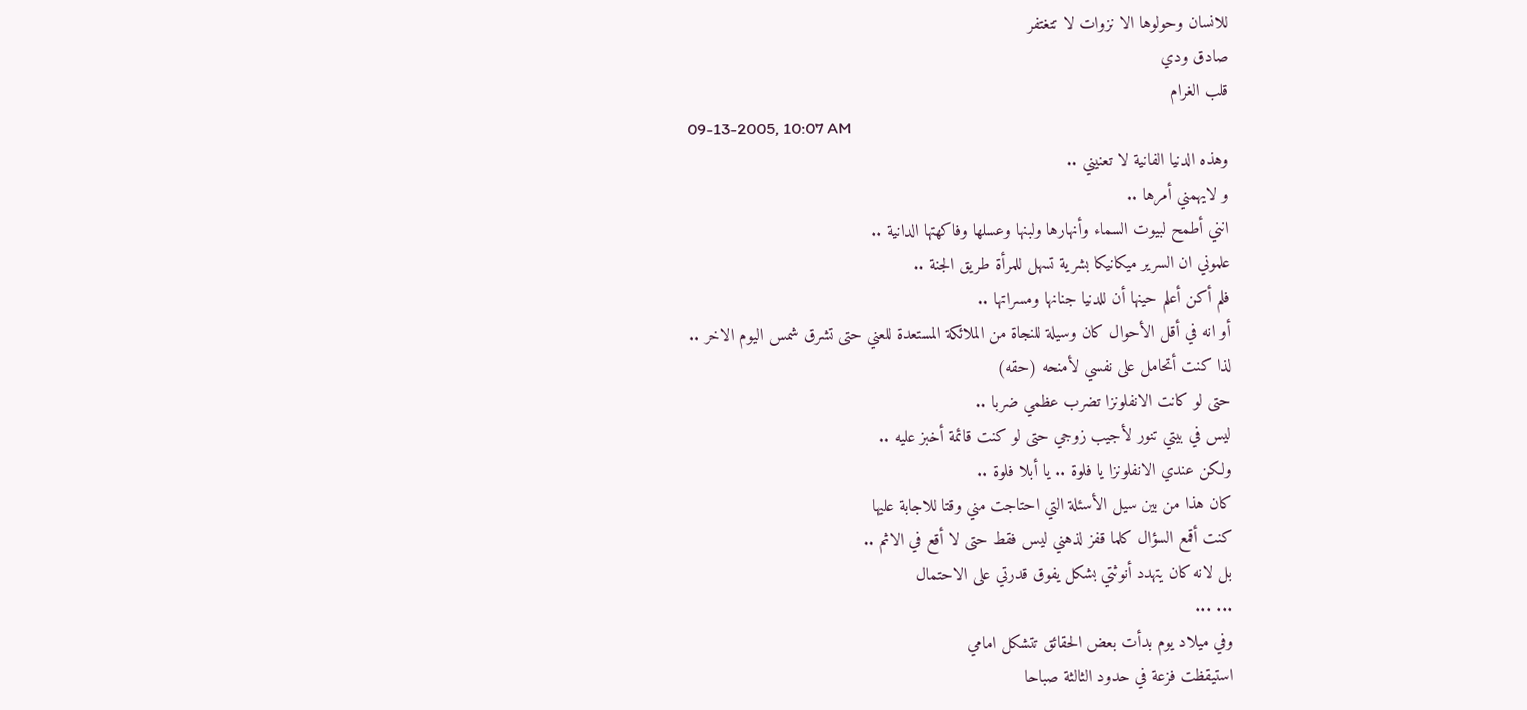للانسان وحولوها الا نزوات لا تتغتفر
صادق ودي
قلب الغرام
09-13-2005, 10:07 AM
وهذه الدنيا الفانية لا تعنيني ..
و لايهمني أمرها ..
انني أطمح لبيوت السماء وأنهارها ولبنها وعسلها وفاكهتها الدانية ..
علموني ان السرير ميكانيكا بشرية تسهل للمرأة طريق الجنة ..
فلم أكن أعلم حينها أن للدنيا جنانها ومسراتها ..
أو انه في أقل الأحوال كان وسيلة للنجاة من الملائكة المستعدة للعني حتى تشرق شمس اليوم الاخر ..
لذا كنت أتحامل على نفسي لأمنحه (حقه)
حتى لو كانت الانفلونزا تضرب عظمي ضربا ..
ليس في بيتي تنور لأجيب زوجي حتى لو كنت قائمة أخبز عليه ..
ولكن عندي الانفلونزا يا فلوة .. يا أبلا فلوة ..
كان هذا من بين سيل الأسئلة التي احتاجت مني وقتا للاجابة عليها
كنت أقمع السؤال كلما قفز لذهني ليس فقط حتى لا أقع في الاثم ..
بل لانه كان يتهدد أنوثتي بشكل يفوق قدرتي على الاحتمال
... ...
وفي ميلاد يوم بدأت بعض الحقائق تتشكل امامي
استيقظت فزعة في حدود الثالثة صباحا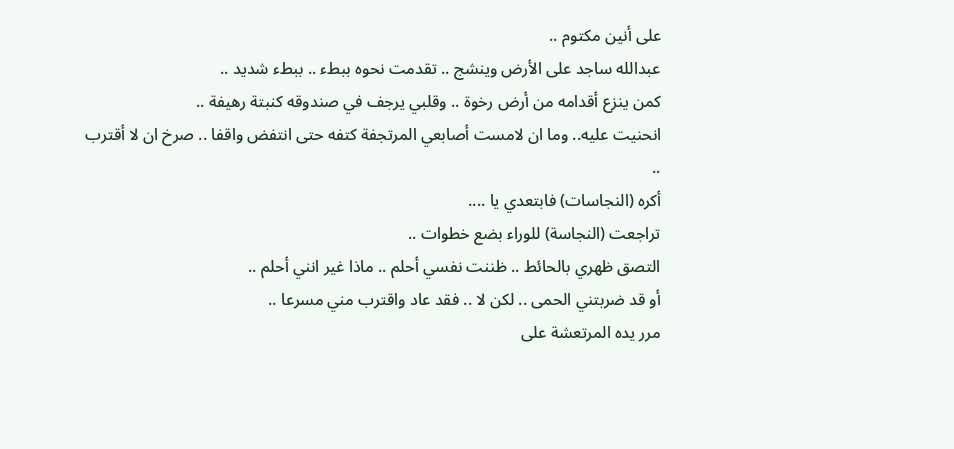على أنين مكتوم ..
عبدالله ساجد على الأرض وينشج .. تقدمت نحوه ببطء .. ببطء شديد ..
كمن ينزع أقدامه من أرض رخوة .. وقلبي يرجف في صندوقه كنبتة رهيفة ..
انحنيت عليه.. وما ان لامست أصابعي المرتجفة كتفه حتى انتفض واقفا .. صرخ ان لا أقترب ..
أكره (النجاسات) فابتعدي يا ....
تراجعت (النجاسة) للوراء بضع خطوات ..
التصق ظهري بالحائط .. ظننت نفسي أحلم .. ماذا غير انني أحلم ..
أو قد ضربتني الحمى .. لكن لا .. فقد عاد واقترب مني مسرعا ..
مرر يده المرتعشة على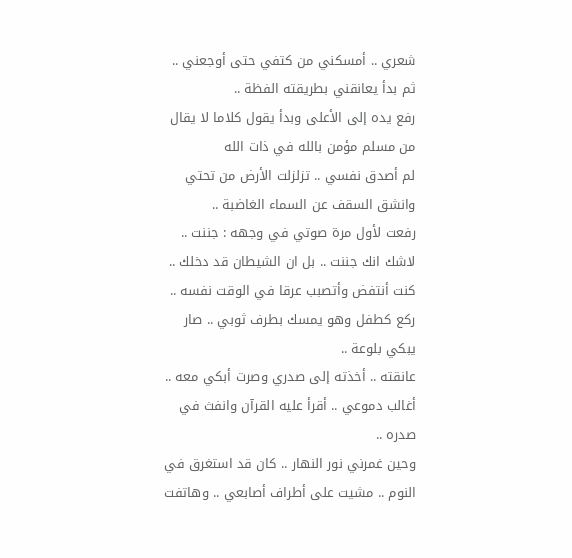شعري .. أمسكني من كتفي حتى أوجعني ..
ثم بدأ يعانقني بطريقته الفظة ..
رفع يده إلى الأعلى وبدأ يقول كلاما لا يقال من مسلم مؤمن بالله في ذات الله
لم أصدق نفسي .. تزلزلت الأرض من تحتي وانشق السقف عن السماء الغاضبة ..
رفعت لأول مرة صوتي في وجهه : جننت .. لاشك انك جننت .. بل ان الشيطان قد دخلك ..
كنت أنتفض وأتصبب عرقا في الوقت نفسه ..
ركع كطفل وهو يمسك بطرف ثوبي .. صار يبكي بلوعة ..
عانقته .. أخذته إلى صدري وصرت أبكي معه ..
أغالب دموعي .. أقرأ عليه القرآن وانفث في صدره ..
وحين غمرني نور النهار .. كان قد استغرق في النوم .. مشيت على أطراف أصابعي .. وهاتفت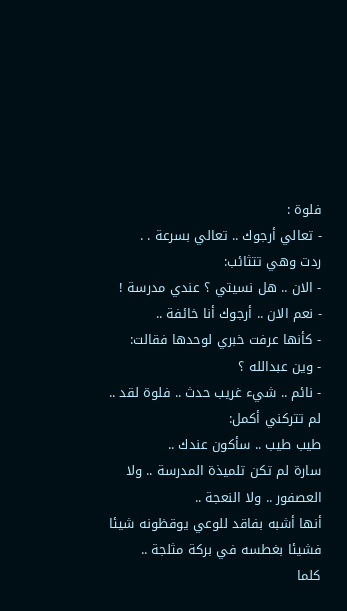فلوة :
- تعالي أرجوك .. تعالي بسرعة . .
ردت وهي تتثائب:
- الان .. هل نسيتي ؟ عندي مدرسة !
- نعم الان .. أرجوك أنا خائفة ..
- كأنها عرفت خبري لوحدها فقالت:
- وين عبدالله ؟
- نائم .. شيء غريب حدث .. فلوة لقد ..
لم تتركني أكمل:
طيب طيب .. سأكون عندك ..
سارة لم تكن تلميذة المدرسة .. ولا العصفور .. ولا النعجة ..
أنها أشبه بفاقد للوعي يوقظونه شيئا فشيئا بغطسه في بركة مثلجة ..
كلما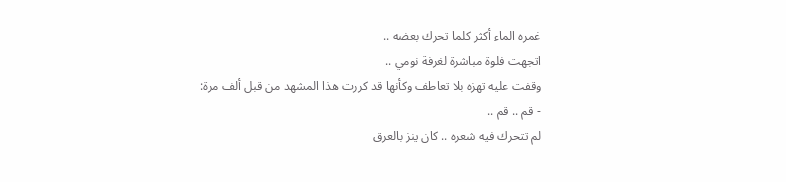غمره الماء أكثر كلما تحرك بعضه ..
اتجهت فلوة مباشرة لغرفة نومي ..
وقفت عليه تهزه بلا تعاطف وكأنها قد كررت هذا المشهد من قبل ألف مرة:
- قم .. قم ..
لم تتحرك فيه شعره .. كان ينز بالعرق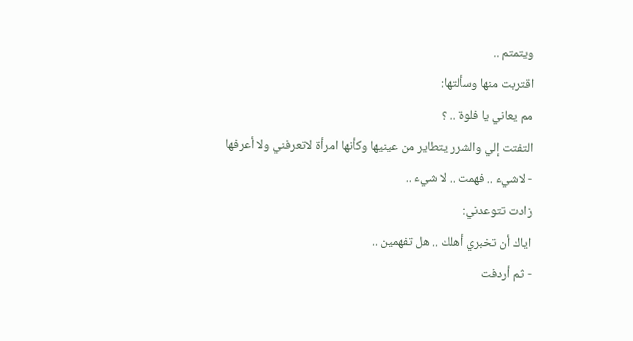ويتمتم ..
اقتربت منها وسألتها:
مم يعاني يا فلوة .. ؟
التفتت إلي والشرر يتطاير من عينيها وكأنها امرأة لاتعرفني ولا أعرفها
- لاشيء .. فهمت .. لا شيء ..
زادت تتوعدني:
اياك أن تخبري أهلك .. هل تفهمين ..
- ثم أردفت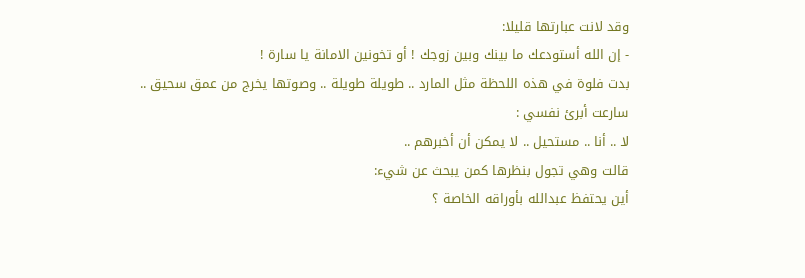وقد لانت عبارتها قليلا:
- إن الله أستودعك ما بينك وبين زوجك ! أو تخونين الامانة يا سارة !
بدت فلوة في هذه اللحظة مثل المارد .. طويلة طويلة .. وصوتها يخرج من عمق سحيق ..
سارعت أبرئ نفسي :
لا .. أنا .. مستحيل .. لا يمكن أن أخبرهم ..
قالت وهي تجول بنظرها كمن يبحث عن شيء:
أين يحتفظ عبدالله بأوراقه الخاصة ؟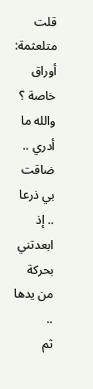قلت متلعثمة:
أوراق خاصة ؟ والله ما أدري ..
ضاقت بي ذرعا .. إذ ابعدتني بحركة من يدها ..
ثم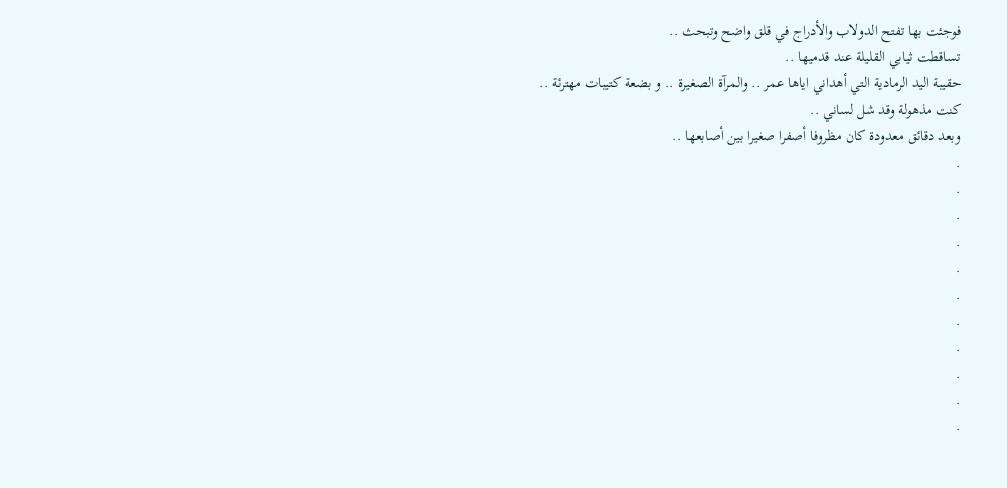فوجئت بها تفتح الدولاب والأدراج في قلق واضح وتبحث ..
تساقطت ثيابي القليلة عند قدميها ..
حقيبة اليد الرمادية التي أهداني اياها عمر .. والمرآة الصغيرة .. و بضعة كتيبات مهترئة ..
كنت مذهولة وقد شل لساني ..
وبعد دقائق معدودة كان مظروفا أصفرا صغيرا بين أصابعها ..
.
.
.
.
.
.
.
.
.
.
.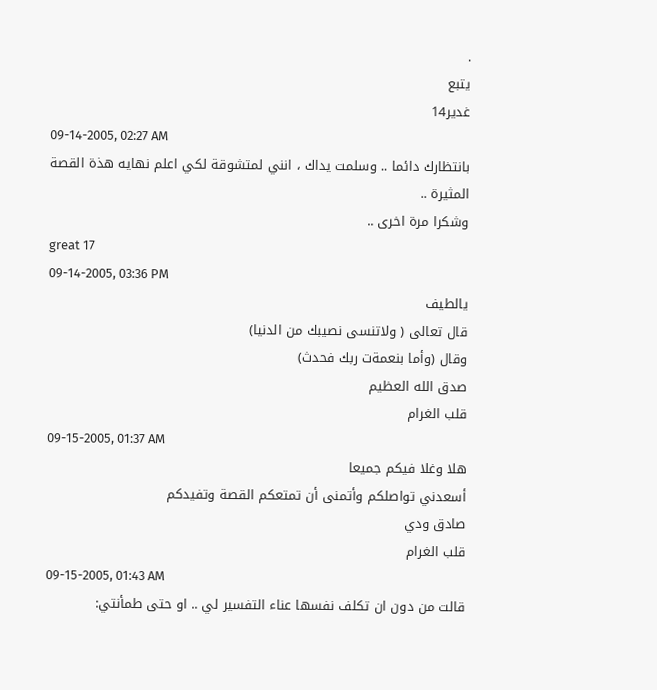.
يتبع
غدير14
09-14-2005, 02:27 AM
بانتظارك دائما .. وسلمت يداك ، انني لمتشوقة لكي اعلم نهايه هذة القصة المثيرة ..
وشكرا مرة اخرى ..
great 17
09-14-2005, 03:36 PM
يالطيف
قال تعالى ( ولاتنسى نصيبك من الدنيا)
وقال (وأما بنعمةت ربك فحدث)
صدق الله العظيم
قلب الغرام
09-15-2005, 01:37 AM
هلا وغلا فيكم جميعا
أسعدني تواصلكم وأتمنى أن تمتعكم القصة وتفيدكم
صادق ودي
قلب الغرام
09-15-2005, 01:43 AM
قالت من دون ان تكلف نفسها عناء التفسير لي .. او حتى طمأنتي: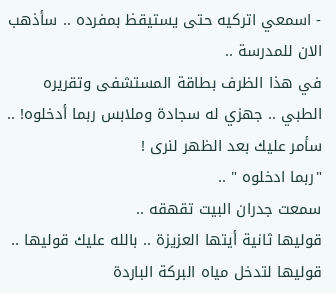- اسمعي اتركيه حتى يستيقظ بمفرده .. سأذهب الان للمدرسة ..
في هذا الظرف بطاقة المستشفى وتقريره الطبي .. جهزي له سجادة وملابس ربما أدخلوه! ..
سأمر عليك بعد الظهر لنرى !
"ربما ادخلوه " ..
سمعت جدران البيت تقهقه ..
قوليها ثانية أيتها العزيزة .. بالله عليك قوليها .. قوليها لتدخل مياه البركة الباردة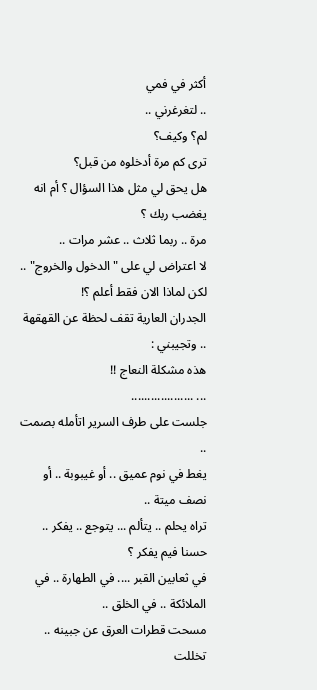أكثر في فمي
.. لتغرغرني ..
لم؟ وكيف؟
ترى كم مرة أدخلوه من قبل؟
هل يحق لي مثل هذا السؤال ؟ أم انه يغضب ربك ؟
مرة .. ربما ثلاث .. عشر مرات ..
لا اعتراض لي على "الدخول والخروج" .. لكن لماذا الان فقط أعلم ؟!
الجدران العارية تقف لحظة عن القهقهة .. وتجيبني :
هذه مشكلة النعاج !!
... ...................
جلست على طرف السرير اتأمله بصمت ..
يغط في نوم عميق .. أو غيبوبة .. أو نصف ميتة ..
تراه يحلم .. يتألم ... يتوجع .. يفكر .. حسنا فيم يفكر ؟
في ثعابين القبر .... في الطهارة .. في الملائكة .. في الخلق ..
مسحت قطرات العرق عن جبينه .. تخللت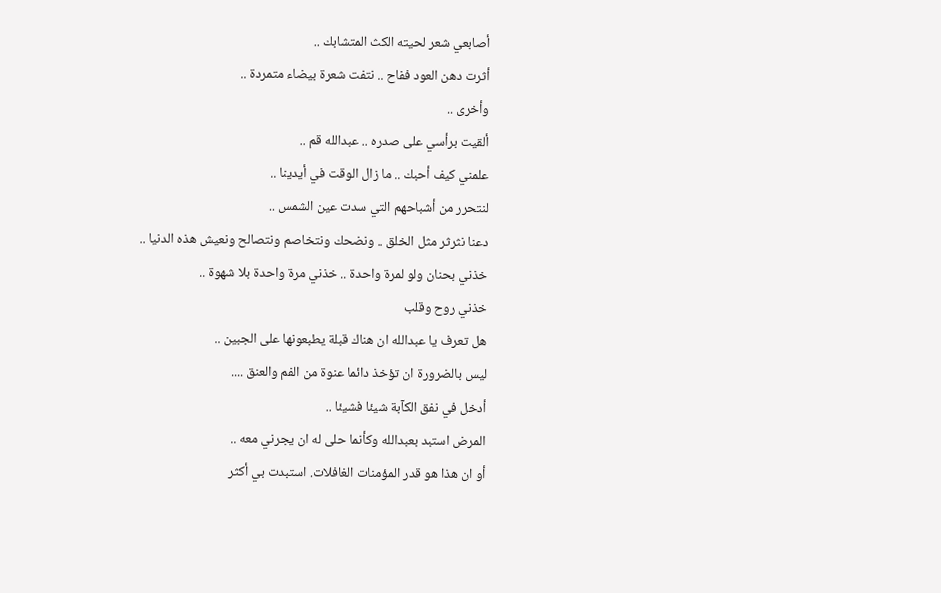أصابعي شعر لحيته الكث المتشابك ..
أثرت دهن العود ففاح .. نتفت شعرة بيضاء متمردة ..
وأخرى ..
ألقيت برأسي على صدره .. عبدالله قم ..
علمني كيف أحبك .. ما زال الوقت في أيدينا ..
لنتحرر من أشباحهم التي سدت عين الشمس ..
دعنا نثرثر مثل الخلق .. ونضحك ونتخاصم ونتصالح ونعيش هذه الدنيا ..
خذني بحنان ولو لمرة واحدة .. خذني مرة واحدة بلا شهوة ..
خذني روح وقلب
هل تعرف يا عبدالله ان هناك قبلة يطبعونها على الجبين ..
ليس بالضرورة ان تؤخذ دائما عنوة من الفم والعنق ....
أدخل في نفق الكآبة شيئا فشيئا ..
المرض استبد بعبدالله وكأنما حلى له ان يجرني معه ..
أو ان هذا هو قدر المؤمنات الغافلات. استبدت بي أكثر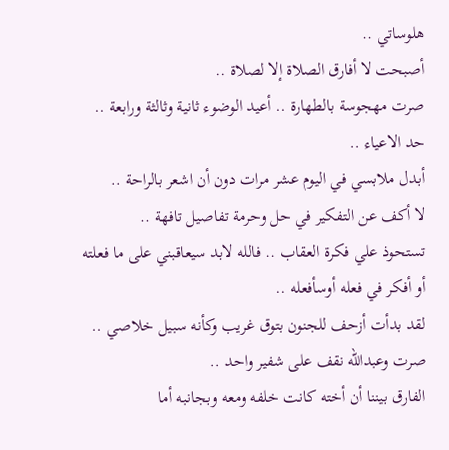هلوساتي ..
أصبحت لا أفارق الصلاة إلا لصلاة ..
صرت مهجوسة بالطهارة .. أعيد الوضوء ثانية وثالثة ورابعة .. حد الاعياء ..
أبدل ملابسي في اليوم عشر مرات دون أن اشعر بالراحة ..
لا أكف عن التفكير في حل وحرمة تفاصيل تافهة ..
تستحوذ علي فكرة العقاب .. فالله لابد سيعاقبني على ما فعلته أو أفكر في فعله أوسأفعله ..
لقد بدأت أزحف للجنون بتوق غريب وكأنه سبيل خلاصي ..
صرت وعبدالله نقف على شفير واحد ..
الفارق بيننا أن أخته كانت خلفه ومعه وبجانبه أما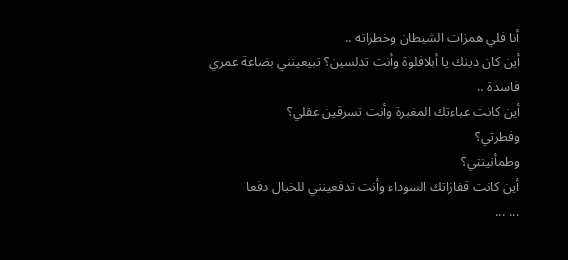أنا فلي همزات الشيطان وخطراته ..
أين كان دينك يا أبلافلوة وأنت تدلسين؟ تبيعينني بضاعة عمري فاسدة ..
أين كانت عباءتك المغبرة وأنت تسرقين عقلي؟
وفطرتي؟
وطمأنينتي؟
أين كانت قفازاتك السوداء وأنت تدفعينني للخبال دفعا
... ...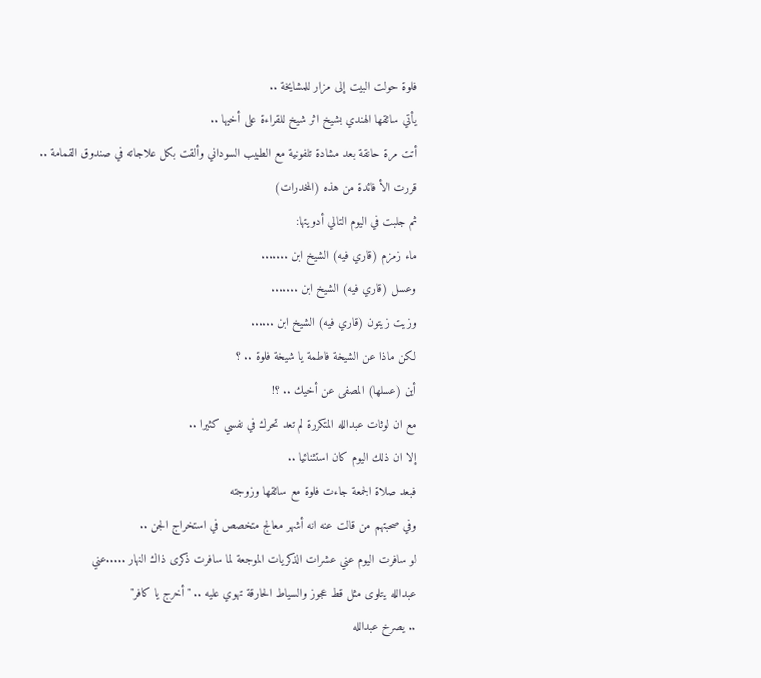فلوة حولت البيت إلى مزار للمشايخة ..
يأتي سائقها الهندي بشيخ اثر شيخ للقراءة على أخيها ..
أتت مرة حانقة بعد مشادة تلفونية مع الطبيب السوداني وألقت بكل علاجاته في صندوق القمامة ..
قررت الأ فائدة من هذه (المخدرات)
ثم جلبت في اليوم التالي أدويتها:
ماء زمزم (قاري فيه) الشيخ ابن .......
وعسل (قاري فيه) الشيخ ابن .......
وزيت زيتون (قاري فيه) الشيخ ابن ......
لكن ماذا عن الشيخة فاطمة يا شيخة فلوة .. ؟
أين (عسلها) المصفى عن أخيك .. ؟!
مع ان لوثات عبدالله المتكررة لم تعد تحرك في نفسي كثيرا ..
إلا ان ذلك اليوم كان استثنائيا ..
فبعد صلاة الجمعة جاءت فلوة مع سائقها وزوجته
وفي صحبتهم من قالت عنه انه أشهر معالج متخصص في استخراج الجن ..
لو سافرت اليوم عني عشرات الذكريات الموجعة لما سافرت ذكرى ذاك النهار .....عني
عبدالله يتلوى مثل قط عجوز والسياط الحارقة تهوي عليه .. "أخرج يا كافر"
.. يصرخ عبدالله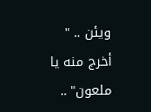ويئن .. " أخرج منه يا ملعون" ..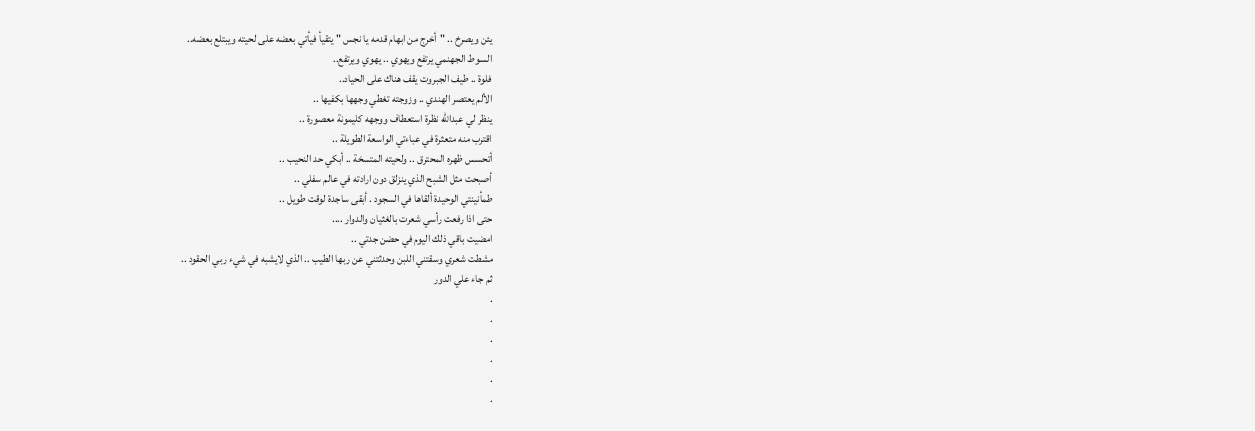يئن ويصرخ .. "أخرج من ابهام قدمه يا نجس " يتقيأ فيأتي بعضه على لحيته ويبتلع بعضه..
السوط الجهنمي يرتفع ويهوي .. يهوي ويرتفع..
فلوة .. طيف الجبروت يقف هناك على الحياد..
الألم يعتصر الهندي .. وزوجته تغطي وجهها بكفيها ..
ينظر لي عبدالله نظرة استعطاف ووجهه كليمونة معصورة ..
اقترب منه متعثرة في عباءتي الواسعة الطويلة ..
أتحسس ظهره المحترق .. ولحيته المتسخة .. أبكي حد النحيب ..
أصبحت مثل الشبح الذي ينزلق دون ارادته في عالم سفلي ..
طمأنينتي الوحيدة ألقاها في السجود . أبقى ساجدة لوقت طويل ..
حتى اذا رفعت رأسي شعرت بالغثيان والدوار ....
امضيت باقي ذلك اليوم في حضن جدتي ..
مشطت شعري وسقتني اللبن وحدثتني عن ربها الطيب .. الذي لايشبه في شيء ربي الحقود ..
ثم جاء علي الدور
.
.
.
.
.
.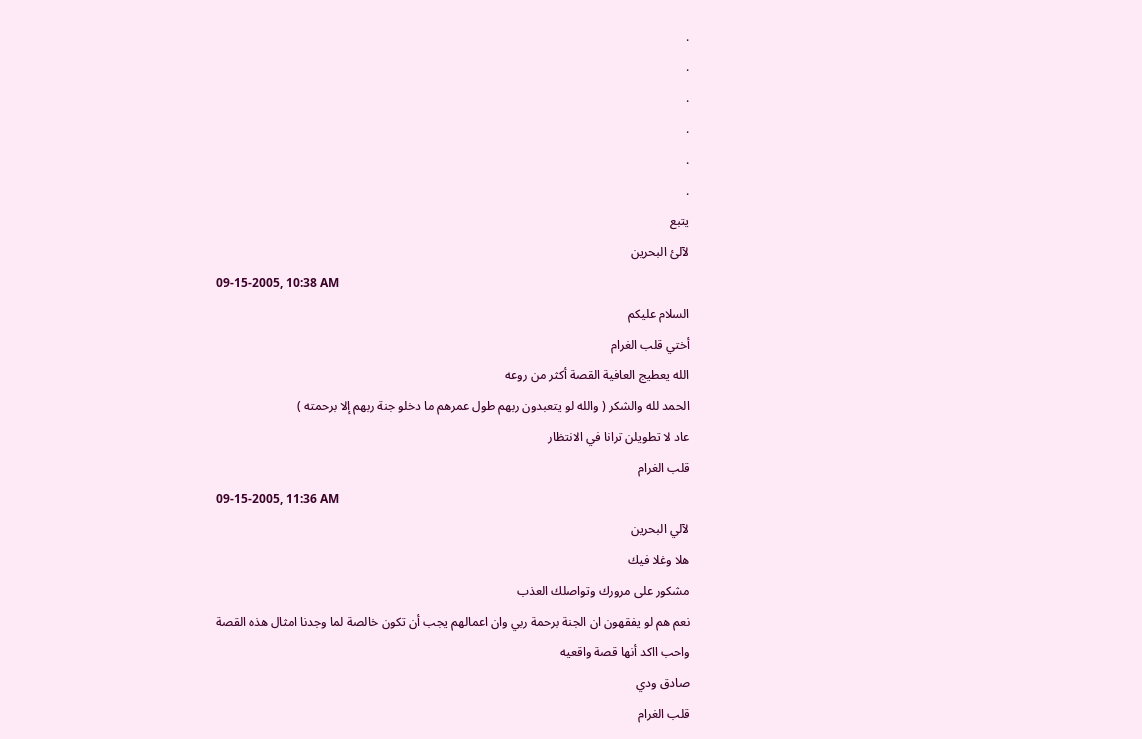.
.
.
.
.
.
يتبع
لآلئ البحرين
09-15-2005, 10:38 AM
السلام عليكم
أختي قلب الغرام
الله يعطيج العافية القصة أكثر من روعه
الحمد لله والشكر ( والله لو يتعبدون ربهم طول عمرهم ما دخلو جنة ربهم إلا برحمته )
عاد لا تطويلن ترانا في الانتظار
قلب الغرام
09-15-2005, 11:36 AM
لآلي البحرين
هلا وغلا فيك
مشكور على مرورك وتواصلك العذب
نعم هم لو يفقهون ان الجنة برحمة ربي وان اعمالهم يجب أن تكون خالصة لما وجدنا امثال هذه القصة
واحب ااكد أنها قصة واقعيه
صادق ودي
قلب الغرام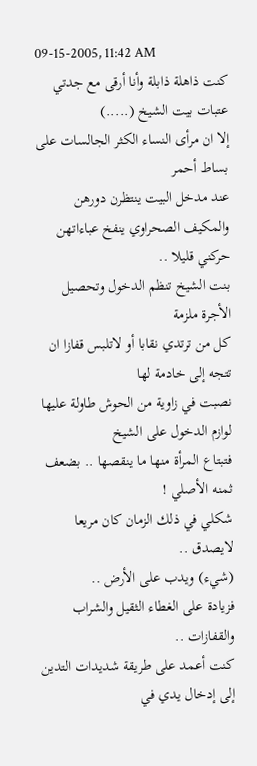09-15-2005, 11:42 AM
كنت ذاهلة ذابلة وأنا أرقى مع جدتي عتبات بيت الشيخ (.....)
إلا ان مرأى النساء الكثر الجالسات على بساط أحمر
عند مدخل البيت ينتظرن دورهن والمكيف الصحراوي ينفخ عباءاتهن حركني قليلا ..
بنت الشيخ تنظم الدخول وتحصيل الأجرة ملزمة
كل من ترتدي نقابا أو لاتلبس قفازا ان تتجه إلى خادمة لها
نصبت في زاوية من الحوش طاولة عليها لوازم الدخول على الشيخ
فتبتاع المرأة منها ما ينقصها .. بضعف ثمنه الأصلي !
شكلي في ذلك الزمان كان مريعا لايصدق ..
(شيء) ويدب على الأرض ..
فزيادة على الغطاء الثقيل والشراب والقفازات ..
كنت أعمد على طريقة شديدات التدين إلى إدخال يدي في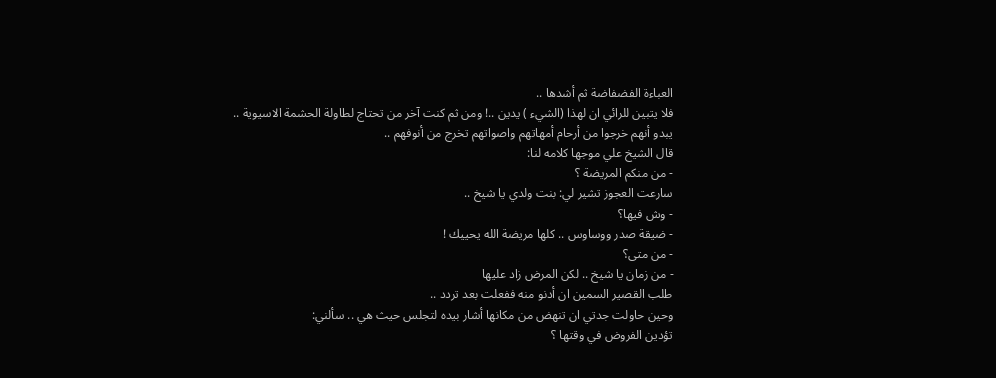العباءة الفضفاضة ثم أشدها ..
فلا يتبين للرائي ان لهذا (الشيء ) يدين ..! ومن ثم كنت آخر من تحتاج لطاولة الحشمة الاسيوية ..
يبدو أنهم خرجوا من أرحام أمهاتهم واصواتهم تخرج من أنوفهم ..
قال الشيخ علي موجها كلامه لنا:
- من منكم المريضة ؟
سارعت العجوز تشير لي: بنت ولدي يا شيخ ..
- وش فيها؟
- ضيقة صدر ووساوس .. كلها مريضة الله يحييك !
- من متى؟
- من زمان يا شيخ .. لكن المرض زاد عليها
طلب القصير السمين ان أدنو منه ففعلت بعد تردد ..
وحين حاولت جدتي ان تنهض من مكانها أشار بيده لتجلس حيث هي .. سألني:
تؤدين الفروض في وقتها ؟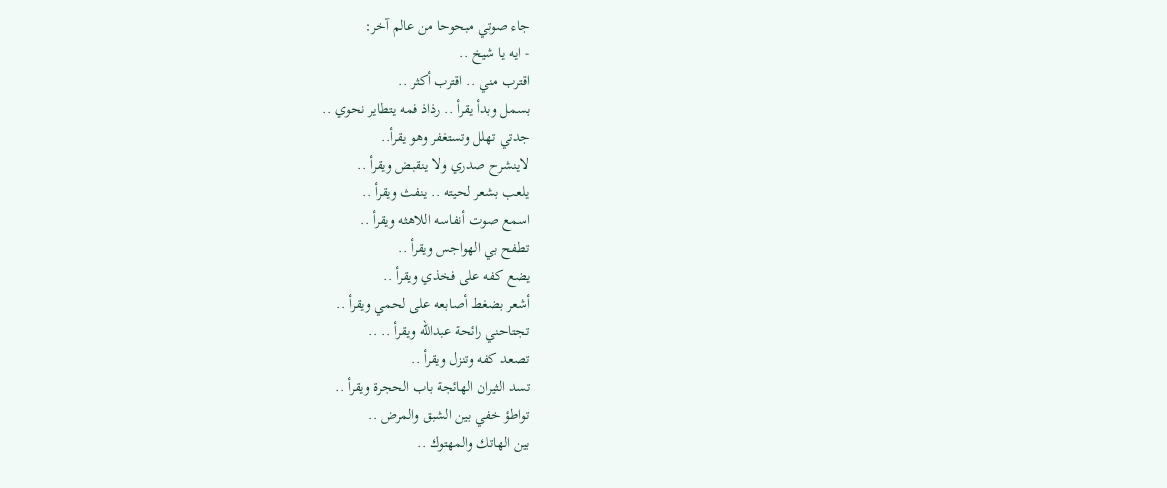جاء صوتي مبحوحا من عالم آخر:
- ايه يا شيخ ..
اقترب مني .. اقترب أكثر ..
بسمل وبدأ يقرأ .. رذاذ فمه يتطاير نحوي ..
جدتي تهلل وتستغفر وهو يقرأ..
لاينشرح صدري ولا ينقبض ويقرأ ..
يلعب بشعر لحيته .. ينفث ويقرأ ..
اسمع صوت أنفاسه اللاهثه ويقرأ ..
تطفح بي الهواجس ويقرأ ..
يضع كفه على فخذي ويقرأ ..
أشعر بضغط أصابعه على لحمي ويقرأ ..
تجتاحني رائحة عبدالله ويقرأ .. ..
تصعد كفه وتنزل ويقرأ ..
تسد الثيران الهائجة باب الحجرة ويقرأ ..
تواطؤ خفي بين الشبق والمرض ..
بين الهاتك والمهتوك ..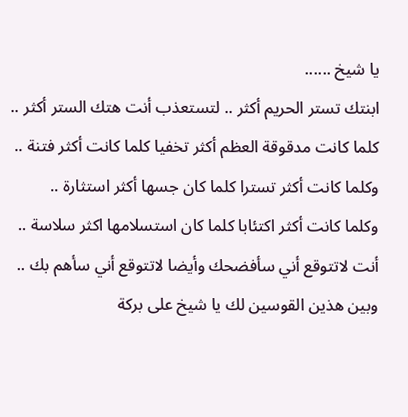يا شيخ ......
ابنتك تستر الحريم أكثر .. لتستعذب أنت هتك الستر أكثر ..
كلما كانت مدقوقة العظم أكثر تخفيا كلما كانت أكثر فتنة ..
وكلما كانت أكثر تسترا كلما كان جسها أكثر استثارة ..
وكلما كانت أكثر اكتئابا كلما كان استسلامها اكثر سلاسة ..
أنت لاتتوقع أني سأفضحك وأيضا لاتتوقع أني سأهم بك ..
وبين هذين القوسين لك يا شيخ على بركة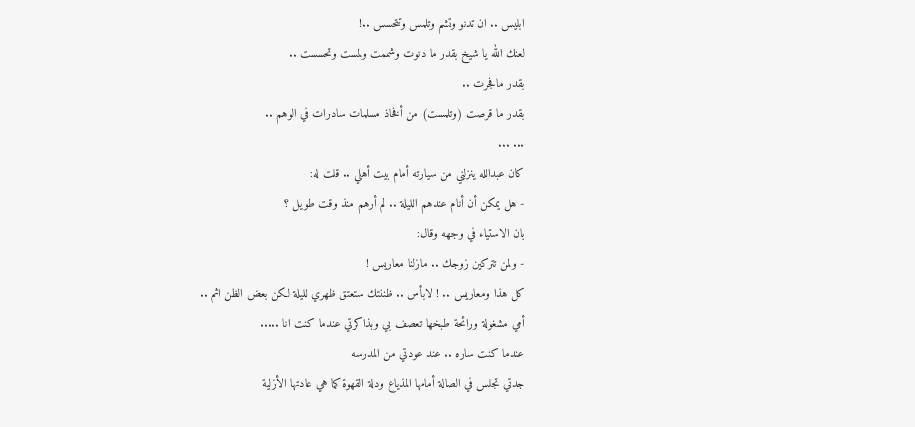ابليس .. ان تدنو وتشم وتلمس وتتحسس ..!
لعنك الله يا شيخ بقدر ما دنوت وشممت ولمست وتحسست ..
بقدر مافجرت ..
بقدر ما قرصت (وتلمست) من أفخاذ مسلمات سادرات في الوهم ..
... ...
كان عبدالله ينزلني من سيارته أمام بيت أهلي .. قلت له:
- هل يمكن أن أنام عندهم الليلة .. لم أرهم منذ وقت طويل ؟
بان الاستياء في وجهه وقال:
- ولمن تتركين زوجك .. مازلنا معاريس !
كل هذا ومعاريس .. ! لابأس .. ظننتك ستعتق ظهري لليلة لكن بعض الظن اثم ..
أمي مشغولة ورائحة طبخها تعصف بي وبذاكرتي عندما كنت انا .....
عندما كنت ساره .. عند عودتي من المدرسه
جدتي تجلس في الصالة أمامها المذياع ودلة القهوة كما هي عادتها الأزلية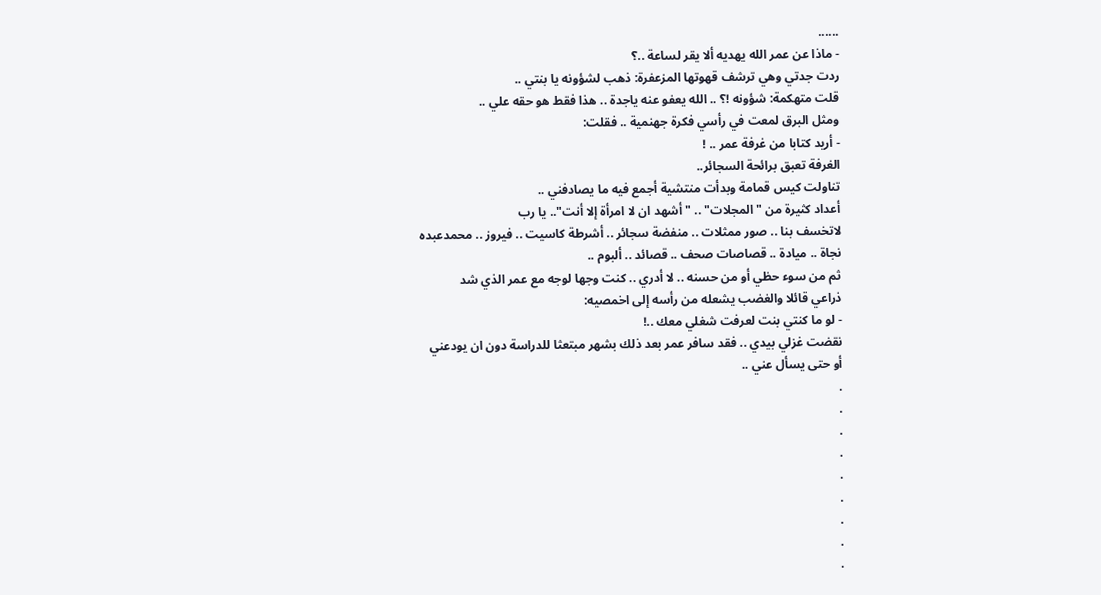......
- ماذا عن عمر الله يهديه ألا يقر لساعة ..؟
ردت جدتي وهي ترشف قهوتها المزعفرة: ذهب لشؤونه يا بنتي ..
قلت متهكمة: شؤونه !؟ .. الله يعفو عنه ياجدة .. هذا فقط هو حقه علي ..
ومثل البرق لمعت في رأسي فكرة جهنمية .. فقلت:
- أريد كتابا من غرفة عمر .. !
الغرفة تعبق برائحة السجائر..
تناولت كيس قمامة وبدأت منتشية أجمع فيه ما يصادفني ..
أعداد كثيرة من " المجلات" .. " أشهد ان لا امرأة إلا أنت".. يا رب
لاتخسف بنا .. صور ممثلات .. منفضة سجائر .. أشرطة كاسيت .. فيروز .. محمدعبده
نجاة .. ميادة .. قصاصات صحف .. قصائد .. ألبوم ..
ثم من سوء حظي أو من حسنه .. لا أدري .. كنت وجها لوجه مع عمر الذي شد
ذراعي قائلا والغضب يشعله من رأسه إلى اخمصيه:
- لو ما كنتي بنت لعرفت شغلي معك ..!
نقضت غزلي بيدي .. فقد سافر عمر بعد ذلك بشهر مبتعثا للدراسة دون ان يودعني
أو حتى يسأل عني ..
.
.
.
.
.
.
.
.
.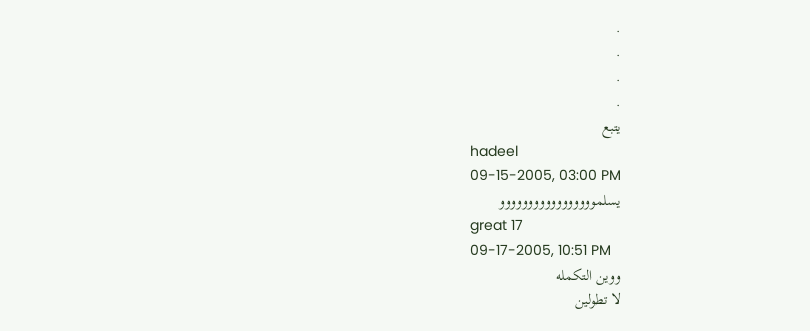.
.
.
.
يتبع
hadeel
09-15-2005, 03:00 PM
يسلمووووووووووووووووو
great 17
09-17-2005, 10:51 PM
ووين التكمله
لا تطولين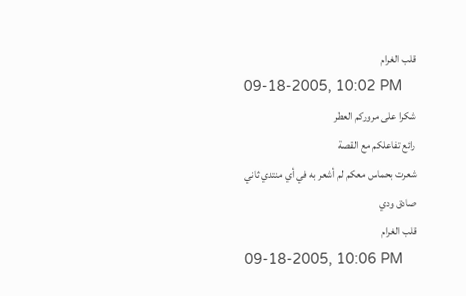قلب الغرام
09-18-2005, 10:02 PM
شكرا على مروركم العطر
رائع تفاعلكم مع القصة
شعرت بحماس معكم لم أشعر به في أي منتدي ثاني
صادق ودي
قلب الغرام
09-18-2005, 10:06 PM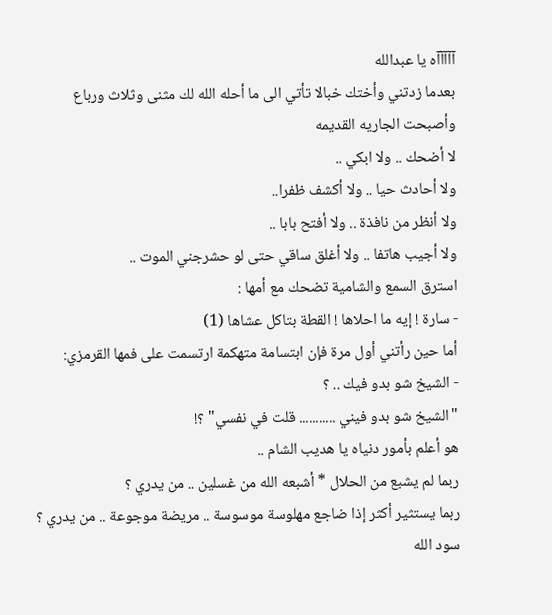آآآآآه يا عبدالله
بعدما زدتني وأختك خبالا تأتي الى ما أحله الله لك مثنى وثلاث ورباع
وأصبحت الجاريه القديمه
لا أضحك .. ولا ابكي ..
ولا أحادث حيا .. ولا أكشف ظفرا..
ولا أنظر من نافذة .. ولا أفتح بابا ..
ولا أجيب هاتفا .. ولا أغلق ساقي حتى لو حشرجني الموت ..
استرق السمع والشامية تضحك مع أمها :
- سارة ! إيه ما احلاها ! القطة بتاكل عشاها (1)
أما حين رأتني أول مرة فإن ابتسامة متهكمة ارتسمت على فمها القرمزي:
- الشيخ شو بدو فيك .. ؟
"الشيخ شو بدو فيني ........... قلت في نفسي" ؟!
هو أعلم بأمور دنياه يا هديب الشام ..
ربما لم يشبع من الحلال * أشبعه الله من غسلين .. من يدري ؟
ربما يستثير أكثر إذا ضاجع مهلوسة موسوسة .. مريضة موجوعة .. من يدري ؟
سود الله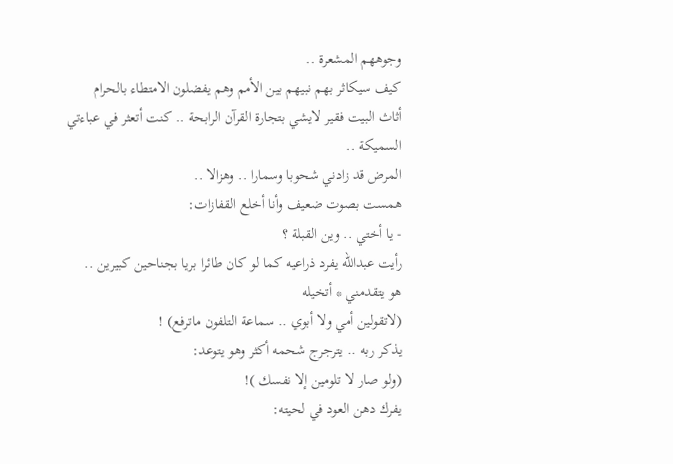وجوههم المشعرة ..
كيف سيكاثر بهم نبيهم بين الأمم وهم يفضلون الامتطاء بالحرام
أثاث البيت فقير لايشي بتجارة القرآن الرابحة .. كنت أتعثر في عباءتي السميكة ..
المرض قد زادني شحوبا وسمارا .. وهزالا ..
همست بصوت ضعيف وأنا أخلع القفازات:
- يا أختي .. وين القبلة ؟
رأيت عبدالله يفرد ذراعيه كما لو كان طائرا بريا بجناحين كبيرين ..
هو يتقدمني * أتخيله
(لاتقولين أمي ولا أبوي .. سماعة التلفون ماترفع) !
يذكر ربه .. يترجرج شحمه أكثر وهو يتوعد:
(ولو صار لا تلومين إلا نفسك )!
يفرك دهن العود في لحيته: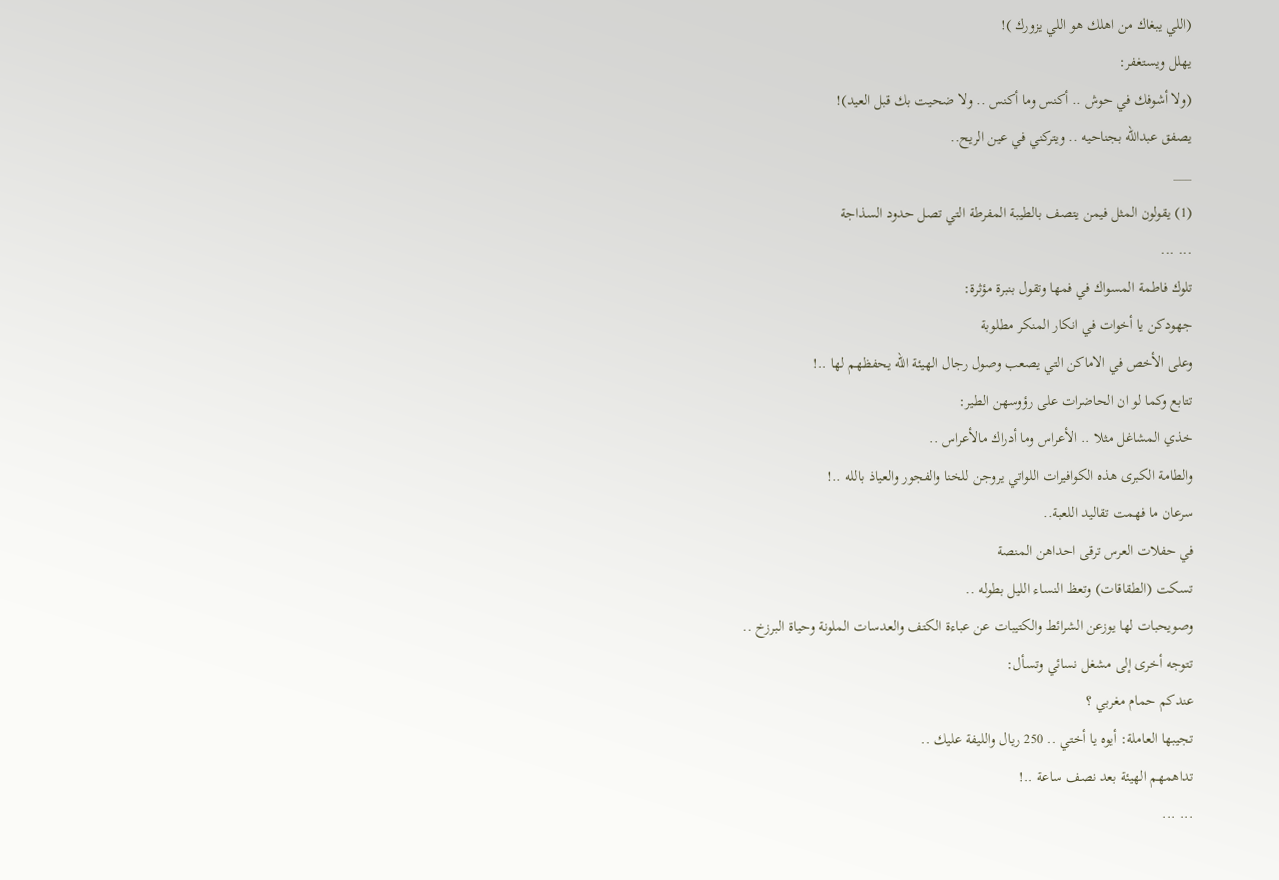(اللي يبغاك من اهلك هو اللي يزورك )!
يهلل ويستغفر:
(ولا أشوفك في حوش .. أكنس وما أكنس .. ولا ضحيت بك قبل العيد)!
يصفق عبدالله بجناحيه .. ويتركني في عين الريح..
___
(1) يقولون المثل فيمن يتصف بالطيبة المفرطة التي تصل حدود السذاجة
... ...
تلوك فاطمة المسواك في فمها وتقول بنبرة مؤثرة:
جهودكن يا أخوات في انكار المنكر مطلوبة
وعلى الأخص في الاماكن التي يصعب وصول رجال الهيئة الله يحفظهم لها ..!
تتابع وكما لو ان الحاضرات على رؤوسهن الطير:
خذي المشاغل مثلا .. الأعراس وما أدراك مالأعراس ..
والطامة الكبرى هذه الكوافيرات اللواتي يروجن للخنا والفجور والعياذ بالله ..!
سرعان ما فهمت تقاليد اللعبة..
في حفلات العرس ترقى احداهن المنصة
تسكت (الطقاقات) وتعظ النساء الليل بطوله ..
وصويحبات لها يوزعن الشرائط والكتيبات عن عباءة الكتف والعدسات الملونة وحياة البرزخ ..
تتوجه أخرى إلى مشغل نسائي وتسأل:
عندكم حمام مغربي ؟
تجيبها العاملة: أيوه يا أختي .. 250 ريال والليفة عليك ..
تداهمهم الهيئة بعد نصف ساعة ..!
... ...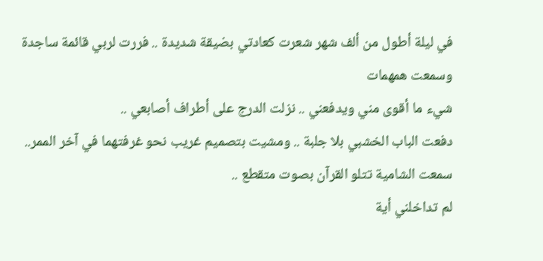في ليلة أطول من ألف شهر شعرت كعادتي بضيقة شديدة .. فررت لربي قائمة ساجدة
وسمعت همهمات
شيء ما أقوى مني ويدفعني .. نزلت الدرج على أطراف أصابعي ..
دفعت الباب الخشبي بلا جلبة .. ومشيت بتصميم غريب نحو غرفتهما في آخر الممر..
سمعت الشامية تتلو القرآن بصوت متقطع ..
لم تداخلني أية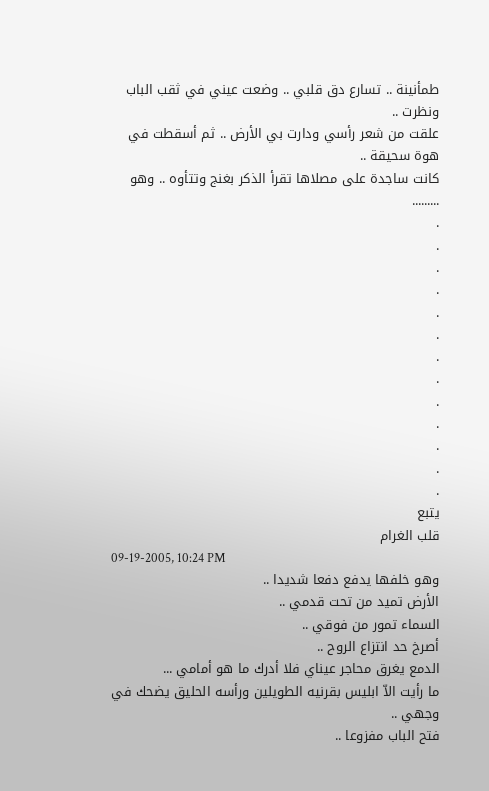طمأنينة .. تسارع دق قلبي .. وضعت عيني في ثقب الباب ونظرت ..
علقت من شعر رأسي ودارت بي الأرض .. ثم أسقطت في هوة سحيقة ..
كانت ساجدة على مصلاها تقرأ الذكر بغنج وتتأوه .. وهو .........
.
.
.
.
.
.
.
.
.
.
.
.
.
يتبع
قلب الغرام
09-19-2005, 10:24 PM
وهو خلفها يدفع دفعا شديدا ..
الأرض تميد من تحت قدمي ..
السماء تمور من فوقي ..
أصرخ حد انتزاع الروح ..
الدمع يغرق محاجر عيناي فلا أدرك ما هو أمامي ...
ما رأيت الاّ ابليس بقرنيه الطويلين ورأسه الحليق يضحك في وجهي ..
فتح الباب مفزوعا ..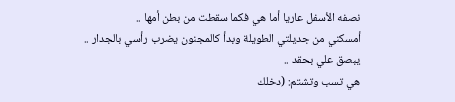نصفه الأسفل عاريا أما هي فكما سقطت من بطن أمها ..
أمسكني من جديلتي الطويلة وبدأ كالمجنون يضرب رأسي بالجدار ..
يبصق علي بحقد ..
هي تسب وتشتم: (دخلك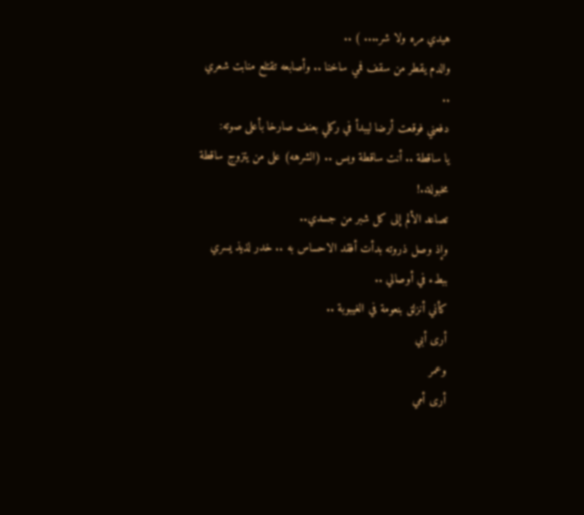هيدي مره ولا شر.... ) ..
والدم يقطر من سقف فمي ساخنا .. وأصابعه تقتلع منابت شعري ..
دفعني فوقعت أرضا ليبدأ في ركلي بعنف صارخا بأعلى صوته:
يا ساقطة .. أنت ساقطة وبس .. (الشرهه) على من يتزوج ساقطة مخبولة..!
تصاعد الألم إلى كل شبر من جسدي..
وإذ وصل ذروته بدأت أفقد الاحساس به .. خدر لذيذ يسري ببطء في أوصالي ..
كأني أنزلق بنعومة في الغيبوبة ..
أرى أبي
وعمر
أرى أمي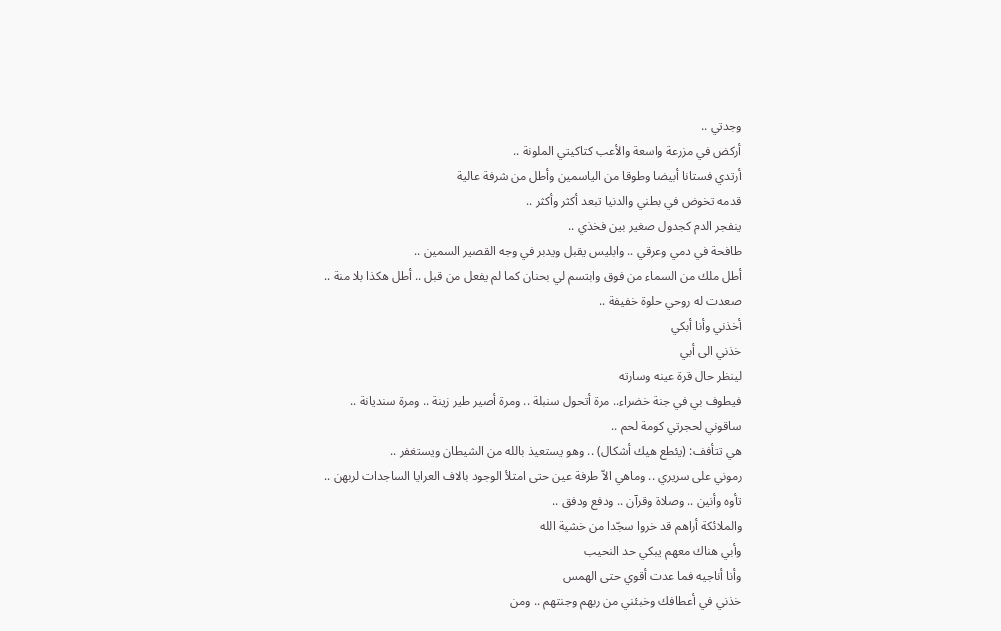وجدتي ..
أركض في مزرعة واسعة والأعب كتاكيتي الملونة ..
أرتدي فستانا أبيضا وطوقا من الياسمين وأطل من شرفة عالية
قدمه تخوض في بطني والدنيا تبعد أكثر وأكثر ..
ينفجر الدم كجدول صغير بين فخذي ..
طافحة في دمي وعرقي .. وابليس يقبل ويدبر في وجه القصير السمين ..
أطل ملك من السماء من فوق وابتسم لي بحنان كما لم يفعل من قبل .. أطل هكذا بلا منة ..
صعدت له روحي حلوة خفيفة ..
أخذني وأنا أبكي
خذني الى أبي
لينظر حال قرة عينه وسارته
فيطوف بي في جنة خضراء.. مرة أتحول سنبلة .. ومرة أصير طير زينة .. ومرة سنديانة ..
ساقوني لحجرتي كومة لحم ..
هي تتأفف: (يئطع هيك أشكال) .. وهو يستعيذ بالله من الشيطان ويستغفر ..
رموني على سريري .. وماهي الاّ طرفة عين حتى امتلأ الوجود بالاف العرايا الساجدات لربهن ..
تأوه وأنين .. وصلاة وقرآن .. ودفع ودفق ..
والملائكة أراهم قد خروا سجّدا من خشية الله
وأبي هناك معهم يبكي حد النحيب
وأنا أناجيه فما عدت أقوي حتى الهمس
خذني في أعطافك وخبئني من ربهم وجنتهم .. ومن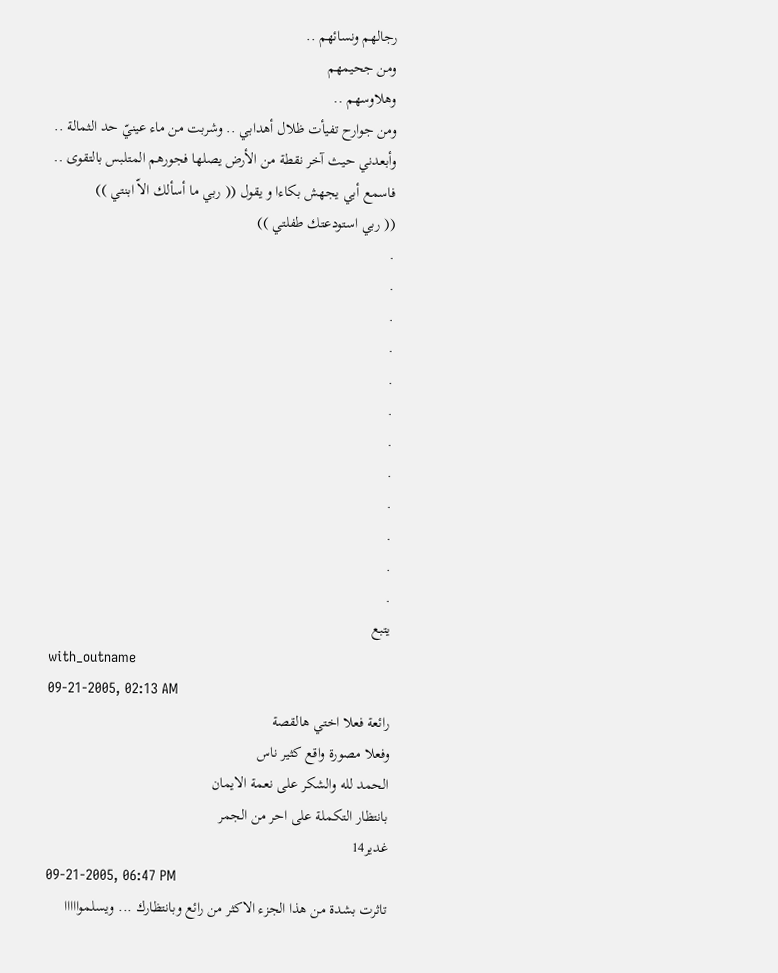رجالهم ونسائهم ..
ومن جحيمهم
وهلاوسهم ..
ومن جوارح تفيأت ظلال أهدابي .. وشربت من ماء عينيّ حد الثمالة ..
وأبعدني حيث آخر نقطة من الأرض يصلها فجورهم المتلبس بالتقوى ..
فاسمع أبي يجهش بكاءا و يقول (( ربي ما أسألك الاّ ابنتي ))
(( ربي استودعتك طفلتي ))
.
.
.
.
.
.
.
.
.
.
.
.
يتبع
with_outname
09-21-2005, 02:13 AM
رائعة فعلا اختي هالقصة
وفعلا مصورة واقع كثير ناس
الحمد لله والشكر على نعمة الايمان
بانتظار التكملة على احر من الجمر
غدير14
09-21-2005, 06:47 PM
تاثرت بشدة من هذا الجزء الاكثر من رائع وبانتظارك ... ويسلموااااا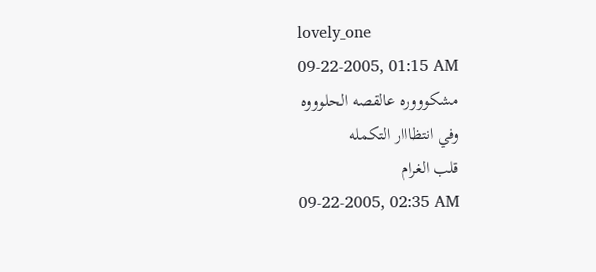lovely_one
09-22-2005, 01:15 AM
مشكوووره عالقصه الحلوووه
وفي انتظااار التكمله
قلب الغرام
09-22-2005, 02:35 AM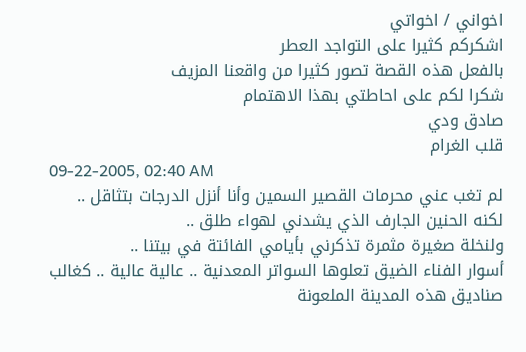اخواني / اخواتي
اشكركم كثيرا على التواجد العطر
بالفعل هذه القصة تصور كثيرا من واقعنا المزيف
شكرا لكم على احاطتي بهذا الاهتمام
صادق ودي
قلب الغرام
09-22-2005, 02:40 AM
لم تغب عني محرمات القصير السمين وأنا أنزل الدرجات بتثاقل ..
لكنه الحنين الجارف الذي يشدني لهواء طلق ..
ولنخلة صغيرة مثمرة تذكرني بأيامي الفائتة في بيتنا ..
أسوار الفناء الضيق تعلوها السواتر المعدنية .. عالية عالية .. كغالب صناديق هذه المدينة الملعونة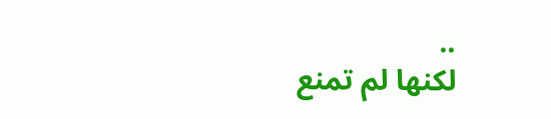..
لكنها لم تمنع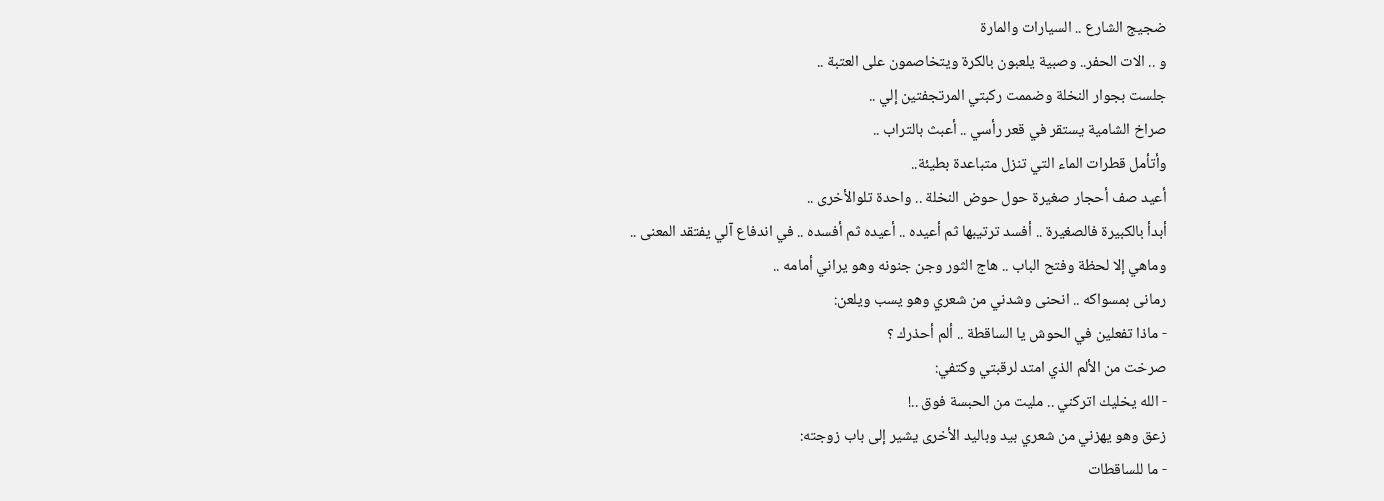ضجيج الشارع .. السيارات والمارة
و .. الات الحفر.. وصبية يلعبون بالكرة ويتخاصمون على العتبة ..
جلست بجوار النخلة وضممت ركبتي المرتجفتين إلي ..
صراخ الشامية يستقر في قعر رأسي .. أعبث بالتراب ..
وأتأمل قطرات الماء التي تنزل متباعدة بطيئة..
أعيد صف أحجار صغيرة حول حوض النخلة .. واحدة تلوالأخرى ..
أبدأ بالكبيرة فالصغيرة .. أفسد ترتيبها ثم أعيده .. أعيده ثم أفسده .. في اندفاع آلي يفتقد المعنى ..
وماهي إلا لحظة وفتح الباب .. هاج الثور وجن جنونه وهو يراني أمامه ..
رمانى بمسواكه .. انحنى وشدني من شعري وهو يسب ويلعن:
- ماذا تفعلين في الحوش يا الساقطة .. ألم أحذرك ؟
صرخت من الألم الذي امتد لرقبتي وكتفي:
- الله يخليك اتركني .. مليت من الحبسة فوق ..!
زعق وهو يهزني من شعري بيد وباليد الأخرى يشير إلى باب زوجته:
- ما للساقطات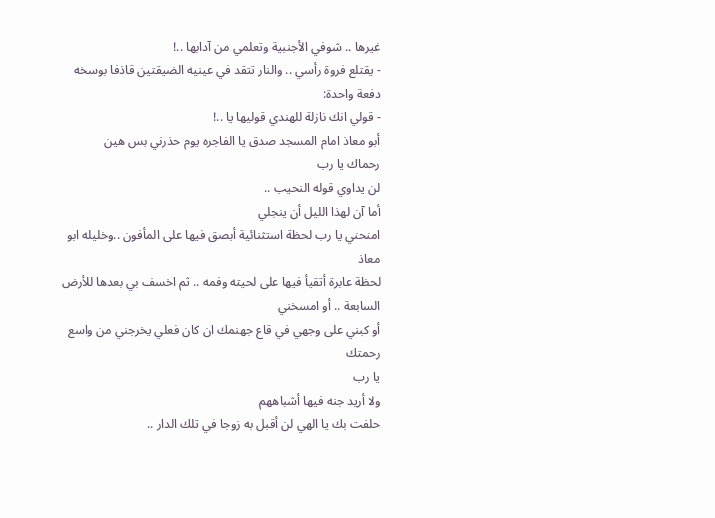غيرها .. شوفي الأجنبية وتعلمي من آدابها ..!
- يقتلع فروة رأسي .. والنار تتقد في عينيه الضيقتين قاذفا بوسخه دفعة واحدة:
- قولي انك نازلة للهندي قوليها يا ..!
أبو معاذ امام المسجد صدق يا الفاجره يوم حذرني بس هين
رحماك يا رب
لن يداوي قوله النحيب ..
أما آن لهذا الليل أن ينجلي
امنحني يا رب لحظة استثنائية أبصق فيها على المأفون ..وخليله ابو معاذ
لحظة عابرة أتقيأ فيها على لحيته وفمه .. ثم اخسف بي بعدها للأرض السابعة .. أو امسخني
أو كبني على وجهي في قاع جهنمك ان كان فعلي يخرجني من واسع رحمتك
يا رب
ولا أريد جنه فيها أشباههم
حلفت بك يا الهي لن أقبل به زوجا في تلك الدار ..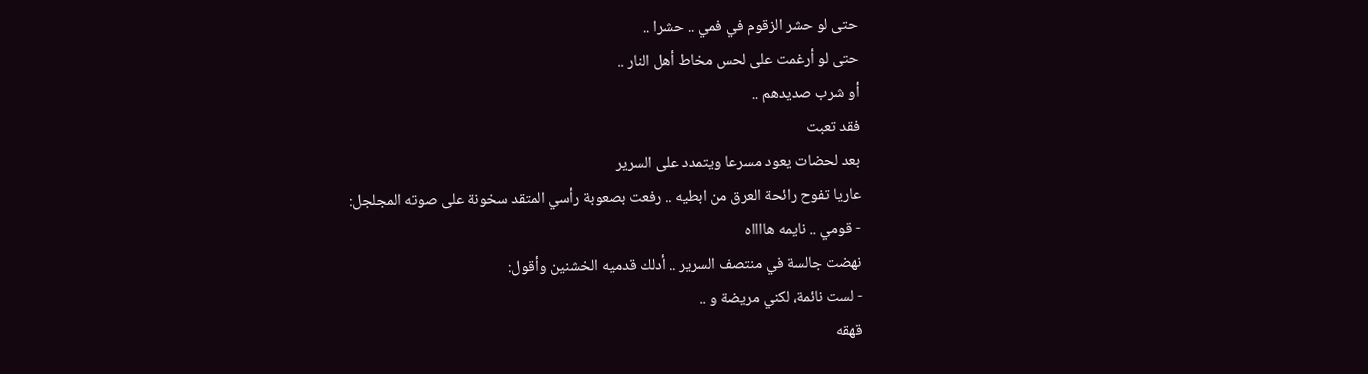حتى لو حشر الزقوم في فمي .. حشرا ..
حتى لو أرغمت على لحس مخاط أهل النار ..
أو شرب صديدهم ..
فقد تعبت
بعد لحضات يعود مسرعا ويتمدد على السرير
عاريا تفوح رائحة العرق من ابطيه .. رفعت بصعوبة رأسي المتقد سخونة على صوته المجلجل:
- قومي .. نايمه هااااه
نهضت جالسة في منتصف السرير .. أدلك قدميه الخشنين وأقول:
- لست نائمة، لكني مريضة و ..
قهقه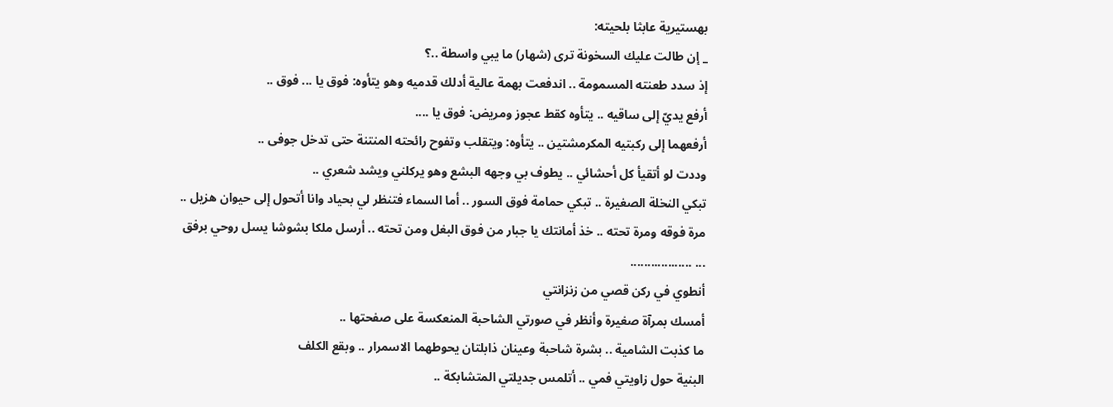بهستيرية عابثا بلحيته:
_ إن طالت عليك السخونة ترى (شهار) ما يبي واسطة ..؟
إذ سدد طعنته المسمومة .. اندفعت بهمة عالية أدلك قدميه وهو يتأوه: فوق يا ... فوق ..
أرفع يديّ إلى ساقيه .. يتأوه كقط عجوز ومريض: فوق يا ....
أرفعهما إلى ركبتيه المكرمشتين .. يتأوه: ويتقلب وتفوح رائحته المنتنة حتى تدخل جوفى ..
وددت لو أتقيأ كل أحشائي .. يطوف بي وجهه البشع وهو يركلني ويشد شعري ..
تبكي النخلة الصغيرة .. تبكي حمامة فوق السور .. أما السماء فتنظر لي بحياد وانا أتحول إلى حيوان هزيل ..
مرة فوقه ومرة تحته .. خذ أمانتك يا جبار من فوق البغل ومن تحته .. أرسل ملكا بشوشا يسل روحي برفق
... ..................
أنطوي في ركن قصي من زنزانتي
أمسك بمرآة صغيرة وأنظر في صورتي الشاحبة المنعكسة على صفحتها ..
ما كذبت الشامية .. بشرة شاحبة وعينان ذابلتان يحوطهما الاسمرار .. وبقع الكلف
البنية حول زاويتي فمي .. أتلمس جديلتي المتشابكة ..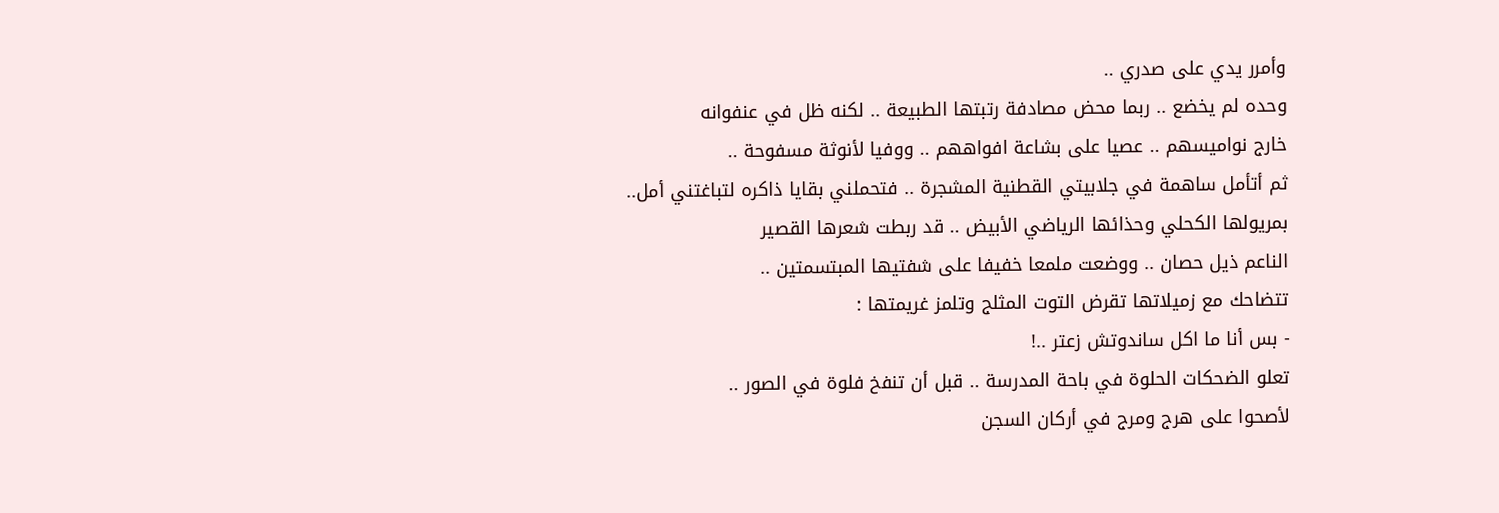وأمرر يدي على صدري ..
وحده لم يخضع .. ربما محض مصادفة رتبتها الطبيعة .. لكنه ظل في عنفوانه
خارج نواميسهم .. عصيا على بشاعة افواههم .. ووفيا لأنوثة مسفوحة ..
ثم أتأمل ساهمة في جلابيتي القطنية المشجرة .. فتحملني بقايا ذاكره لتباغتني أمل..
بمريولها الكحلي وحذائها الرياضي الأبيض .. قد ربطت شعرها القصير
الناعم ذيل حصان .. ووضعت ملمعا خفيفا على شفتيها المبتسمتين ..
تتضاحك مع زميلاتها تقرض التوت المثلج وتلمز غريمتها :
- بس أنا ما اكل ساندوتش زعتر ..!
تعلو الضحكات الحلوة في باحة المدرسة .. قبل أن تنفخ فلوة في الصور ..
لأصحوا على هرج ومرج في أركان السجن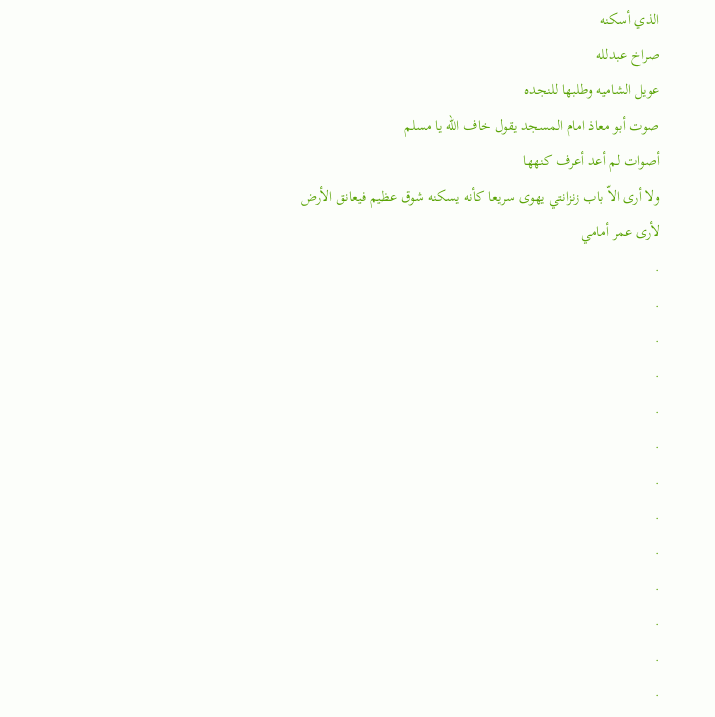الذي أسكنه
صراخ عبدلله
عويل الشاميه وطلبها للنجده
صوت أبو معاذ امام المسجد يقول خاف الله يا مسلم
أصوات لم أعد أعرف كنهها
ولا أرى الاّ باب زنزانتي يهوى سريعا كأنه يسكنه شوق عظيم فيعانق الأرض
لأرى عمر أمامي
.
.
.
.
.
.
.
.
.
.
.
.
.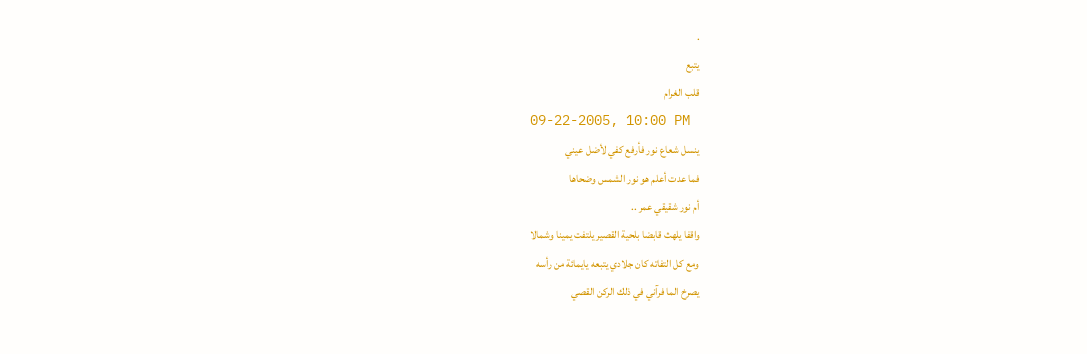.
يتبع
قلب الغرام
09-22-2005, 10:00 PM
ينسل شعاع نور فأرفع كفي لأضل عيني
فما عدت أعلم هو نور الشمس وضحاها
أم نور شقيقي عمر ..
واقفا يلهث قابضا بلحية القصير يلتفت يمينا وشمالا
ومع كل التفاته كان جلادي يتبعه يايمائة من رأسه
يصرخ الما فرآني في ذلك الركن القصي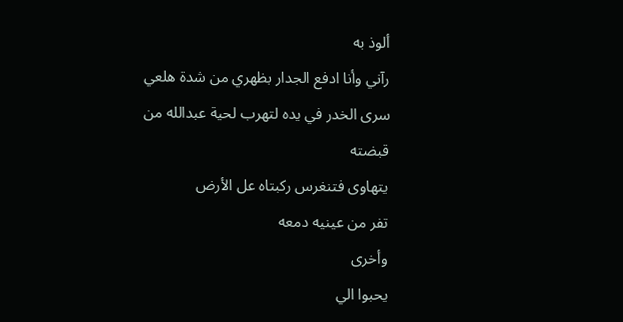ألوذ به
رآني وأنا ادفع الجدار بظهري من شدة هلعي
سرى الخدر في يده لتهرب لحية عبدالله من قبضته
يتهاوى فتنغرس ركبتاه عل الأرض
تفر من عينيه دمعه
وأخرى
يحبوا الي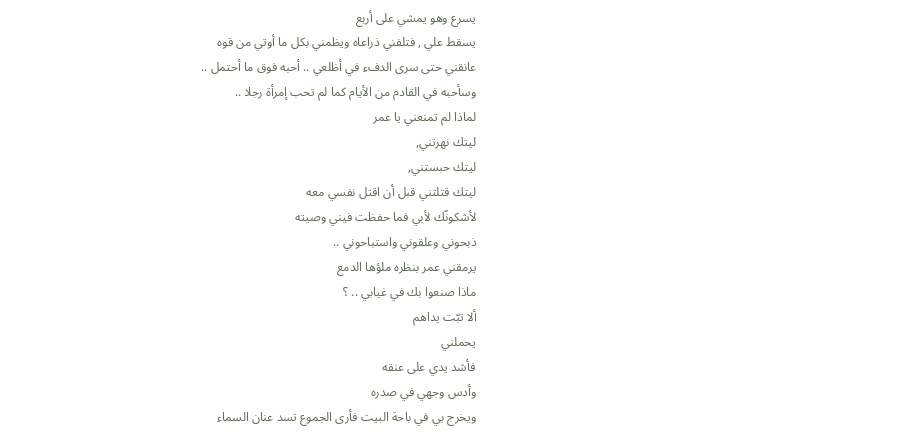يسرع وهو يمشي على أربع
يسقط علي , فتلفني ذراعاه ويظمني بكل ما أوتي من قوه
عانقني حتى سرى الدفء في أظلعي .. أحبه فوق ما أحتمل ..
وسأحبه في القادم من الأيام كما لم تحب إمرأة رجلا ..
لماذا لم تمنعني يا عمر
ليتك نهرتني,
ليتك حبستني,
ليتك قتلتني قبل أن اقتل نفسي معه
لأشكونّك لأبي فما حفظت فيني وصيته
ذبحوني وعلقوني واستباحوني ..
يرمقني عمر بنظره ملؤها الدمع
ماذا صنعوا بك في غيابي .. ؟
ألا تبّت يداهم
يحملني
فأشد يدي على عنقه
وأدس وجهي في صدره
ويخرج بي في باحة البيت فأرى الجموع تسد عنان السماء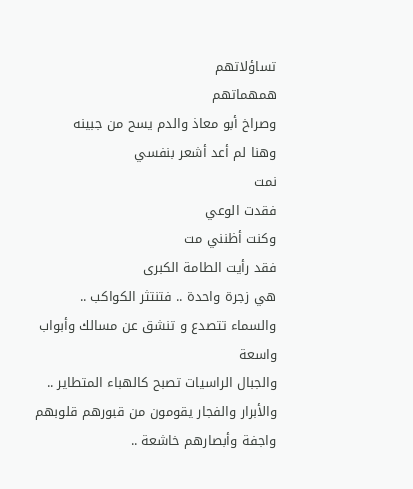تساؤلاتهم
همهماتهم
وصراخ أبو معاذ والدم يسح من جبينه
وهنا لم أعد أشعر بنفسي
نمت
فقدت الوعي
وكنت أظنني مت
فقد رأيت الطامة الكبرى
هي زجرة واحدة .. فتنتثر الكواكب ..
والسماء تتصدع و تنشق عن مسالك وأبواب واسعة
والجبال الراسيات تصبح كالهباء المتطاير ..
والأبرار والفجار يقومون من قبورهم قلوبهم واجفة وأبصارهم خاشعة ..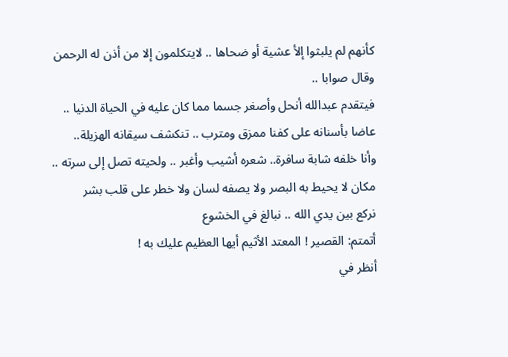كأنهم لم يلبثوا إلأ عشية أو ضحاها .. لايتكلمون إلا من أذن له الرحمن وقال صوابا ..
فيتقدم عبدالله أنحل وأصغر جسما مما كان عليه في الحياة الدنيا ..
عاضا بأسنانه على كفنا ممزق ومترب .. تنكشف سيقانه الهزيلة..
وأنا خلفه شابة سافرة.. شعره أشيب وأغبر .. ولحيته تصل إلى سرته ..
مكان لا يحيط به البصر ولا يصفه لسان ولا خطر على قلب بشر
نركع بين يدي الله .. نبالغ في الخشوع
أتمتم: القصير ! المعتد الأثيم أيها العظيم عليك به !
أنظر في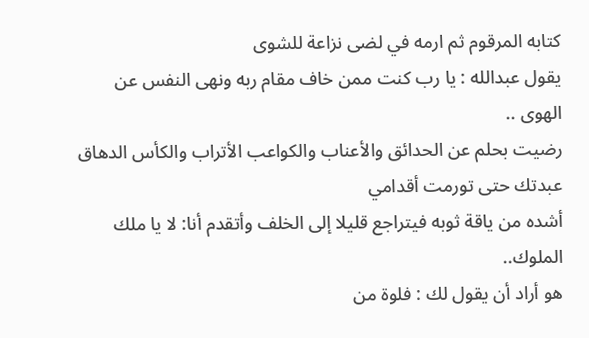كتابه المرقوم ثم ارمه في لضى نزاعة للشوى
يقول عبدالله : يا رب كنت ممن خاف مقام ربه ونهى النفس عن الهوى ..
رضيت بحلم عن الحدائق والأعناب والكواعب الأتراب والكأس الدهاق
عبدتك حتى تورمت أقدامي
أشده من ياقة ثوبه فيتراجع قليلا إلى الخلف وأتقدم أنا: لا يا ملك الملوك..
هو أراد أن يقول لك : فلوة من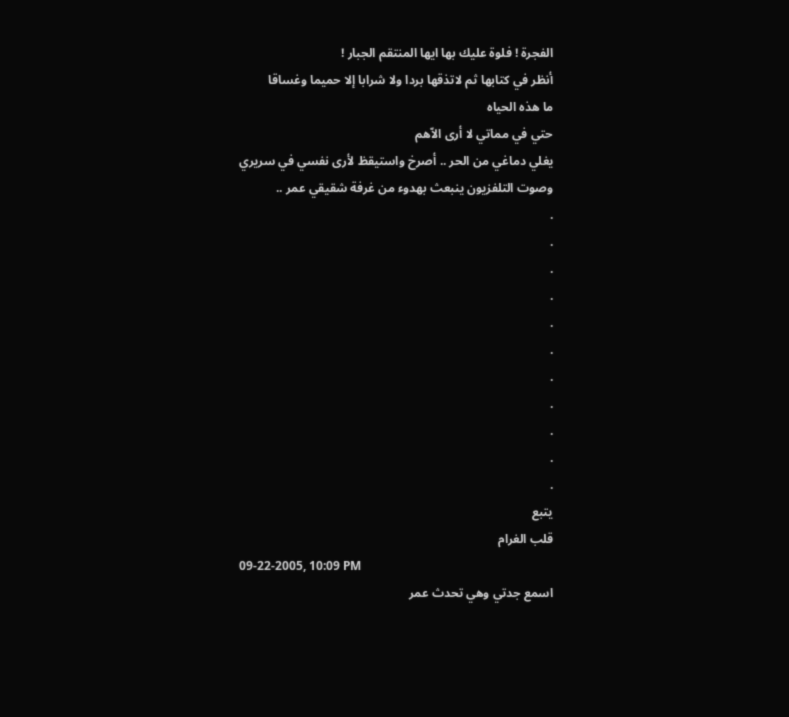الفجرة ! فلوة عليك بها ايها المنتقم الجبار !
أنظر في كتابها ثم لاتذقها بردا ولا شرابا إلا حميما وغساقا
ما هذه الحياه
حتي في مماتي لا أرى الاّهم
يغلي دماغي من الحر .. أصرخ واستيقظ لأرى نفسي في سريري
وصوت التلفزيون ينبعث بهدوء من غرفة شقيقي عمر ..
.
.
.
.
.
.
.
.
.
.
.
يتبع
قلب الغرام
09-22-2005, 10:09 PM
اسمع جدتي وهي تحدث عمر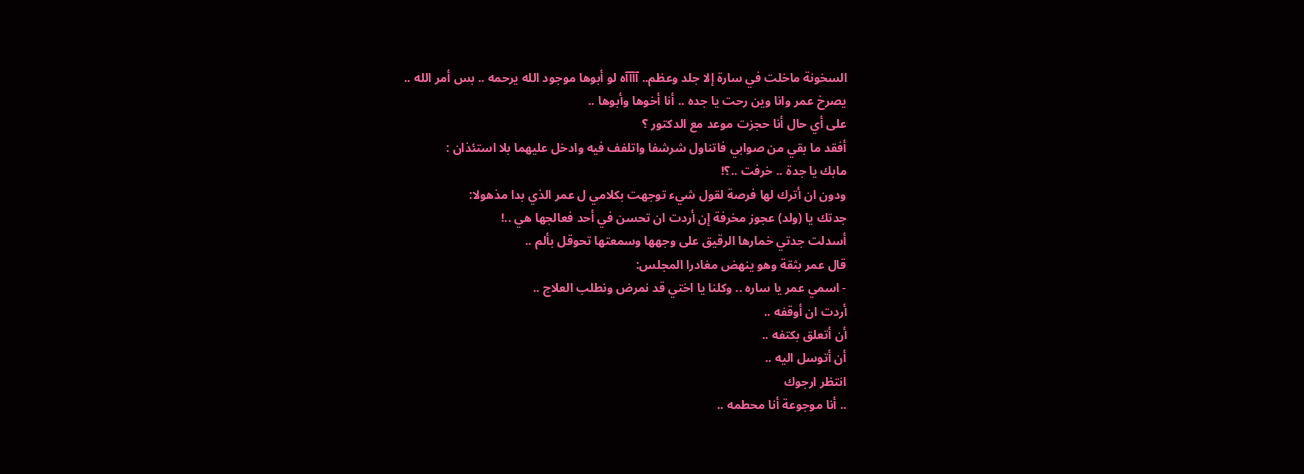السخونة ماخلت في سارة إلا جلد وعظم.. آآآآه لو أبوها موجود الله يرحمه .. بس أمر الله ..
يصرخ عمر وانا وين رحت يا جده .. أنا أخوها وأبوها ..
على أي حال أنا حجزت موعد مع الدكتور ؟
أفقد ما بقي من صوابي فاتناول شرشفا واتلفف فيه وادخل عليهما بلا استئذان :
مابك يا جدة .. خرفت ..؟!
ودون ان أترك لها فرصة لقول شيء توجهت بكلامي ل عمر الذي بدا مذهولا:
جدتك يا (ولد) عجوز مخرفة إن أردت ان تحسن في أحد فعالجها هي ..!
أسدلت جدتي خمارها الرقيق على وجهها وسمعتها تحوقل بألم ..
قال عمر بثقة وهو ينهض مغادرا المجلس:
- اسمي عمر يا ساره .. وكلنا يا اختي قد نمرض ونطلب العلاج ..
أردت ان أوقفه ..
أن أتعلق بكتفه ..
أن أتوسل اليه ..
انتظر ارجوك
.. أنا موجوعة أنا محطمه ..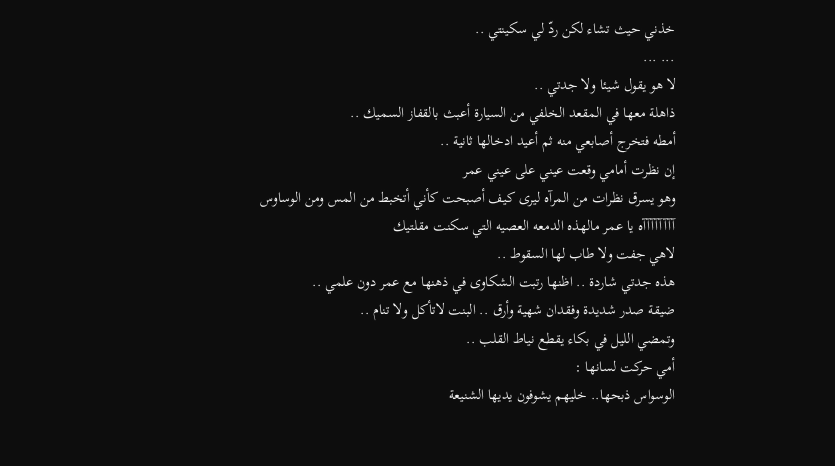خذني حيث تشاء لكن ردّ لي سكينتي ..
... ...
لا هو يقول شيئا ولا جدتي ..
ذاهلة معها في المقعد الخلفي من السيارة أعبث بالقفاز السميك ..
أمطه فتخرج أصابعي منه ثم أعيد ادخالها ثانية ..
إن نظرت أمامي وقعت عيني على عيني عمر
وهو يسرق نظرات من المرآه ليرى كيف أصبحت كأني أتخبط من المس ومن الوساوس
آآآآآآآآه يا عمر مالهذه الدمعه العصيه التي سكنت مقلتيك
لاهي جفت ولا طاب لها السقوط ..
هذه جدتي شاردة .. اظنها رتبت الشكاوى في ذهنها مع عمر دون علمي ..
ضيقة صدر شديدة وفقدان شهية وأرق .. البنت لاتأكل ولا تنام ..
وتمضي الليل في بكاء يقطع نياط القلب ..
أمي حركت لسانها :
الوسواس ذبحها.. خليهم يشوفون يديها الشنيعة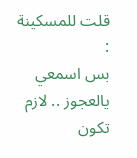قلت للمسكينة :
بس اسمعي يالعجوز .. لازم تكون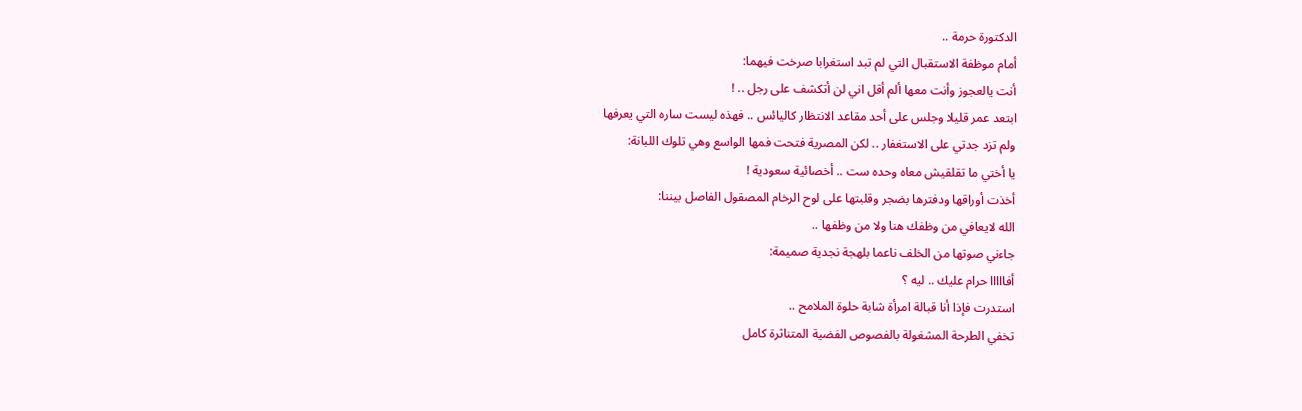الدكتورة حرمة ..
أمام موظفة الاستقبال التي لم تبد استغرابا صرخت فيهما:
أنت يالعجوز وأنت معها ألم أقل اني لن أتكشف على رجل .. !
ابتعد عمر قليلا وجلس على أحد مقاعد الانتظار كاليائس .. فهذه ليست ساره التي يعرفها
ولم تزد جدتي على الاستغفار .. لكن المصرية فتحت فمها الواسع وهي تلوك اللبانة:
يا أختي ما تقلقيش معاه وحده ست .. أخصائية سعودية !
أخذت أوراقها ودفترها بضجر وقلبتها على لوح الرخام المصقول الفاصل بيننا:
الله لايعافي من وظفك هنا ولا من وظفها ..
جاءني صوتها من الخلف ناعما بلهجة نجدية صميمة:
أفااااا حرام عليك .. ليه ؟
استدرت فإذا أنا قبالة امرأة شابة حلوة الملامح ..
تخفي الطرحة المشغولة بالفصوص الفضية المتناثرة كامل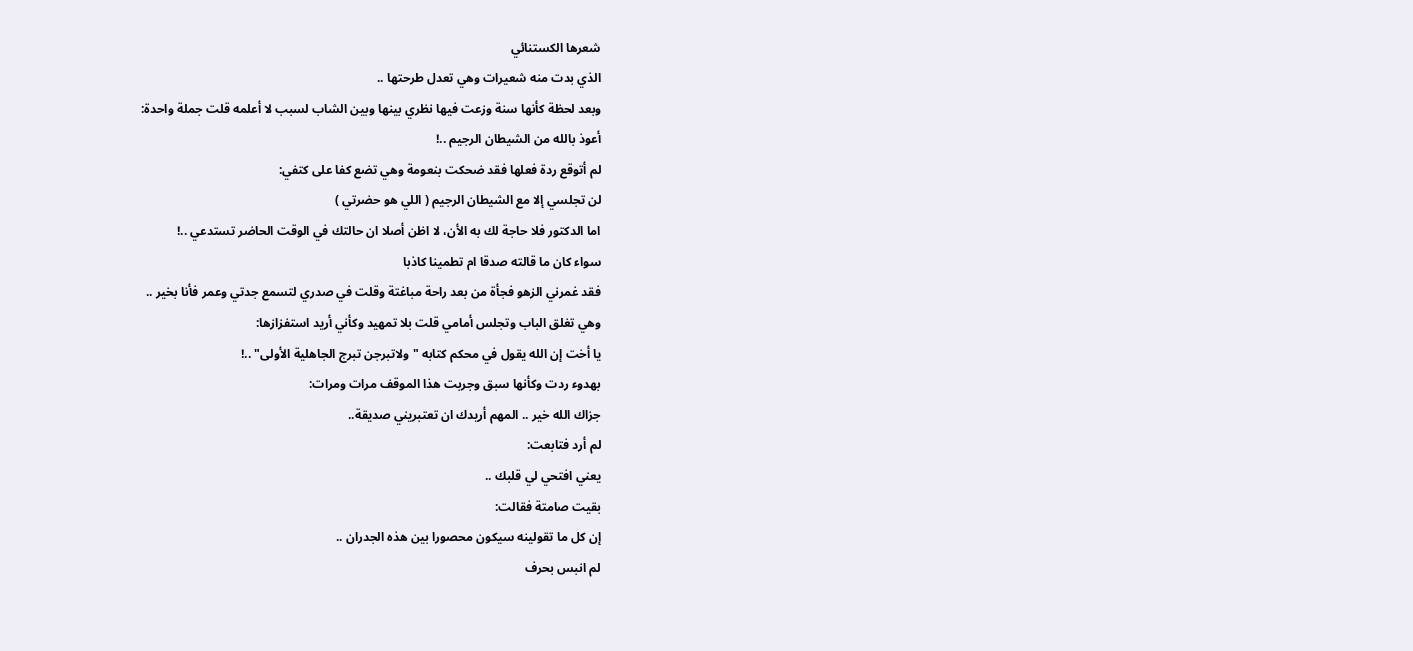شعرها الكستنائي
الذي بدت منه شعيرات وهي تعدل طرحتها ..
وبعد لحظة كأنها سنة وزعت فيها نظري بينها وبين الشاب لسبب لا أعلمه قلت جملة واحدة:
أعوذ بالله من الشيطان الرجيم ..!
لم أتوقع ردة فعلها فقد ضحكت بنعومة وهي تضع كفا على كتفي:
لن تجلسي إلا مع الشيطان الرجيم ( اللي هو حضرتي )
اما الدكتور فلا حاجة لك به الأن، لا اظن أصلا ان حالتك في الوقت الحاضر تستدعي ..!
سواء كان ما قالته صدقا ام تطمينا كاذبا
فقد غمرني الزهو فجأة من بعد راحة مباغتة وقلت في صدري لتسمع جدتي وعمر فأنا بخير ..
وهي تغلق الباب وتجلس أمامي قلت بلا تمهيد وكأني أريد استفزازها:
يا أخت إن الله يقول في محكم كتابه "ولاتبرجن تبرج الجاهلية الأولى" ..!
بهدوء ردت وكأنها سبق وجربت هذا الموقف مرات ومرات:
جزاك الله خير .. المهم أريدك ان تعتبريني صديقة..
لم أرد فتابعت:
يعني افتحي لي قلبك ..
بقيت صامتة فقالت:
إن كل ما تقولينه سيكون محصورا بين هذه الجدران ..
لم انبس بحرف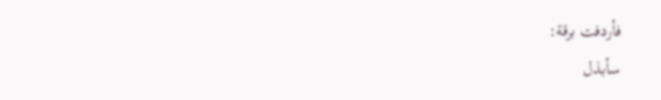فأردفت برقة:
سأبذل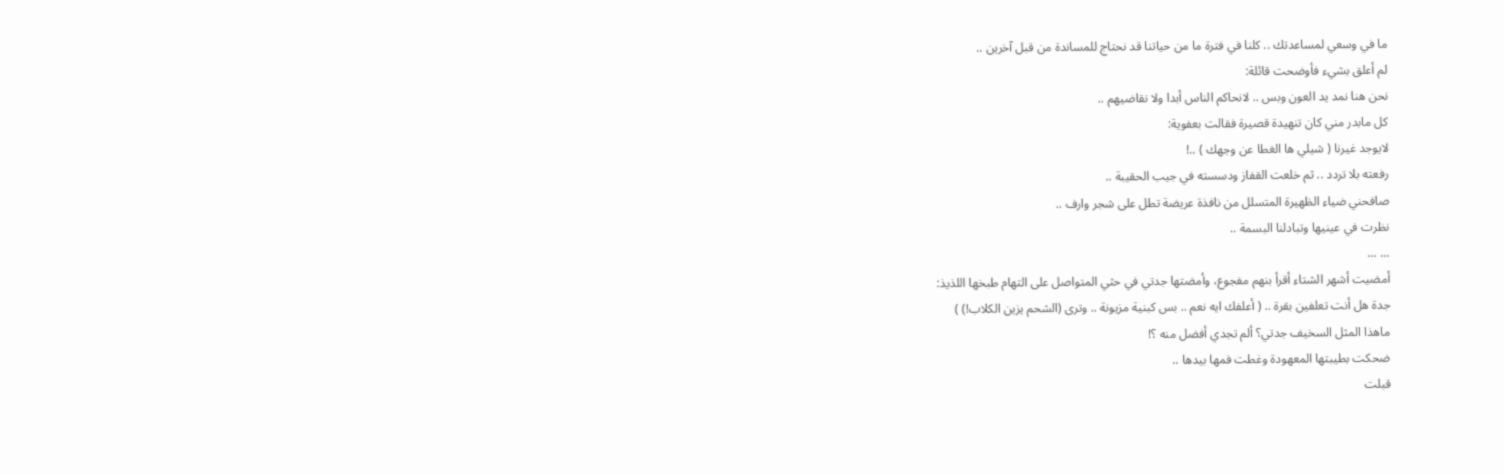ما في وسعي لمساعدتك .. كلنا في فترة ما من حياتنا قد نحتاج للمساندة من قبل آخرين ..
لم أعلق بشيء فأوضحت قائلة:
نحن هنا نمد يد العون وبس .. لانحاكم الناس أبدا ولا نقاضيهم ..
كل مابدر مني كان تنهيدة قصيرة فقالت بعفوية:
لايوجد غيرنا ( شيلي ها الغطا عن وجهك ) ..!
رفعته بلا تردد .. ثم خلعت القفاز ودسسته في جيب الحقيبة ..
صافحني ضياء الظهيرة المتسلل من نافذة عريضة تطل على شجر وارف ..
نظرت في عينيها وتبادلنا البسمة ..
... ...
أمضيت أشهر الشتاء أقرأ بنهم مفجوع، وأمضتها جدتي في حثي المتواصل على التهام طبخها اللذيذ:
جدة هل أنت تعلفين بقرة .. ( أعلفك ايه نعم .. بس كبنية مزيونة .. وترى (الشحم يزين الكلاب!) )
ماهذا المثل السخيف جدتي؟ ألم تجدي أفضل منه ؟!
ضحكت بطيبتها المعهودة وغطت فمها بيدها ..
قبلت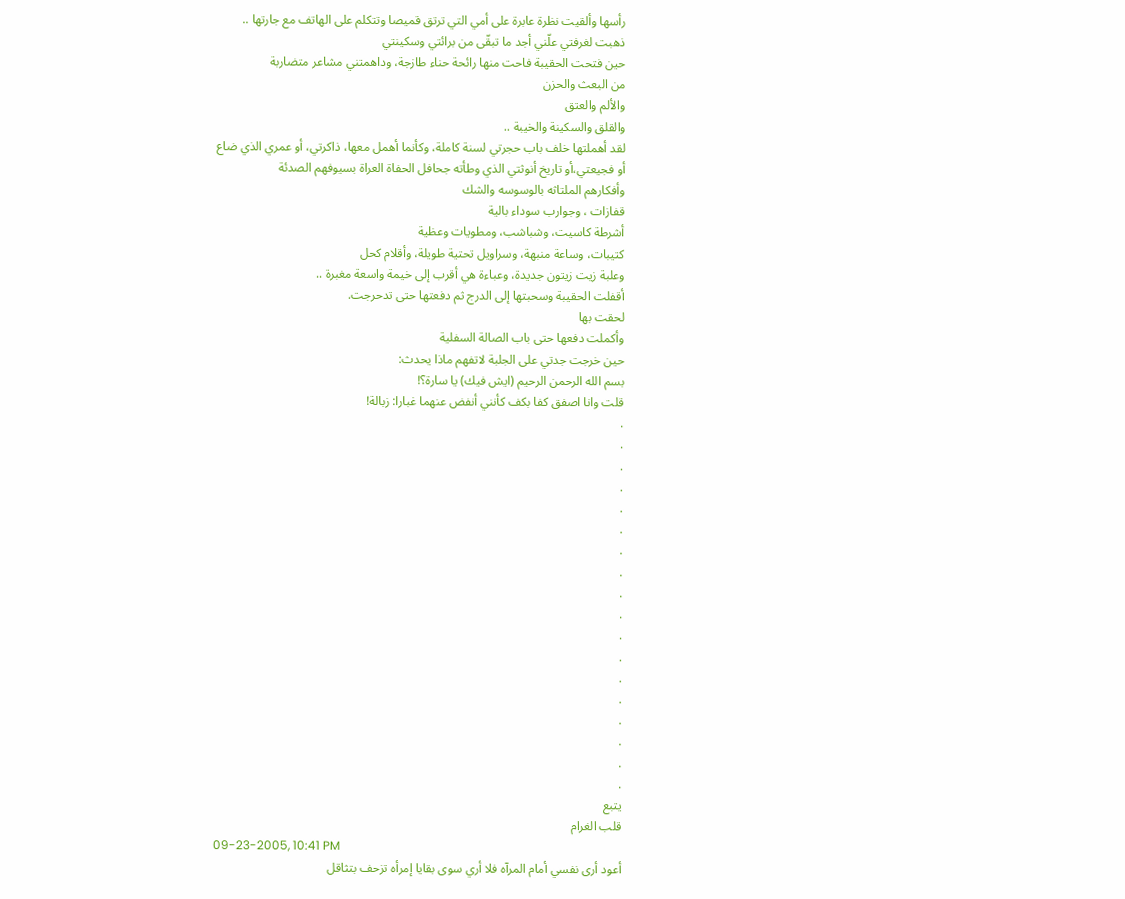رأسها وألقيت نظرة عابرة على أمي التي ترتق قميصا وتتكلم على الهاتف مع جارتها ..
ذهبت لغرفتي علّني أجد ما تبقّى من برائتي وسكينتي
حين فتحت الحقيبة فاحت منها رائحة حناء طازجة، وداهمتني مشاعر متضاربة
من البعث والحزن
والألم والعتق
والقلق والسكينة والخيبة ..
لقد أهملتها خلف باب حجرتي لسنة كاملة، وكأنما أهمل معها، ذاكرتي، أو عمري الذي ضاع
أو فجيعتي،أو تاريخ أنوثتي الذي وطأته جحافل الحفاة العراة بسيوفهم الصدئة
وأفكارهم الملتاثه بالوسوسه والشك
قفازات ، وجوارب سوداء بالية
أشرطة كاسيت، وشباشب، ومطويات وعظية
كتيبات، وساعة منبهة، وسراويل تحتية طويلة، وأقلام كحل
وعلبة زيت زيتون جديدة، وعباءة هي أقرب إلى خيمة واسعة مغبرة ..
أقفلت الحقيبة وسحبتها إلى الدرج ثم دفعتها حتى تدحرجت.
لحقت بها
وأكملت دفعها حتى باب الصالة السفلية
حين خرجت جدتي على الجلبة لاتفهم ماذا يحدث:
بسم الله الرحمن الرحيم (ايش فيك) يا سارة؟!
قلت وانا اصفق كفا بكف كأنني أنفض عنهما غبارا: زبالة!
.
.
.
.
.
.
.
.
.
.
.
.
.
.
.
.
.
.
يتبع
قلب الغرام
09-23-2005, 10:41 PM
أعود أرى نفسي أمام المرآه فلا أري سوى بقايا إمرأه تزحف بتثاقل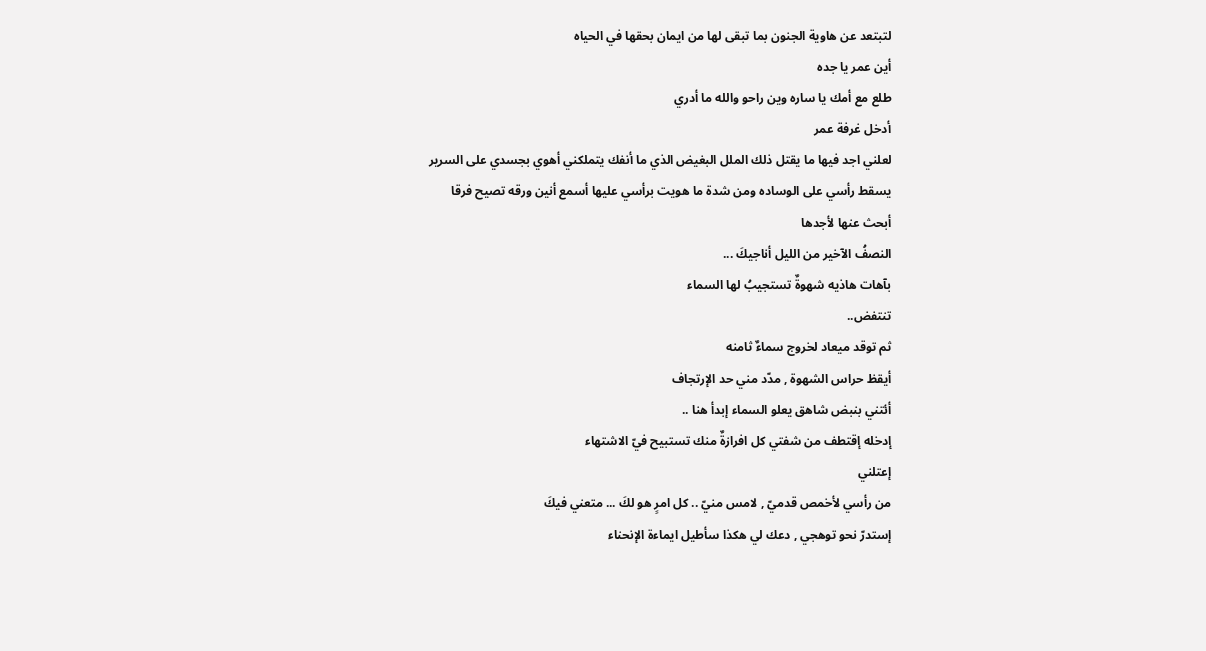لتبتعد عن هاوية الجنون بما تبقى لها من ايمان بحقها في الحياه
أين عمر يا جده
طلع مع أمك يا ساره وين راحو والله ما أدري
أدخل غرفة عمر
لعلني اجد فيها ما يقتل ذلك الملل البغيض الذي ما أنفك يتملكني أهوي بجسدي على السرير
يسقط رأسي على الوساده ومن شدة ما هويت برأسي عليها أسمع أنين ورقه تصيح فرقا
أبحث عنها لأجدها
النصفُ الآخير من الليل أناجيكَ ...
بآهات هاذيه شهوةٌ تستجيبُ لها السماء
تنتفض..
ثم توقد ميعاد لخروج سماءٌ ثامنه
أيقظ حراس الشهوة , مدّد مني حد الإرتجاف
أئتني بنبض شاهق يعلو السماء إبدأ هنا ..
إدخله إقتطف من شفتي كل افرازةٌ منك تستبيح فيّ الاشتهاء
إعتلني
من رأسي لأخمص قدميّ , لامس منيّ .. كل امرٍ هو لكَ ... متعني فيكَ
إستدرّ نحو توهجي , دعك لي هكذا سأطيل ايماءة الإنحناء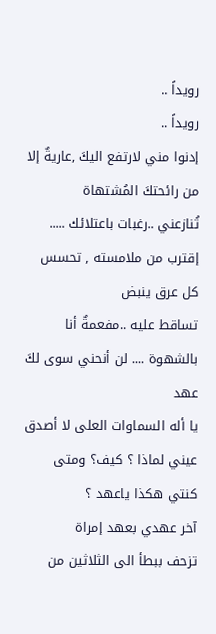رويداً ..
رويداً ..
إدنوا مني لارتفع اليكَ ,عاريةٌ إلا من رائحتكَ المُشتهاة
تُنازعني ..رغبات باعتلائك ..... إقترب من ملامسته , تحسس كل عرق ينبض
تساقط عليه ..مفعمةٌ أنا بالشهوة .... لن أنحني سوى لكَ
عهد
يا أله السماوات العلى لا أصدق عيني لماذا ؟ كيف؟ ومتى كنتي هكذا ياعهد ؟
آخر عهدي بعهد إمراة
تزحف ببطأ الى الثلاثين من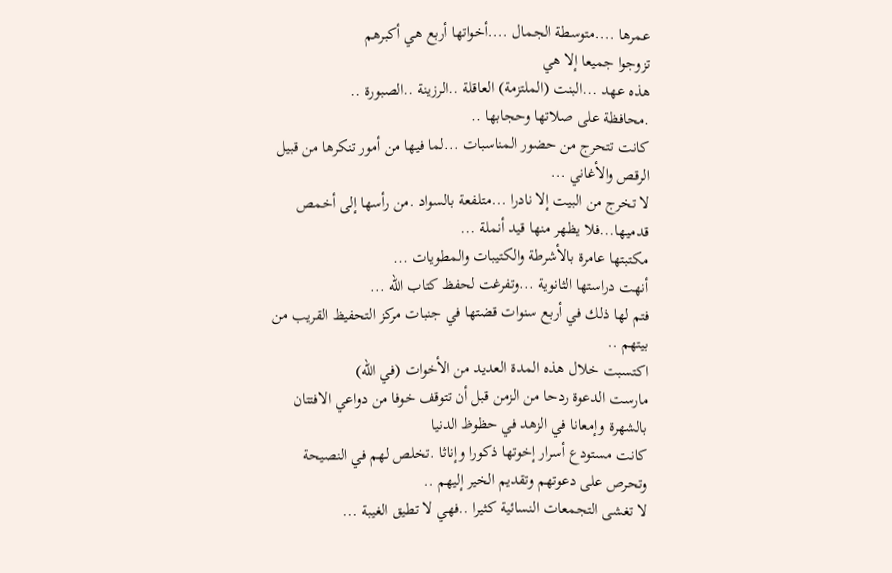عمرها ....متوسطة الجمال ....أخواتها أربع هي أكبرهم
تزوجوا جميعا إلا هي
هذه عهد ...البنت (الملتزمة) العاقلة ..الرزينة ..الصبورة ..
.محافظة على صلاتها وحجابها ..
كانت تتحرج من حضور المناسبات ...لما فيها من أمور تنكرها من قبيل الرقص والأغاني ...
لا تخرج من البيت إلا نادرا ...متلفعة بالسواد .من رأسها إلى أخمص قدميها...فلا يظهر منها قيد أنملة ...
مكتبتها عامرة بالأشرطة والكتيبات والمطويات ...
أنهت دراستها الثانوية ...وتفرغت لحفظ كتاب الله ...
فتم لها ذلك في أربع سنوات قضتها في جنبات مركز التحفيظ القريب من بيتهم ..
اكتسبت خلال هذه المدة العديد من الأخوات (في الله)
مارست الدعوة ردحا من الزمن قبل أن تتوقف خوفا من دواعي الافتتان بالشهرة وإمعانا في الزهد في حظوظ الدنيا
كانت مستودع أسرار إخوتها ذكورا وإناثا .تخلص لهم في النصيحة وتحرص على دعوتهم وتقديم الخير إليهم ..
لا تغشى التجمعات النسائية كثيرا ..فهي لا تطيق الغيبة ...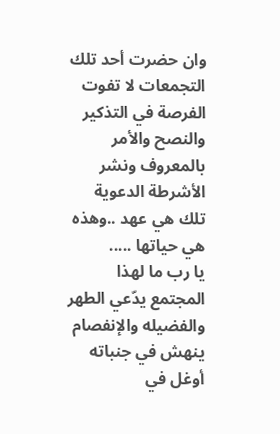وان حضرت أحد تلك التجمعات لا تفوت الفرصة في التذكير والنصح والأمر بالمعروف ونشر الأشرطة الدعوية
تلك هي عهد ..وهذه هي حياتها .....
يا رب ما لهذا المجتمع يدّعي الطهر والفضيله والإنفصام ينهش في جنباته أوغل في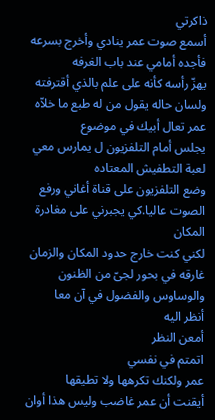ذاكرتي
أسمع صوت عمر ينادي وأخرج بسرعه
فأجده أمامي عند باب الغرفه
يهزّ رأسه كأنه على علم بالذي أقترفته ولسان حاله يقول من له طبع ما خلاّه
عمر تعال أبيك في موضوع
يجلس أمام التلفزيون ل يمارس معي لعبة التطفيش المعتاده
وضع التلفزيون على قناة أغاني ورفع الصوت عاليا.كي يجبرني على مغادرة المكان
لكني كنت خارج حدود المكان والزمان غارقه في بحور لجىّ من الظنون والوساوس والفضول في آن معا
أنظر اليه
أمعن النظر
اتمتم في نفسي
عمر ولكنك تكرهها ولا تطيقها
أيقنت أن عمر غاضب وليس هذا أوان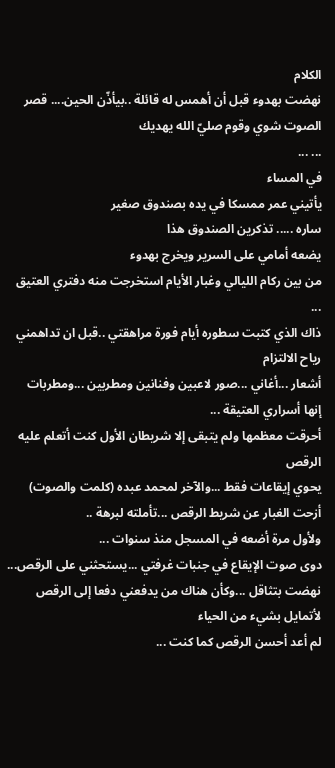الكلام
نهضت بهدوء قبل أن أهمس له قائلة ..بيأذّن الحين.... قصر الصوت شوي وقوم صليّ الله يهديك
... ...
في المساء
يأتيني عمر ممسكا في يده بصندوق صغير
ساره ..... تذكرين الصندوق هذا
يضعه أمامي على السرير ويخرج بهدوء
من بين ركام الليالي وغبار الأيام استخرجت منه دفتري العتيق ...
ذاك الذي كتبت سطوره أيام فورة مراهقتي ..قبل ان تداهمني رياح الالتزام
أشعار ...أغاني ...صور لاعبين وفنانين ومطربين ...ومطربات
إنها أسراري العتيقة ...
أحرقت معظمها ولم يتبقى إلا شريطان الأول كنت أتعلم عليه الرقص
يحوي إيقاعات فقط ...والآخر لمحمد عبده (كلمت والصوت)
أزحت الغبار عن شريط الرقص ...تأملته لبرهة ..
ولأول مرة أضعه في المسجل منذ سنوات ...
دوى صوت الإيقاع في جنبات غرفتي ...يستحثني على الرقص...
نهضت بتثاقل ...وكأن هناك من يدفعني دفعا إلى الرقص
لأتمايل بشيء من الحياء
لم أعد أحسن الرقص كما كنت ...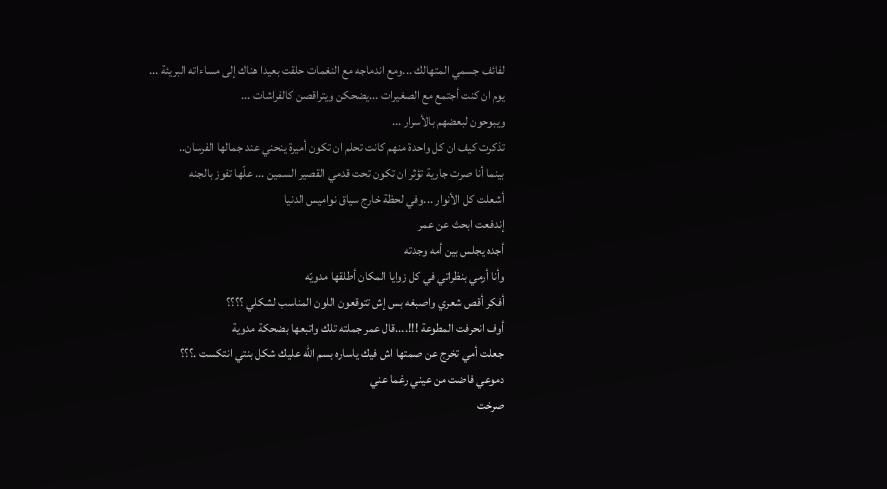لفائف جسمي المتهالك ...ومع اندماجه مع النغمات حلقت بعيدا هناك إلى مساءاته البريئة ...
يوم ان كنت أجتمع مع الصغيرات ...يضحكن ويتراقصن كالفراشات ...
ويبوحون لبعضهم بالأسرار ...
تذكرت كيف ان كل واحدة منهم كانت تحلم ان تكون أميرة ينحني عند جمالها الفرسان..
بينما أنا صرت جارية تؤثر ان تكون تحت قدمي القصير السمين ... علّها تفوز بالجنه
أشعلت كل الأنوار ...وفي لحظة خارج سياق نواميس الدنيا
إندفعت ابحث عن عمر
أجده يجلس بين أمه وجدته
وأنا أرمي بنظراتي في كل زوايا المكان أطلقها مدويّه
أفكر أقص شعري واصبغه بس إش تتوقعون اللون المناسب لشكلي ؟؟؟؟
أوف انحرفت المطوعة !!!....قال عمر جملته تلك واتبعها بضحكة مدوية
جعلت أمي تخرج عن صمتها اش فيك ياساره بسم الله عليك شكل بنتي انتكست .؟؟؟
دموعي فاضت من عيني رغما عني
صرخت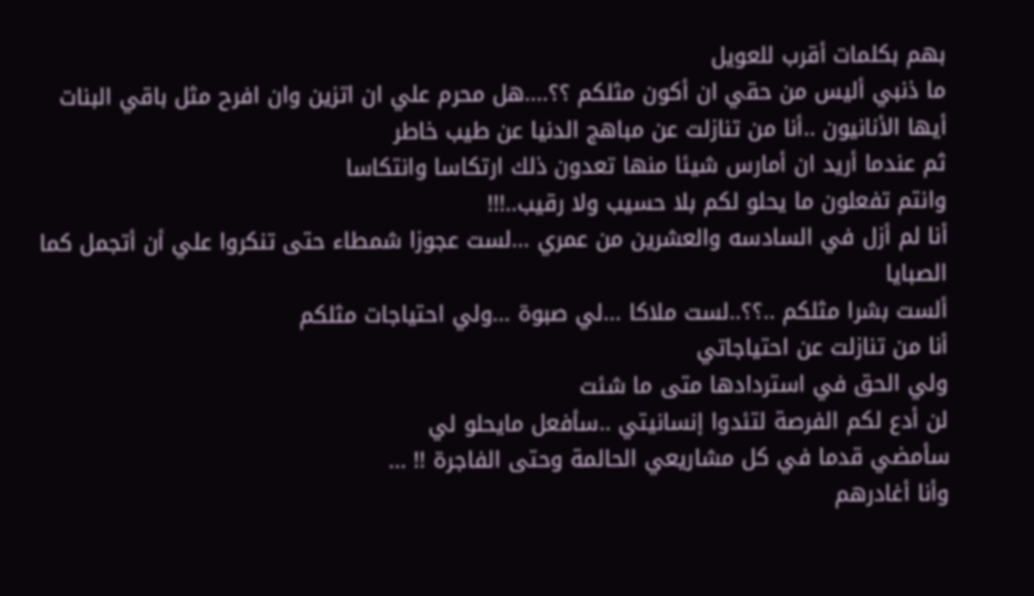بهم بكلمات أقرب للعويل
ما ذنبي أليس من حقي ان أكون مثلكم ؟؟....هل محرم علي ان اتزين وان افرح مثل باقي البنات
أيها الأنانيون ..أنا من تنازلت عن مباهج الدنيا عن طيب خاطر
ثم عندما أريد ان أمارس شيئا منها تعدون ذلك ارتكاسا وانتكاسا
وانتم تفعلون ما يحلو لكم بلا حسيب ولا رقيب..!!!
أنا لم أزل في السادسه والعشرين من عمري ...لست عجوزا شمطاء حتى تنكروا علي أن أتجمل كما الصبايا
ألست بشرا مثلكم ..؟؟..لست ملاكا ...لي صبوة ...ولي احتياجات مثلكم
أنا من تنازلت عن احتياجاتي
ولي الحق في استردادها متى ما شئت
لن أدع لكم الفرصة لتئدوا إنسانيتي ..سأفعل مايحلو لي
سأمضي قدما في كل مشاريعي الحالمة وحتى الفاجرة !! ...
وأنا أغادرهم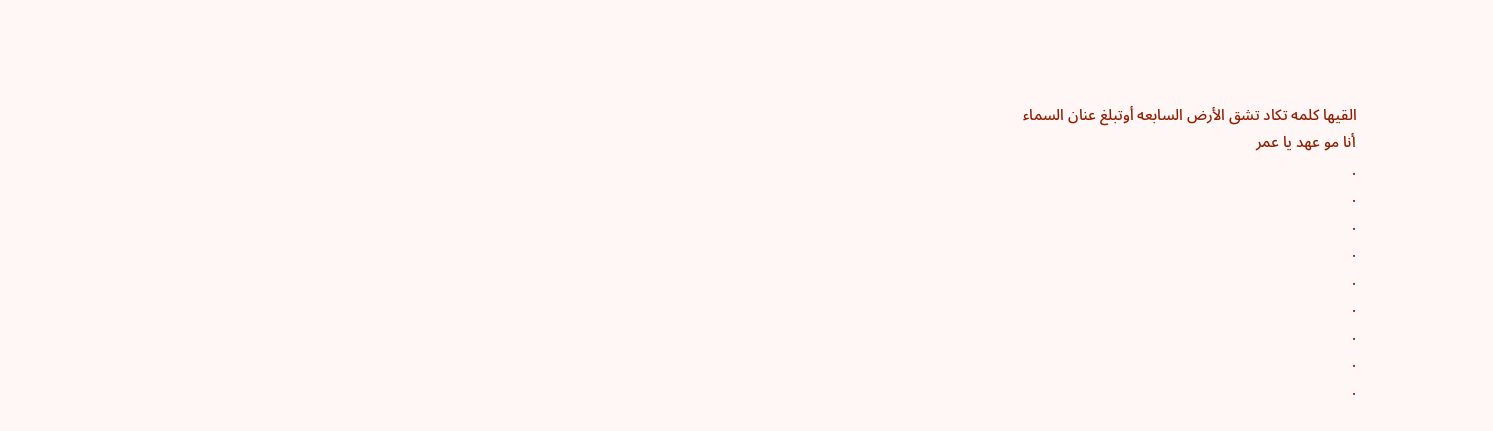القيها كلمه تكاد تشق الأرض السابعه أوتبلغ عنان السماء
أنا مو عهد يا عمر
.
.
.
.
.
.
.
.
.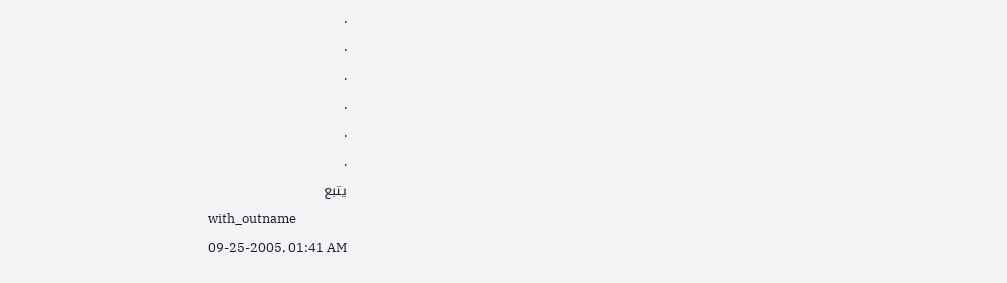.
.
.
.
.
.
يتبع
with_outname
09-25-2005, 01:41 AM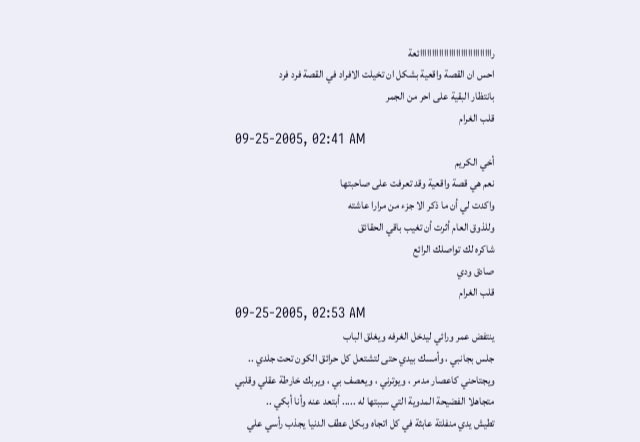راااااااااااااااااااااااااااااائعة
احس ان القصة واقعية بشكل ان تخيلت الافراد في القصة فرد فرد
بانتظار البقية على احر من الجمر
قلب الغرام
09-25-2005, 02:41 AM
أخي الكريم
نعم هي قصة واقعية وقد تعرفت على صاحبتها
واكدت لي أن ما ذكر الا جزء من مرارا عاشته
وللذوق العام أثرت أن تغيب باقي الحقائق
شاكره لك تواصلك الرائع
صادق ودي
قلب الغرام
09-25-2005, 02:53 AM
ينتفض عمر ورائي ليدخل الغرفه ويغلق الباب
جلس بجانبي ، وأمسك بيدي حتى لتشتعل كل حرائق الكون تحت جلدي ..
ويجتاحني كاعصار مدمر ، ويوترني ، ويعصف بي ، ويربك خارطة عقلي وقلبي
متجاهلا الفضيحة المدوية التي سببتها له ..... أبتعد عنه وأنا أبكي ..
تطيش يدي منفلتة عابثة في كل اتجاه وبكل عطف الدنيا يجذب رأسي علي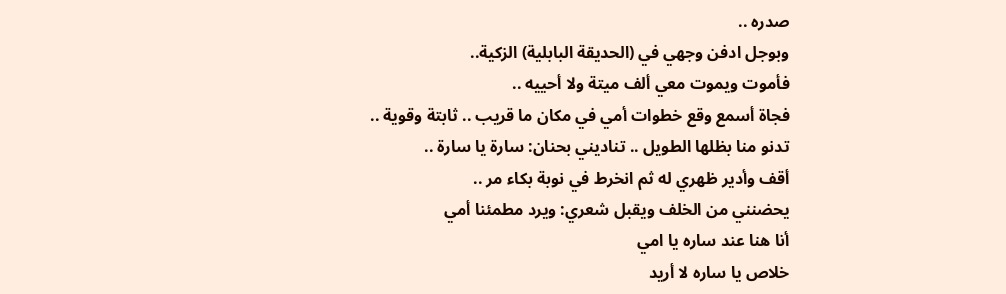صدره ..
وبوجل ادفن وجهي في (الحديقة البابلية) الزكية..
فأموت ويموت معي ألف ميتة ولا أحييه ..
فجاة أسمع وقع خطوات أمي في مكان ما قريب .. ثابتة وقوية ..
تدنو منا بظلها الطويل .. تناديني بحنان: سارة يا سارة ..
أقف وأدير ظهري له ثم انخرط في نوبة بكاء مر ..
يحضنني من الخلف ويقبل شعري: ويرد مطمئنا أمي
أنا هنا عند ساره يا امي
خلاص يا ساره لا أريد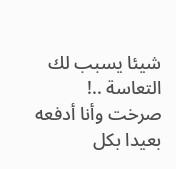شيئا يسبب لك التعاسة ..!
صرخت وأنا أدفعه بعيدا بكل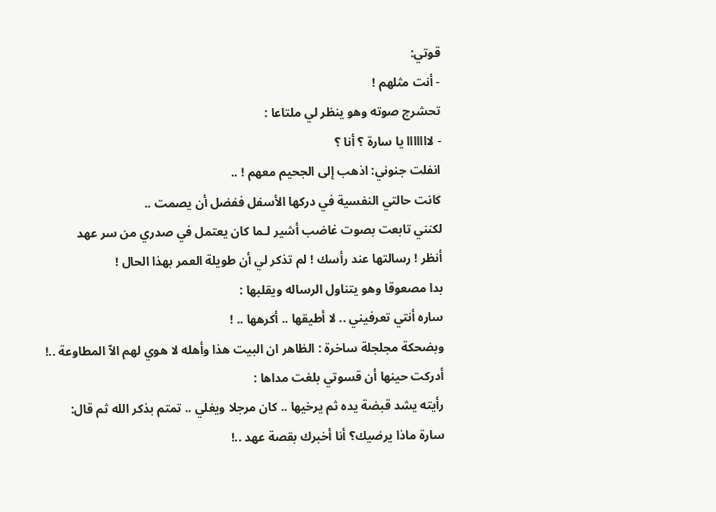قوتي:
- أنت مثلهم !
تحشرج صوته وهو ينظر لي ملتاعا :
- لااااااا يا سارة ؟ أنا ؟
انفلت جنوني: اذهب إلى الجحيم معهم ! ..
كانت حالتي النفسية في دركها الأسفل ففضل أن يصمت ..
لكنني تابعت بصوت غاضب أشير لـما كان يعتمل في صدري من سر عهد
أنظر ! رسالتها عند رأسك ! لم تذكر لي أن طويلة العمر بهذا الحال !
بدا مصعوقا وهو يتناول الرساله ويقلبها :
ساره أنتي تعرفيني .. لا أطيقها .. أكرهها .. !
وبضحكة مجلجلة ساخرة : الظاهر ان البيت هذا وأهله لا هوي لهم الاّ المطاوعة ..!
أدركت حينها أن قسوتي بلغت مداها :
رأيته يشد قبضة يده ثم يرخيها .. كان مرجلا ويغلي .. تمتم بذكر الله ثم قال:
سارة ماذا يرضيك؟ أنا أخبرك بقصة عهد ..!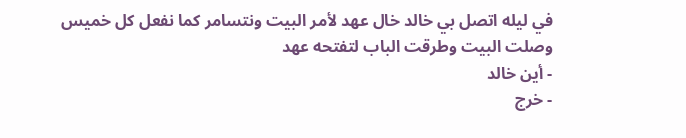في ليله اتصل بي خالد خال عهد لأمر البيت ونتسامر كما نفعل كل خميس
وصلت البيت وطرقت الباب لتفتحه عهد
- أين خالد
- خرج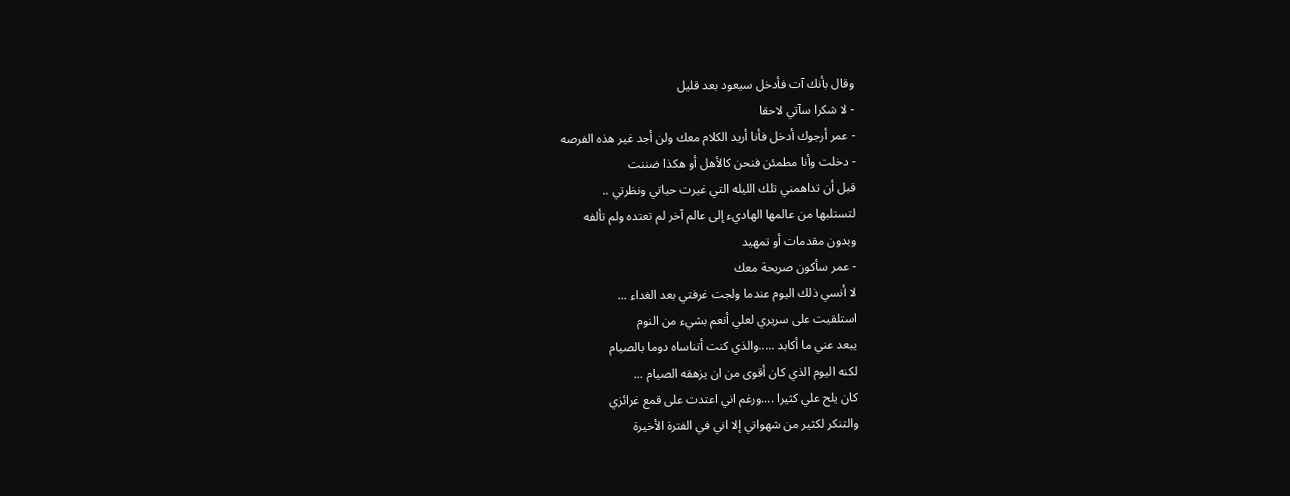وقال بأنك آت فأدخل سيعود بعد قليل
- لا شكرا سآتي لاحقا
- عمر أرجوك أدخل فأنا أريد الكلام معك ولن أجد غير هذه الفرصه
- دخلت وأنا مطمئن فنحن كالأهل أو هكذا ضننت
قبل أن تداهمني تلك الليله التي غيرت حياتي ونظرتي ..
لتستلبها من عالمها الهاديء إلى عالم آخر لم تعتده ولم تألفه
وبدون مقدمات أو تمهيد
- عمر سأكون صريحة معك
لا أنسي ذلك اليوم عندما ولجت غرفتي بعد الغداء ...
استلقيت على سريري لعلي أنعم بشيء من النوم
يبعد عني ما أكابد .....والذي كنت أتناساه دوما بالصيام
لكنه اليوم الذي كان أقوى من ان يزهقه الصيام ...
كان يلح علي كثيرا ....ورغم اني اعتدت على قمع غرائزي
والتنكر لكثير من شهواتي إلا اني في الفترة الأخيرة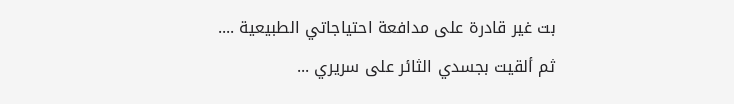بت غير قادرة على مدافعة احتياجاتي الطبيعية ....
ثم ألقيت بجسدي الثائر على سريري ...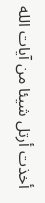أخذت أرتل شيئا من آيات الله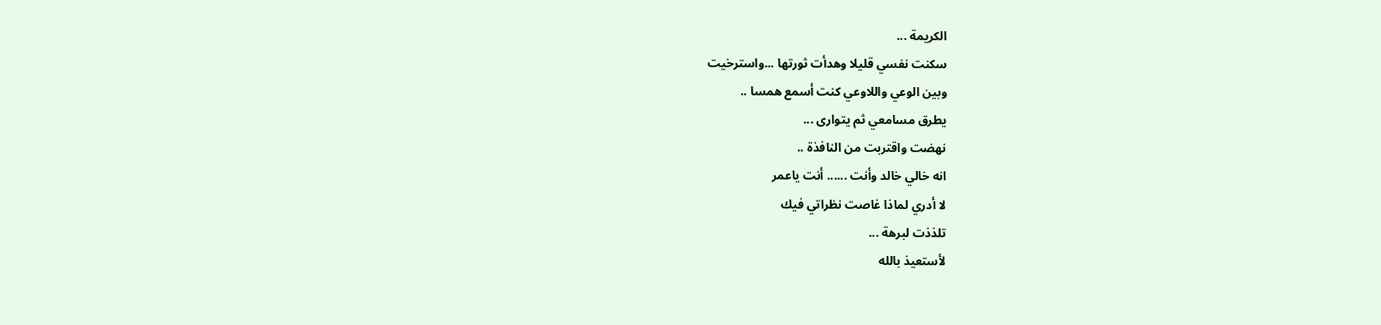الكريمة ...
سكنت نفسي قليلا وهدأت ثورتها ...واسترخيت
وبين الوعي واللاوعي كنت أسمع همسا ..
يطرق مسامعي ثم يتوارى ...
نهضت واقتربت من النافذة ..
انه خالي خالد وأنت ...... أنت ياعمر
لا أدري لماذا غاصت نظراتي فيك
تلذذت لبرهة ...
لأستعيذ بالله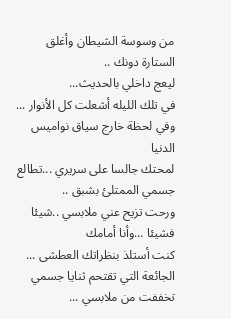من وسوسة الشيطان وأغلق الستارة دونك ..
ليعج داخلي بالحديث...
في تلك الليله أشعلت كل الأنوار ...
وفي لحظة خارج سياق نواميس الدنيا
لمحتك جالسا على سريري ...تطالع جسمي الممتلئ بشبق ..
ورحت تزيح عني ملابسي ..شيئا فشيئا ...وأنا أمامك
كنت أستلذ بنظراتك العطشى ...
الجائعة التي تقتحم ثنايا جسمي
تخففت من ملابسي ...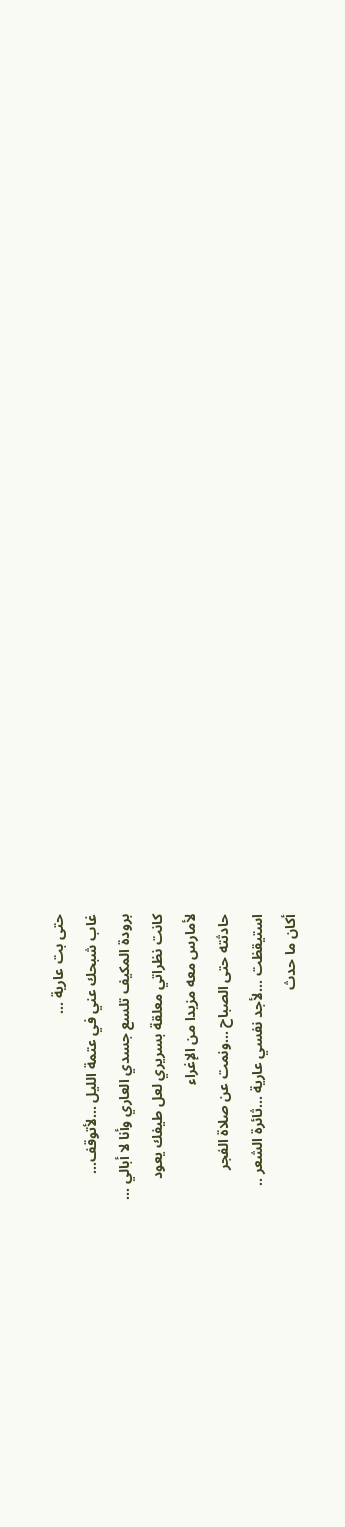حتى بت عارية ...
غاب شبحك عني في عتمة الليل ...لأتوقف...
برودة المكيف تلسع جسدي العاري وأنا لا أبالي ...
كانت نظراتي معلقة بسريري لعل طيفك يعود
لأمارس معه مزيدا من الإغراء
حادثته حتى الصباح ...ونمت عن صلاة الفجر
استيقظت ...لأجد نفسي عارية ...ثائرة الشعر ..
أكان ما حدث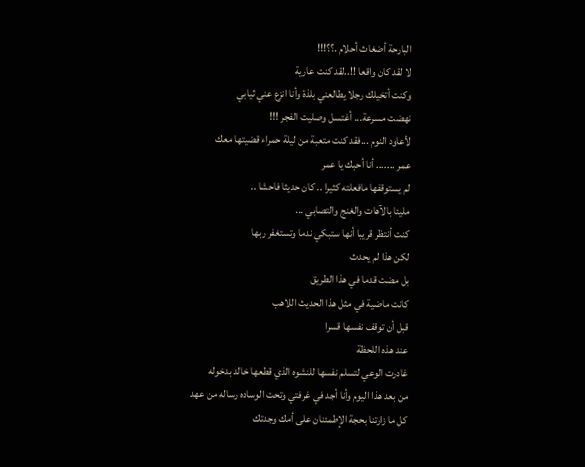البارحة أضغاث أحلام .؟؟!!!
لا لقد كان واقعا !!..لقد كنت عارية
وكنت أتخيلك رجلا يطالعني بلذة وأنا انزع عني ثيابي
نهضت مسرعة... أغتسل وصليت الفجر !!!
لأعاود النوم ...فقد كنت متعبة من ليلة حمراء قضيتها معك
عمر ....... أنا أحبك يا عمر
لم يستوقفها مافعلته كثيرا .. كان حديثا فاحشا ..
مليئا بالآهات والغنج والتصابي ...
كنت أنتظر قريبا أنها ستبكي ندما وتستغفر ربها
لكن هذا لم يحدث
بل مضت قدما في هذا الطريق
كانت ماضية في مثل هذا الحديث اللاهب
قبل أن توقف نفسها قسرا
عند هذه اللحظة
غادرت الوعي لتسلم نفسها للنشوه الذي قطعها خالد بدخوله
من بعد هذا اليوم وأنا أجد في غرفتي وتحت الوساده رساله من عهد
كل ما زارتنا بحجة الإطمئنان على أمك وجدتك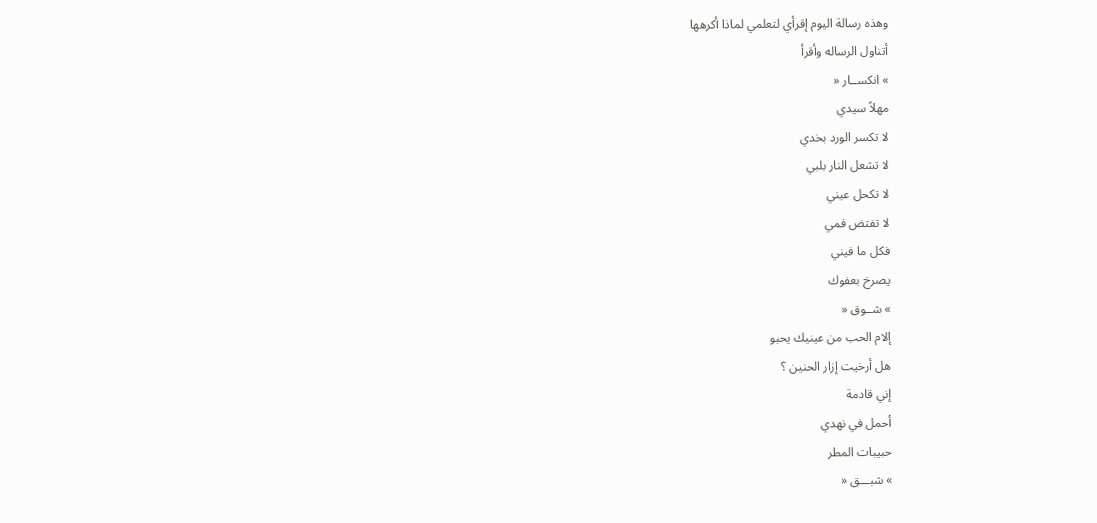وهذه رسالة اليوم إقرأي لتعلمي لماذا أكرهها
أتناول الرساله وأقرأ
» انكســار «
مهلاً سيدي
لا تكسر الورد بخدي
لا تشعل النار بلبي
لا تكحل عيني
لا تفتض فمي
فكل ما فيني
يصرخ بعفوك
» شــوق «
إلام الحب من عينيك يحبو
هل أرخيت إزار الحنين ؟
إني قادمة
أحمل في نهدي
حبيبات المطر
» شبـــق «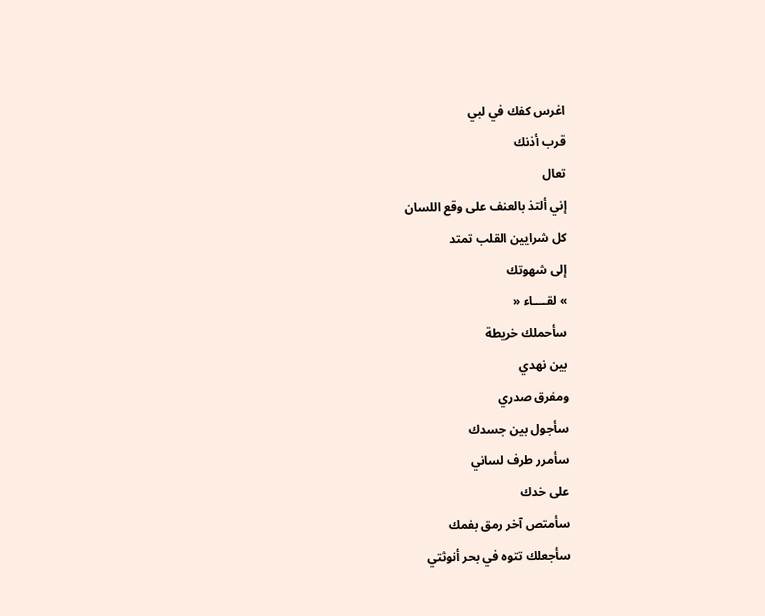اغرس كفك في لبي
قرب أذنك
تعال
إني ألتذ بالعنف على وقع اللسان
كل شرايين القلب تمتد
إلى شهوتك
» لقــــاء «
سأحملك خريطة
بين نهدي
ومفرق صدري
سأجول بين جسدك
سأمرر طرف لساني
على خدك
سأمتص آخر رمق بفمك
سأجعلك تتوه في بحر أنوثتي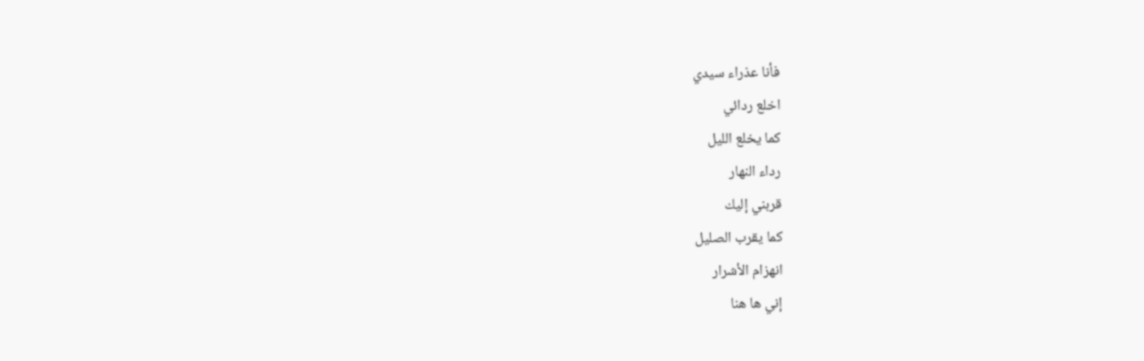فأنا عذراء سيدي
اخلع ردائي
كما يخلع الليل
رداء النهار
قربني إليك
كما يقرب الصليل
انهزام الأشرار
إني ها هنا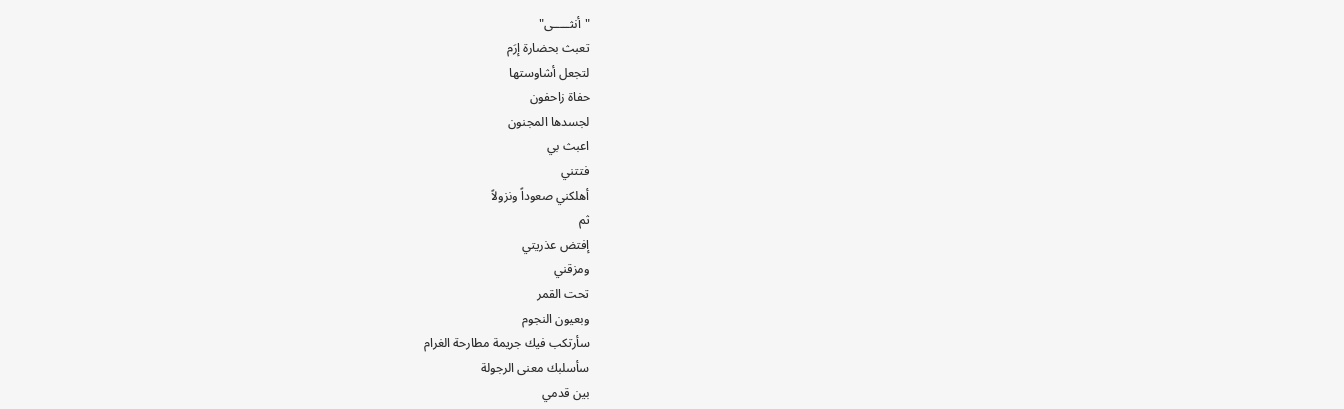"أنثـــــى"
تعبث بحضارة إرَم
لتجعل أشاوستها
حفاة زاحفون
لجسدها المجنون
اعبث بي
فتتني
أهلكني صعوداً ونزولاً
ثم
إفتض عذريتي
ومزقني
تحت القمر
وبعيون النجوم
سأرتكب فيك جريمة مطارحة الغرام
سأسلبك معنى الرجولة
بين قدمي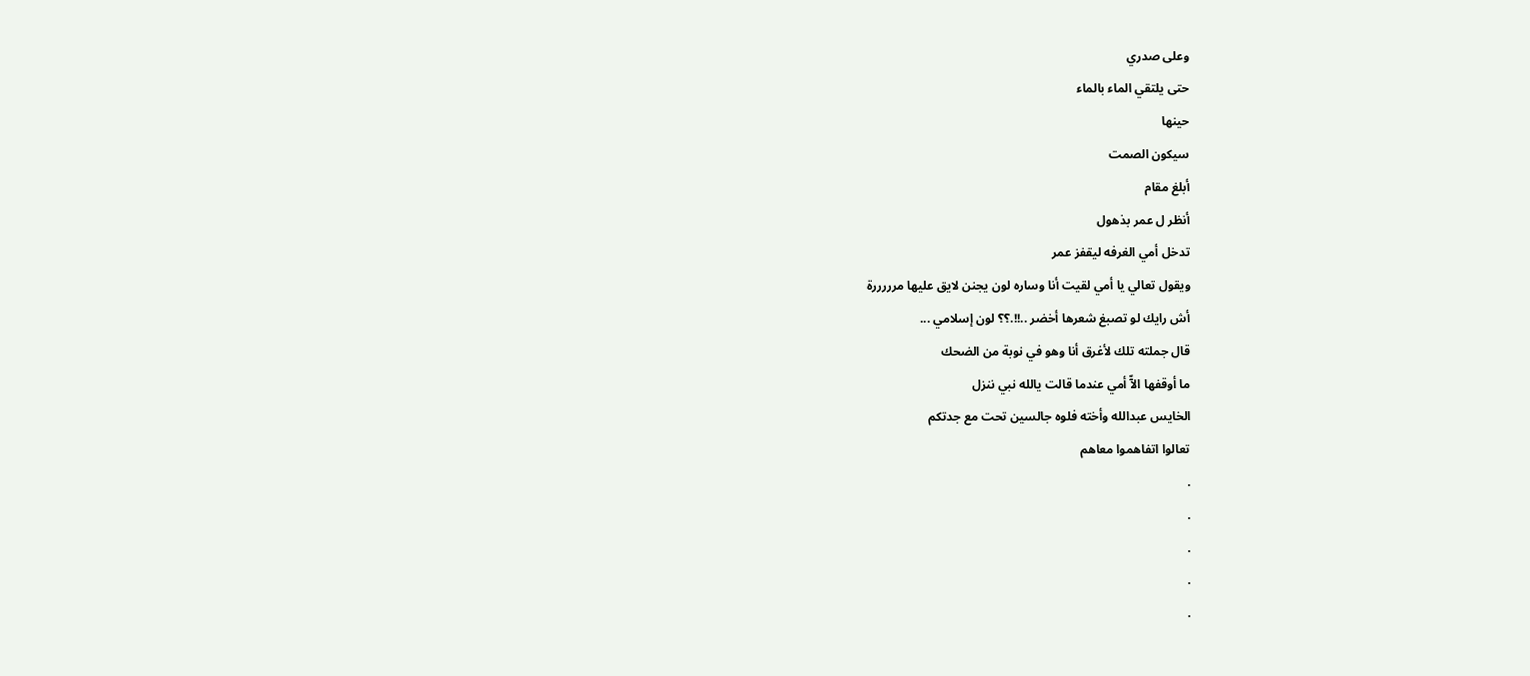وعلى صدري
حتى يلتقي الماء بالماء
حينها
سيكون الصمت
أبلغ مقام
أنظر ل عمر بذهول
تدخل أمي الغرفه ليقفز عمر
ويقول تعالي يا أمي لقيت أنا وساره لون يجنن لايق عليها مرررررة
أش رايك لو تصبغ شعرها أخضر ..!!.؟؟ لون إسلامي ...
قال جملته تلك لأغرق أنا وهو في نوبة من الضحك
ما أوقفها الآّ أمي عندما قالت يالله نبي ننزل
الخايس عبدالله وأخته فلوه جالسين تحت مع جدتكم
تعالوا اتفاهموا معاهم
.
.
.
.
.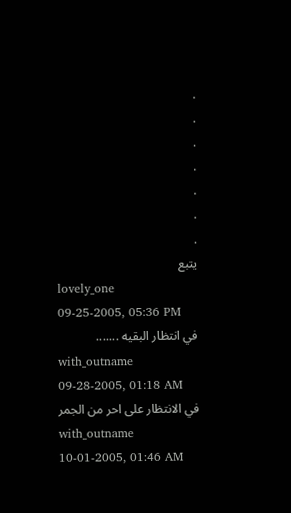.
.
.
.
.
.
.
يتبع
lovely_one
09-25-2005, 05:36 PM
في انتظار البقيه .......
with_outname
09-28-2005, 01:18 AM
في الانتظار على احر من الجمر
with_outname
10-01-2005, 01:46 AM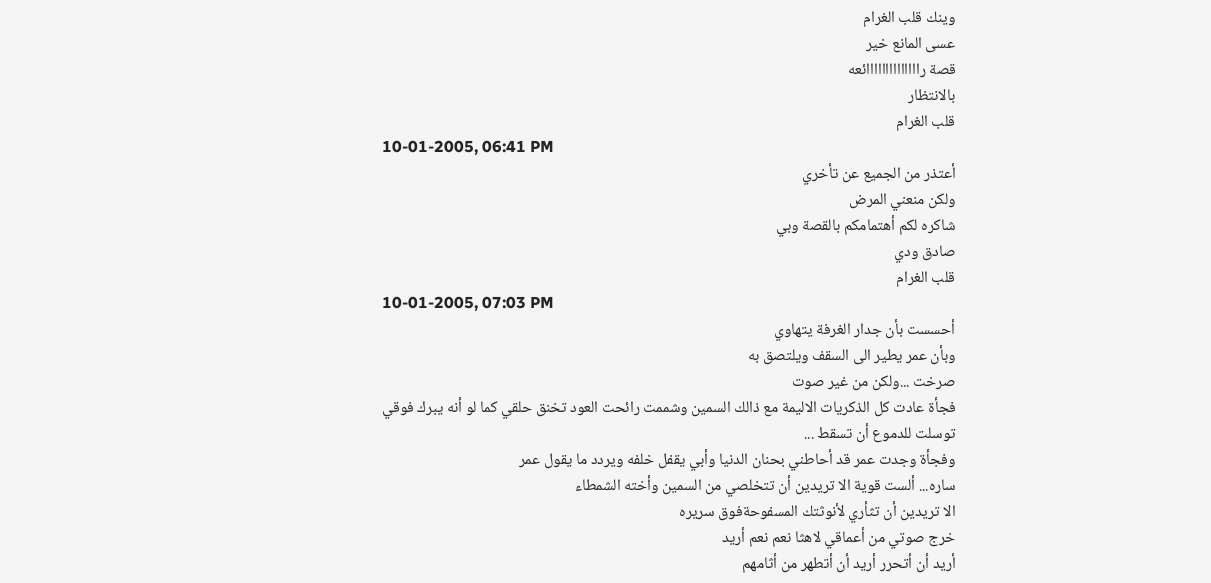وينك قلب الغرام
عسى المانع خير
قصة راااااااااااااائعه
بالانتظار
قلب الغرام
10-01-2005, 06:41 PM
أعتذر من الجميع عن تأخري
ولكن منعني المرض
شاكره لكم أهتمامكم بالقصة وبي
صادق ودي
قلب الغرام
10-01-2005, 07:03 PM
أحسست بأن جدار الغرفة يتهاوي
وبأن عمر يطير الى السقف ويلتصق به
صرخت ...ولكن من غير صوت
فجأة عادت كل الذكريات الاليمة مع ذالك السمين وشممت رائحت العود تخنق حلقي كما لو أنه يبرك فوقي
توسلت للدموع أن تسقط ...
وفجأة وجدت عمر قد أحاطني بحنان الدنيا وأبي يقفل خلفه ويردد ما يقول عمر
ساره... ألست قوية الا تريدين أن تتخلصي من السمين وأخته الشمطاء
الا تريدين أن تثأري لأنوثتك المسفوحةفوق سريره
خرج صوتي من أعماقي لاهثا نعم نعم أريد
أريد أن أتحرر أريد أن أتطهر من أثامهم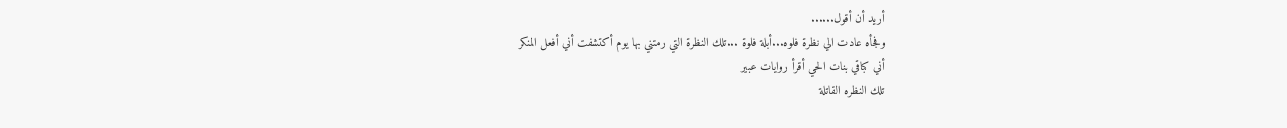أريد أن أقول......
وفجأه عادت الي نظرة فلوه...أبلة فلوة ...تلك النظرة التي رمتني بها يوم أكتشفت أني أفعل المنكر
أني كباقي بنات الحي أقرأ روايات عبير
تلك النظره القاتلة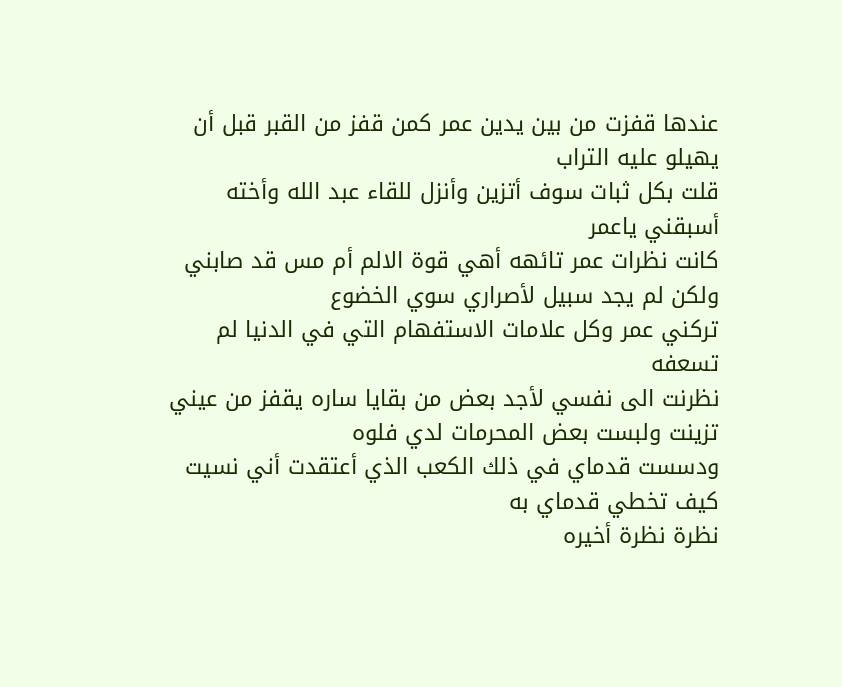عندها قفزت من بين يدين عمر كمن قفز من القبر قبل أن يهيلو عليه التراب
قلت بكل ثبات سوف أتزين وأنزل للقاء عبد الله وأخته أسبقني ياعمر
كانت نظرات عمر تائهه أهي قوة الالم أم مس قد صابني ولكن لم يجد سبيل لأصراري سوي الخضوع
تركني عمر وكل علامات الاستفهام التي في الدنيا لم تسعفه
نظرنت الى نفسي لأجد بعض من بقايا ساره يقفز من عيني تزينت ولبست بعض المحرمات لدي فلوه
ودسست قدماي في ذلك الكعب الذي أعتقدت أني نسيت كيف تخطي قدماي به
نظرة نظرة أخيره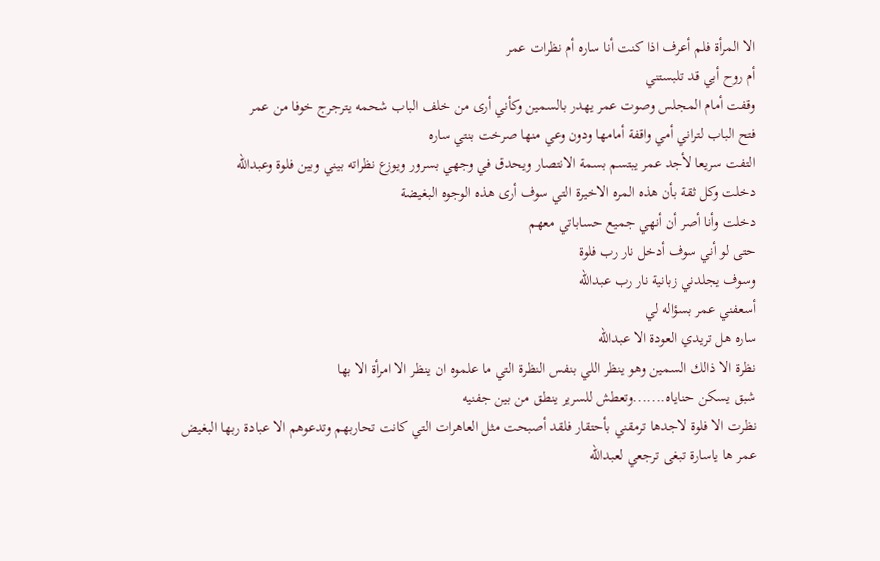الا المرأة فلم أعرف اذا كنت أنا ساره أم نظرات عمر
أم روح أبي قد تلبستني
وقفت أمام المجلس وصوت عمر يهدر بالسمين وكأني أرى من خلف الباب شحمه يترجرج خوفا من عمر
فتح الباب لتراني أمي واقفة أمامها ودون وعي منها صرخت بنتي ساره
التفت سريعا لأجد عمر يبتسم بسمة الانتصار ويحدق في وجهي بسرور ويوزع نظراته بيني وبين فلوة وعبدالله
دخلت وكل ثقة بأن هذه المره الاخيرة التي سوف أرى هذه الوجوه البغيضة
دخلت وأنا أصر أن أنهي جميع حساباتي معهم
حتى لو أني سوف أدخل نار رب فلوة
وسوف يجلدني زبانية نار رب عبدالله
أسعفني عمر بسؤاله لي
ساره هل تريدي العودة الا عبدالله
نظرة الا ذالك السمين وهو ينظر اللي بنفس النظرة التي ما علموه ان ينظر الا امرأة الا بها
شبق يسكن حناياه.......وتعطش للسرير ينطق من بين جفنيه
نظرت الا فلوة لاجدها ترمقني بأحتقار فلقد أصبحت مثل العاهرات التي كانت تحاربهم وتدعوهم الا عبادة ربها البغيض
عمر ها ياسارة تبغى ترجعي لعبدالله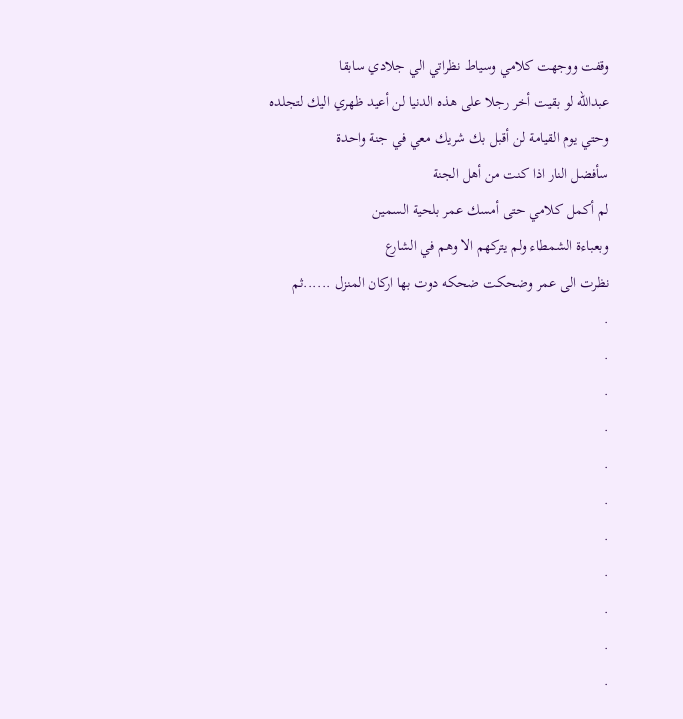وقفت ووجهت كلامي وسياط نظراتي الي جلادي سابقا
عبدالله لو بقيت أخر رجلا على هذه الدنيا لن أعيد ظهري اليك لتجلده
وحتي يوم القيامة لن أقبل بك شريك معي في جنة واحدة
سأفضل النار اذا كنت من أهل الجنة
لم أكمل كلامي حتى أمسك عمر بلحية السمين
وبعباءة الشمطاء ولم يتركهم الا وهم في الشارع
نظرت الى عمر وضحكت ضحكه دوت بها اركان المنزل ......ثم
.
.
.
.
.
.
.
.
.
.
.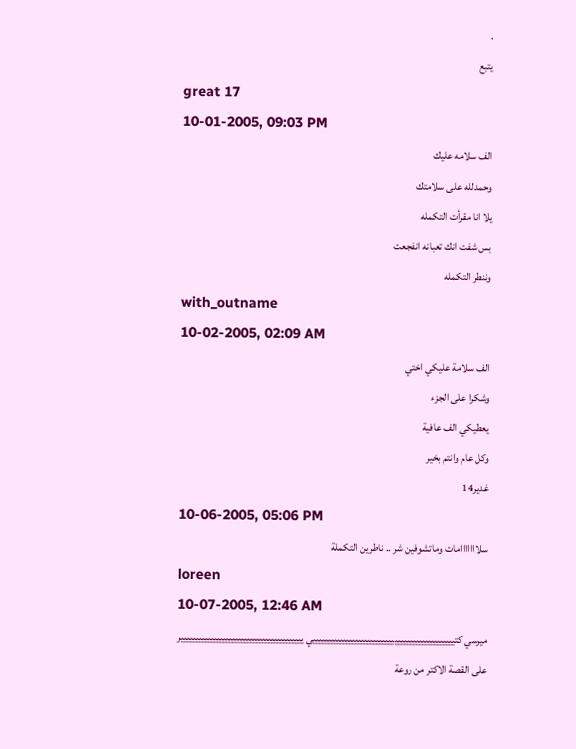.
يتبع
great 17
10-01-2005, 09:03 PM
الف سلامه عليك
وحمدلله على سلامتك
يلا انا مقرأت التكمله
بس شفت انك تعبانه انفجعت
وننطر التكمله
with_outname
10-02-2005, 02:09 AM
الف سلامة عليكي اختي
وشكرا على الجزء
يعطيكي الف عافية
وكل عام وانتم بخير
غدير14
10-06-2005, 05:06 PM
سلااااااامات وماتشوفين شر .. ناطرين التكملة
loreen
10-07-2005, 12:46 AM
ميرسي كتيييييييييييييييييييييييييييييييييييييييييييييييي ييييييييييييييييييييييييييييييييييييييييير
على القصة الاكتر من روعة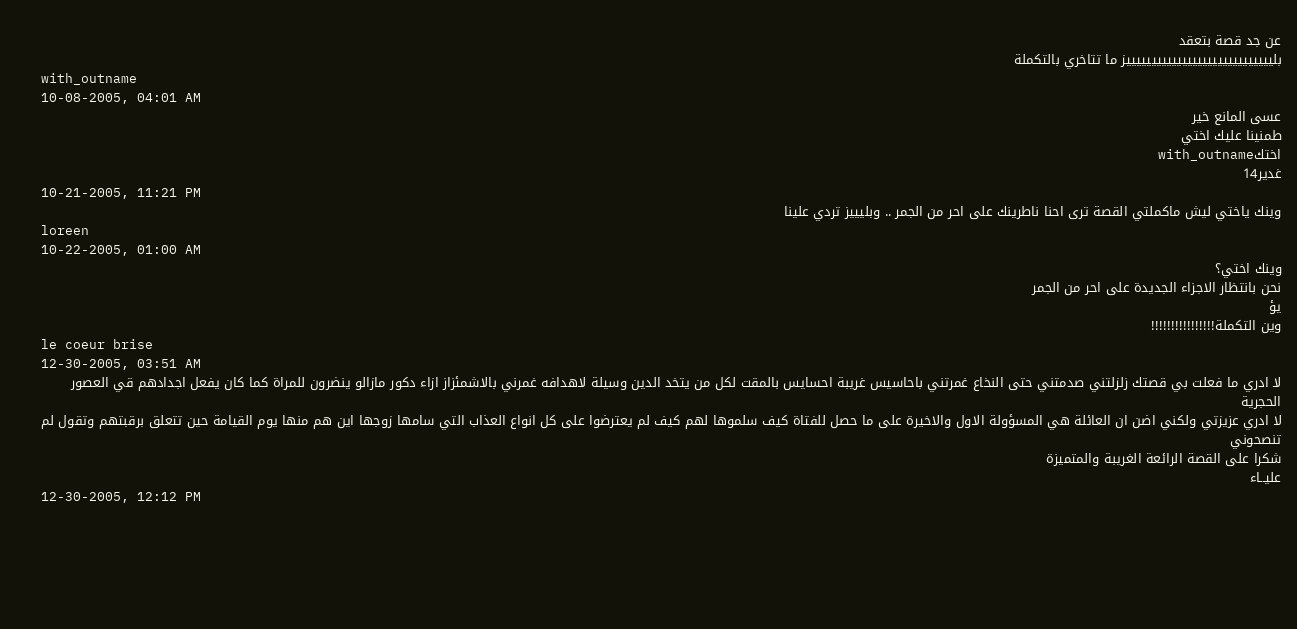عن جد قصة بتعقد
بليييييييييييييييييييييييييييييز ما تتاخري بالتكملة
with_outname
10-08-2005, 04:01 AM
عسى المانع خير
طمنينا عليك اختي
اختكwith_outname
غدير14
10-21-2005, 11:21 PM
وينك ياختي ليش ماكملتي القصة ترى احنا ناطرينك على احر من الجمر .. وبليييز تردي علينا
loreen
10-22-2005, 01:00 AM
وينك اختي؟
نحن بانتظار الاجزاء الجديدة على احر من الجمر
يؤ
وين التكملة!!!!!!!!!!!!!!!!
le coeur brise
12-30-2005, 03:51 AM
لا ادري ما فعلت بي قصتك زلزلتني صدمتني حتى النخاع غمرتني باحاسيس غريبة احسايس بالمقت لكل من يتخد الدين وسيلة لاهدافه غمرني بالاشمئزاز ازاء دكور مازالو ينضرون للمراة كما كان يفعل اجدادهم قي العصور الحجرية
لا ادري عزيزتي ولكني اضن ان العائلة هي المسؤولة الاول والاخيرة على ما حصل للفتاة كيف سلموها لهم كيف لم يعترضوا على كل انواع العذاب التي سامها زوجها اين هم منها يوم القيامة حين تتعلق برقبتهم وتقول لم تنصحوني
شكرا على القصة الرائعة الغريبة والمتميزة
عليــاء
12-30-2005, 12:12 PM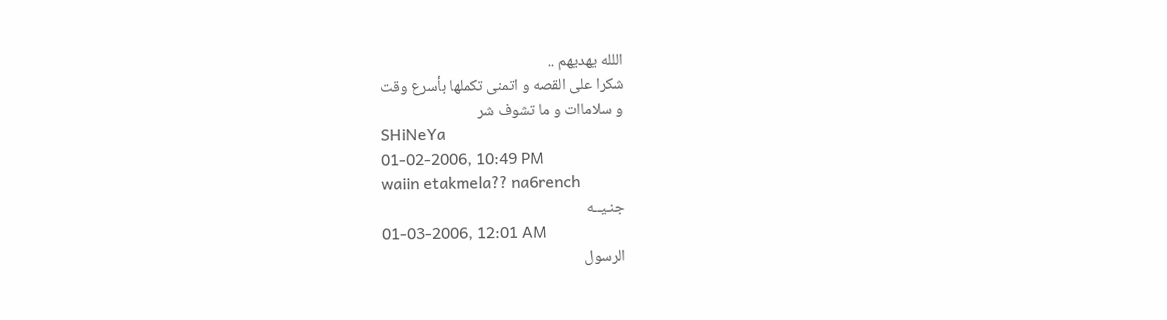اللله يهديهم ..
شكرا على القصه و اتمنى تكملها بأسرع وقت
و سلاماات و ما تشوف شر
SHiNeYa
01-02-2006, 10:49 PM
waiin etakmela?? na6rench
جنـيــه
01-03-2006, 12:01 AM
الرسول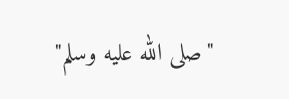"صلى الله عليه وسلم"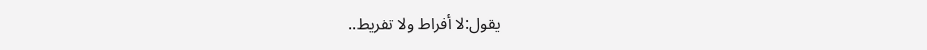يقول:لا أفراط ولا تفريط..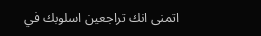اتمنى انك تراجعين اسلوبك في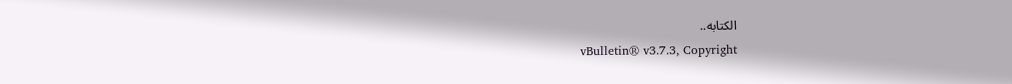الكتابه..
vBulletin® v3.7.3, Copyright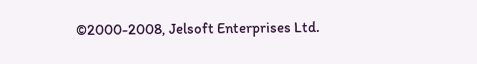©2000-2008, Jelsoft Enterprises Ltd.